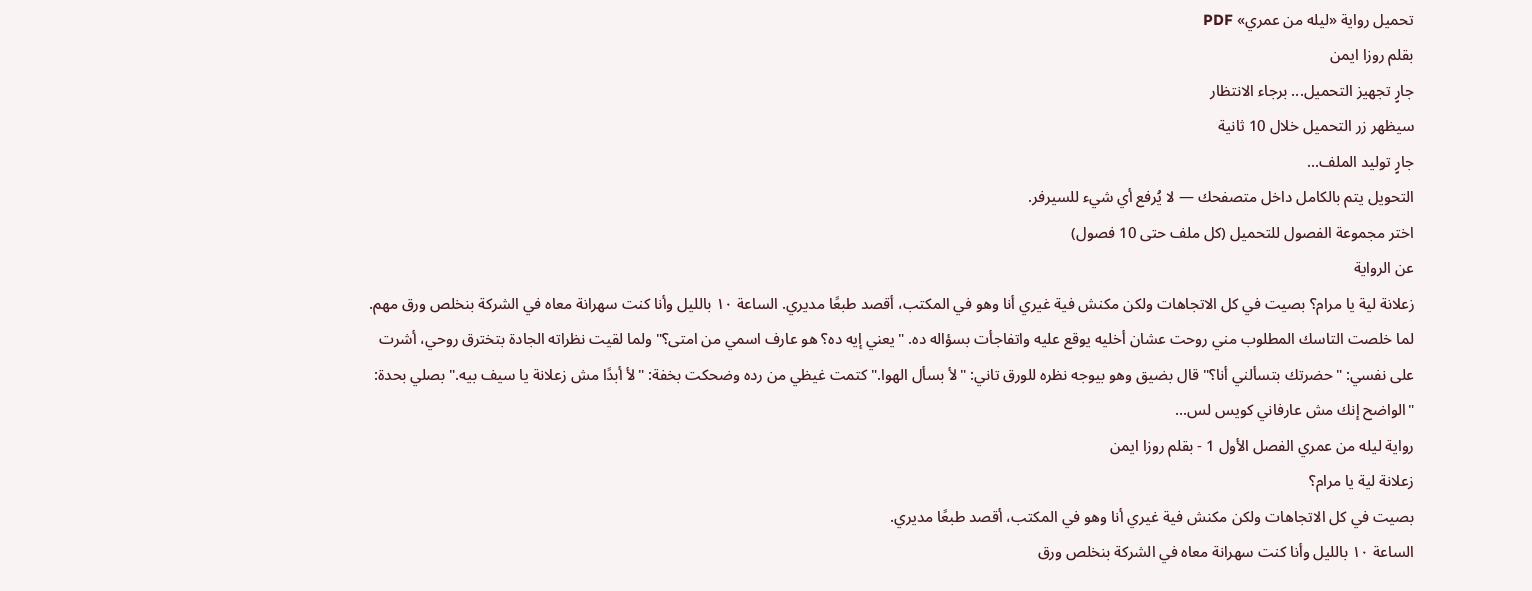تحميل رواية «ليله من عمري» PDF
بقلم روزا ايمن
جارٍ تجهيز التحميل... برجاء الانتظار
سيظهر زر التحميل خلال 10 ثانية
جارٍ توليد الملف...
التحويل يتم بالكامل داخل متصفحك — لا يُرفع أي شيء للسيرفر.
اختر مجموعة الفصول للتحميل (كل ملف حتى 10 فصول)
عن الرواية
زعلانة لية يا مرام؟ بصيت في كل الاتجاهات ولكن مكنش فية غيري أنا وهو في المكتب، أقصد طبعًا مديري. الساعة ١٠ بالليل وأنا كنت سهرانة معاه في الشركة بنخلص ورق مهم. لما خلصت التاسك المطلوب مني روحت عشان أخليه يوقع عليه واتفاجأت بسؤاله ده. "يعني إيه ده؟ هو عارف اسمي من امتى؟" ولما لقيت نظراته الجادة بتخترق روحي، أشرت على نفسي: "حضرتك بتسألني أنا؟" قال بضيق وهو بيوجه نظره للورق تاني: "لأ بسأل الهوا." كتمت غيظي من رده وضحكت بخفة: "لأ أبدًا مش زعلانة يا سيف بيه." بصلي بحدة: "الواضح إنك مش عارفاني كويس لس...
رواية ليله من عمري الفصل الأول 1 - بقلم روزا ايمن
زعلانة لية يا مرام؟
بصيت في كل الاتجاهات ولكن مكنش فية غيري أنا وهو في المكتب، أقصد طبعًا مديري.
الساعة ١٠ بالليل وأنا كنت سهرانة معاه في الشركة بنخلص ورق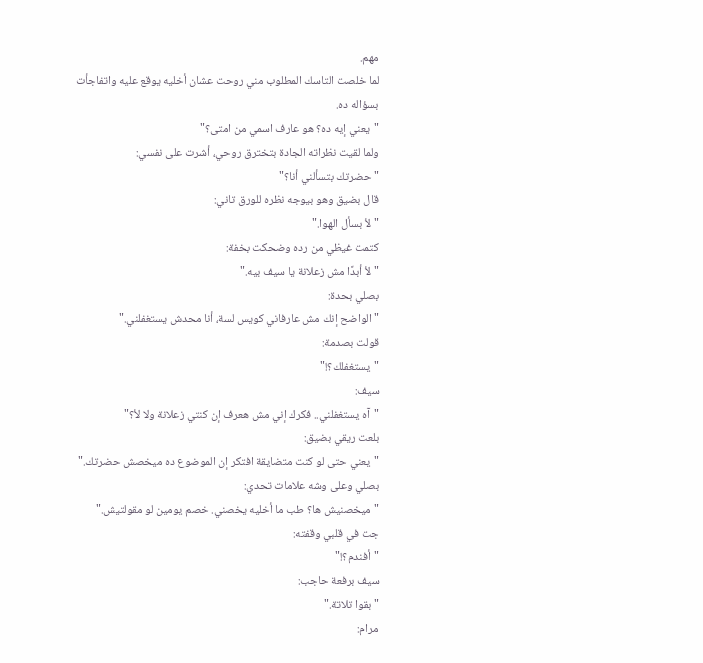مهم.
لما خلصت التاسك المطلوب مني روحت عشان أخليه يوقع عليه واتفاجأت بسؤاله ده.
"يعني إيه ده؟ هو عارف اسمي من امتى؟"
ولما لقيت نظراته الجادة بتخترق روحي، أشرت على نفسي:
"حضرتك بتسألني أنا؟"
قال بضيق وهو بيوجه نظره للورق تاني:
"لأ بسأل الهوا."
كتمت غيظي من رده وضحكت بخفة:
"لأ أبدًا مش زعلانة يا سيف بيه."
بصلي بحدة:
"الواضح إنك مش عارفاني كويس لسة، أنا محدش يستغفلني."
قولت بصدمة:
"يستغفلك؟!"
سيف:
"آه يستغفلني.. فكرك إني مش هعرف إن كنتي زعلانة ولا لأ؟"
بلعت ريقي بضيق:
"يعني حتى لو كنت متضايقة افتكر إن الموضوع ده ميخصش حضرتك."
بصلي وعلى وشه علامات تحدي:
"ميخصنيش ها؟ طب ما أخليه يخصني. خصم يومين لو مقولتيش."
جت في قلبي وقفته:
"أفندم؟!"
سيف برفعة حاجب:
"بقوا تلاتة."
مرام: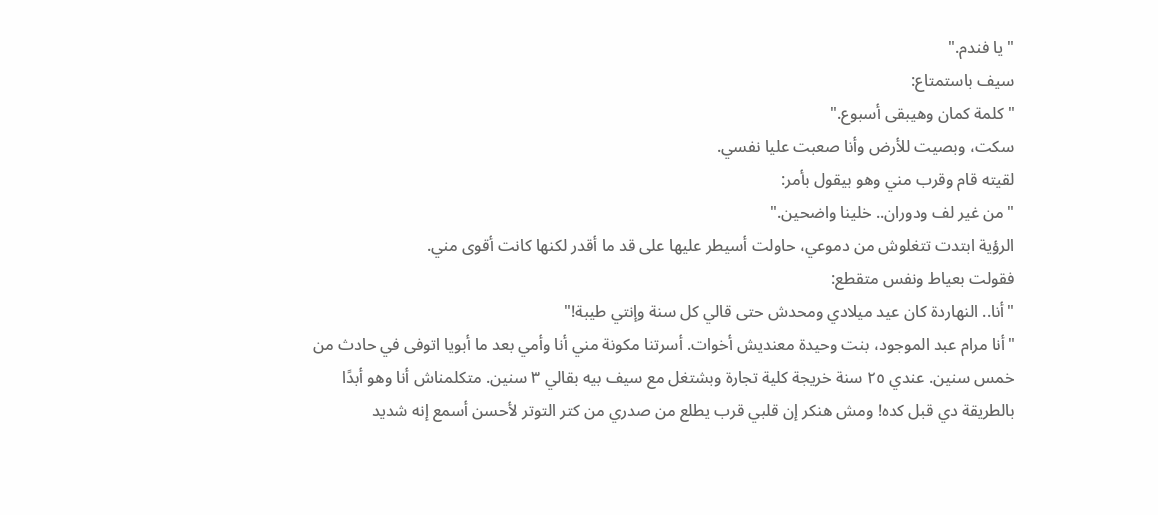"يا فندم."
سيف باستمتاع:
"كلمة كمان وهيبقى أسبوع."
سكت، وبصيت للأرض وأنا صعبت عليا نفسي.
لقيته قام وقرب مني وهو بيقول بأمر:
"من غير لف ودوران.. خلينا واضحين."
الرؤية ابتدت تتغلوش من دموعي، حاولت أسيطر عليها على قد ما أقدر لكنها كانت أقوى مني.
فقولت بعياط ونفس متقطع:
"أنا.. النهاردة كان عيد ميلادي ومحدش حتى قالي كل سنة وإنتي طيبة!"
"أنا مرام عبد الموجود، بنت وحيدة معنديش أخوات. أسرتنا مكونة مني أنا وأمي بعد ما أبويا اتوفى في حادث من خمس سنين. عندي ٢٥ سنة خريجة كلية تجارة وبشتغل مع سيف بيه بقالي ٣ سنين. متكلمناش أنا وهو أبدًا بالطريقة دي قبل كده! ومش هنكر إن قلبي قرب يطلع من صدري من كتر التوتر لأحسن أسمع إنه شديد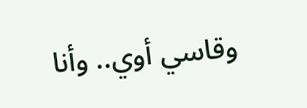وقاسي أوي.. وأنا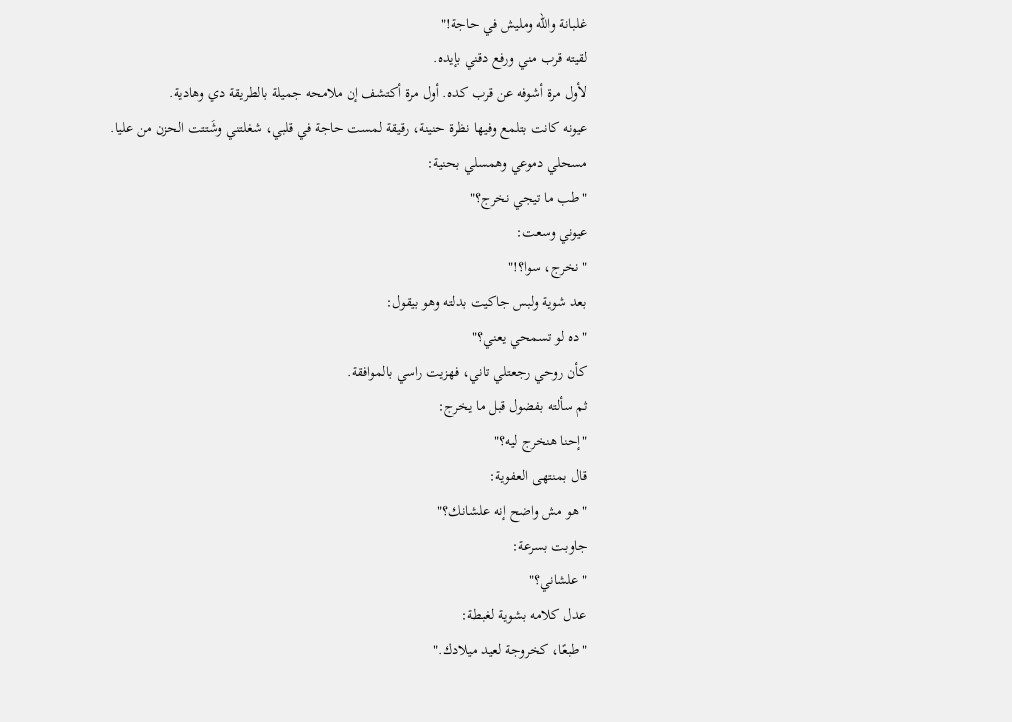غلبانة والله ومليش في حاجة!"
لقيته قرب مني ورفع دقني بإيده.
لأول مرة أشوفه عن قرب كده. أول مرة أكتشف إن ملامحه جميلة بالطريقة دي وهادية.
عيونه كانت بتلمع وفيها نظرة حنينة، رقيقة لمست حاجة في قلبي، شغلتني وشَتتت الحزن من عليا.
مسحلي دموعي وهمسلي بحنية:
"طب ما تيجي نخرج؟"
عيوني وسعت:
"نخرج، سوا؟!"
بعد شوية ولبس جاكيت بدلته وهو بيقول:
"ده لو تسمحي يعني؟"
كأن روحي رجعتلي تاني، فهزيت راسي بالموافقة.
ثم سألته بفضول قبل ما يخرج:
"إحنا هنخرج ليه؟"
قال بمنتهى العفوية:
"هو مش واضح إنه علشانك؟"
جاوبت بسرعة:
"علشاني؟"
عدل كلامه بشوية لغبطة:
"طبعًا، كخروجة لعيد ميلادك."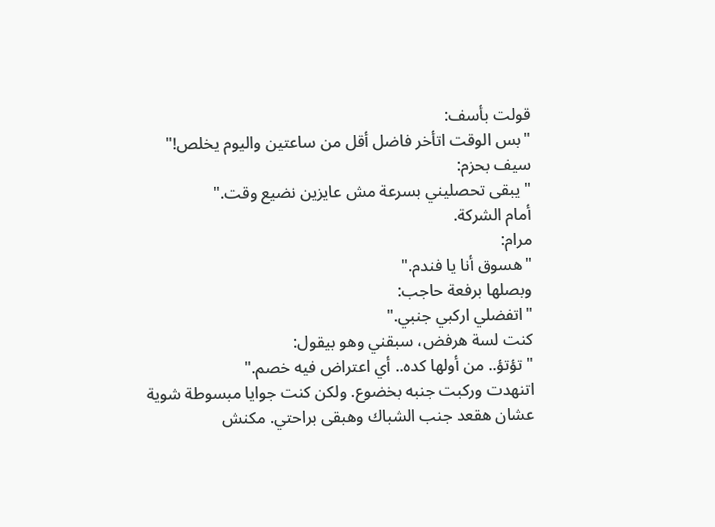قولت بأسف:
"بس الوقت اتأخر فاضل أقل من ساعتين واليوم يخلص!"
سيف بحزم:
"يبقى تحصليني بسرعة مش عايزين نضيع وقت."
أمام الشركة.
مرام:
"هسوق أنا يا فندم."
وبصلها برفعة حاجب:
"اتفضلي اركبي جنبي."
كنت لسة هرفض، سبقني وهو بيقول:
"تؤتؤ.. من أولها كده.. أي اعتراض فيه خصم."
اتنهدت وركبت جنبه بخضوع. ولكن كنت جوايا مبسوطة شوية عشان هقعد جنب الشباك وهبقى براحتي. مكنش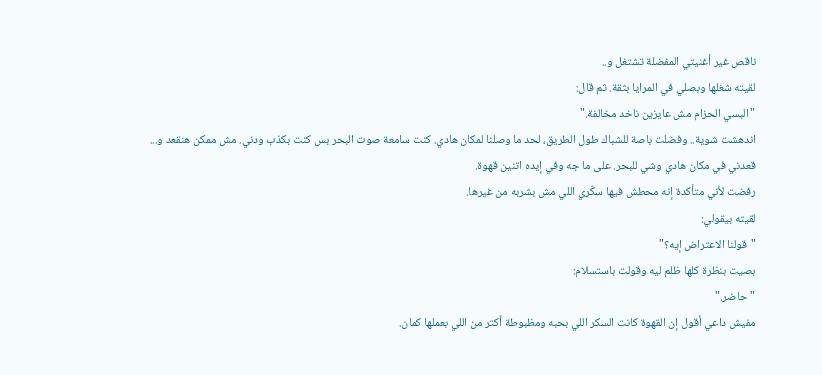ناقص غير أغنيتي المفضلة تشتغل و..
لقيته شغلها وبصلي في المرايا بثقة. ثم قال:
"البسي الحزام مش عايزين ناخد مخالفة."
اندهشت شوية.. وفضلت باصة للشباك طول الطريق، لحد ما وصلنا لمكان هادي. كنت سامعة صوت البحر بس كنت بكذب ودني. مش ممكن هنقعد و...
قعدني في مكان هادي وشي للبحر. على ما جه وفي إيده اتنين قهوة.
رفضت لأني متأكدة إنه محطش فيها سكّري اللي مش بشربه من غيرها.
لقيته بيقولي:
"قولنا الاعتراض إيه؟"
بصيت بنظرة كلها ظلم ليه وقولت باستسلام:
"حاضر."
مفيش داعي أقول إن القهوة كانت السكر اللي بحبه ومظبوطة أكتر من اللي بعملها كمان.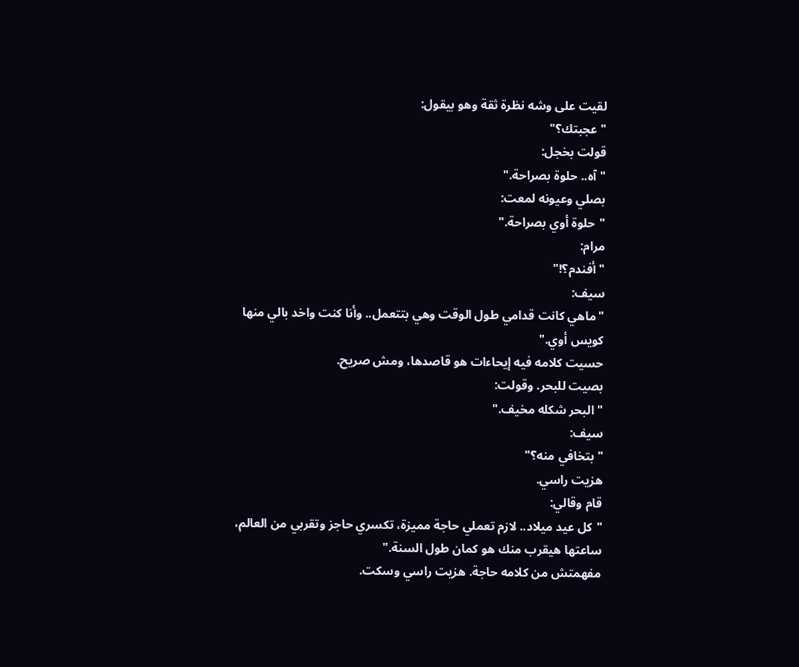لقيت على وشه نظرة ثقة وهو بيقول:
"عجبتك؟"
قولت بخجل:
"آه.. حلوة بصراحة."
بصلي وعيونه لمعت:
"حلوة أوي بصراحة."
مرام:
"أفندم؟!"
سيف:
"ماهي كانت قدامي طول الوقت وهي بتتعمل.. وأنا كنت واخد بالي منها كويس أوي."
حسيت كلامه فيه إيحاءات هو قاصدها، ومش صريح.
بصيت للبحر. وقولت:
"البحر شكله مخيف."
سيف:
"بتخافي منه؟"
هزيت راسي.
قام وقالي:
"كل عيد ميلاد.. لازم تعملي حاجة مميزة، تكسري حاجز وتقربي من العالم، ساعتها هيقرب منك هو كمان طول السنة."
مفهمتش من كلامه حاجة. هزيت راسي وسكت.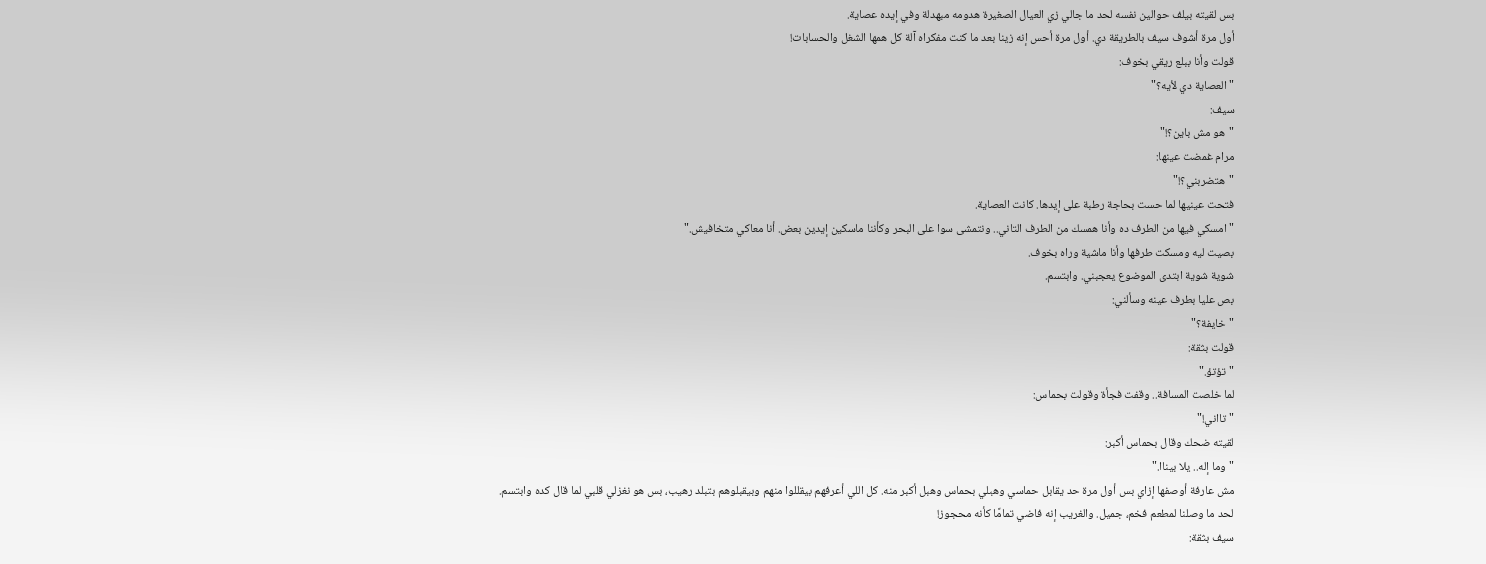بس لقيته بيلف حوالين نفسه لحد ما جالي زي العيال الصغيرة هدومه مبهدلة وفي إيده عصاية.
أول مرة أشوف سيف بالطريقة دي. أول مرة أحس إنه زينا بعد ما كنت مفكراه آلة كل همها الشغل والحسابات!
قولت وأنا ببلع ريقي بخوف:
"العصاية دي لأيه؟"
سيف:
"هو مش باين؟!"
مرام غمضت عينها:
"هتضربني؟!"
فتحت عينيها لما حست بحاجة رطبة على إيدها. كانت العصاية.
"امسكي فيها من الطرف ده وأنا همسك من الطرف التاني.. ونتمشى سوا على البحر وكأننا ماسكين إيدين بعض. أنا معاكي متخافيش."
بصيت ليه ومسكت طرفها وأنا ماشية وراه بخوف.
شوية شوية ابتدى الموضوع يعجبني. وابتسم.
بص عليا بطرف عينه وسألني:
"خايفة؟"
قولت بثقة:
"تؤتؤ."
لما خلصت المسافة.. وقفت فجأة وقولت بحماس:
"تااني!"
لقيته ضحك وقال بحماس أكبر:
"وما إله.. يلا بيناا."
مش عارفة أوصفها إزاي بس أول مرة حد يقابل حماسي وهبلي بحماس وهبل أكبر منه. كل اللي أعرفهم بيقللوا منهم وبيقبلوهم بتبلد رهيب، بس هو نغزلي قلبي لما قال كده وابتسم.
لحد ما وصلنا لمطعم فخم، جميل. والغريب إنه فاضي تمامًا كأنه محجوز!
سيف بثقة: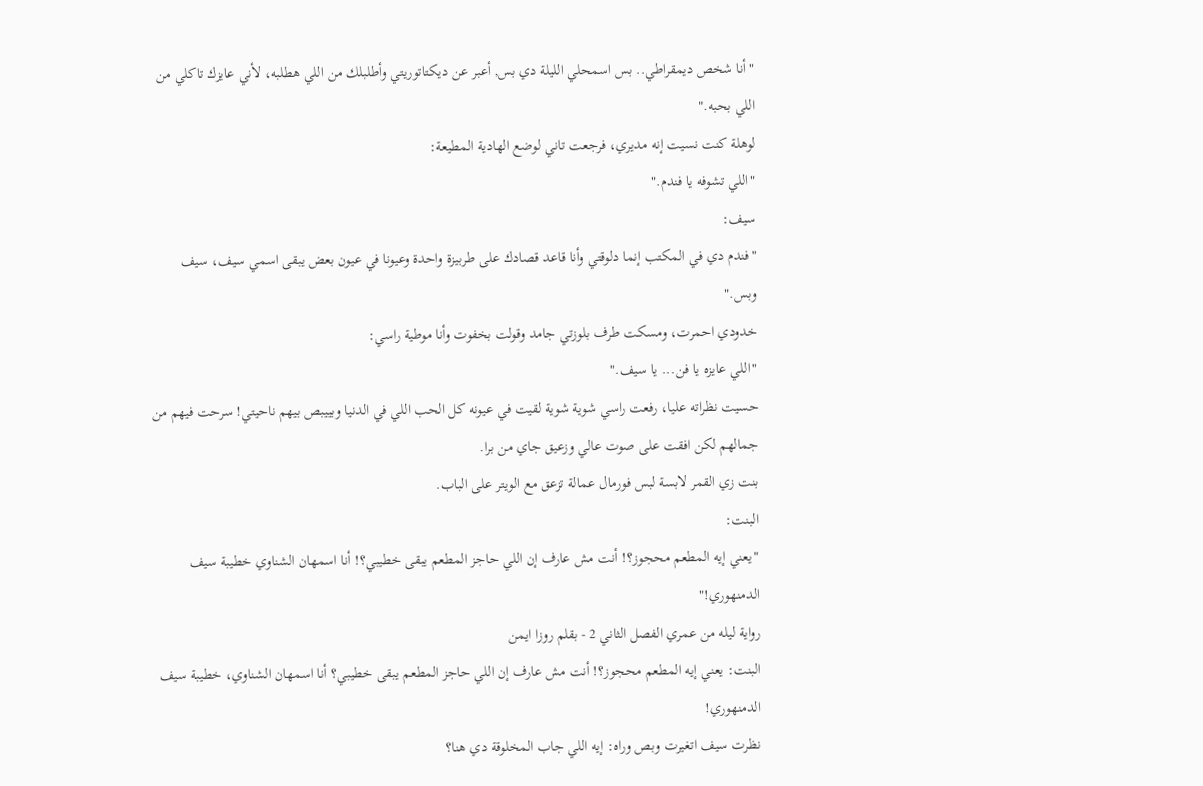"أنا شخص ديمقراطي.. بس اسمحلي الليلة دي بس, أعبر عن ديكتاتوريتي وأطلبلك من اللي هطلبه، لأني عايزك تاكلي من اللي بحبه."
لوهلة كنت نسيت إنه مديري، فرجعت تاني لوضع الهادية المطيعة:
"اللي تشوفه يا فندم."
سيف:
"فندم دي في المكتب إنما دلوقتي وأنا قاعد قصادك على طربيزة واحدة وعيونا في عيون بعض يبقى اسمي سيف، سيف وبس."
خدودي احمرت، ومسكت طرف بلوزتي جامد وقولت بخفوت وأنا موطية راسي:
"اللي عايزه يا فن... يا سيف."
حسيت نظراته عليا، رفعت راسي شوية شوية لقيت في عيونه كل الحب اللي في الدنيا وبييبص بيهم ناحيتي! سرحت فيهم من جمالهم لكن افقت على صوت عالي وزعيق جاي من برا.
بنت زي القمر لابسة لبس فورمال عمالة تزعق مع الويتر على الباب.
البنت:
"يعني إيه المطعم محجوز؟! أنت مش عارف إن اللي حاجز المطعم يبقى خطيبي؟! أنا اسمهان الشناوي خطيبة سيف الدمنهوري!"
رواية ليله من عمري الفصل الثاني 2 - بقلم روزا ايمن
البنت: يعني إيه المطعم محجوز؟! أنت مش عارف إن اللي حاجز المطعم يبقى خطيبي؟ أنا اسمهان الشناوي، خطيبة سيف الدمنهوري!
نظرت سيف اتغيرت وبص وراه: إيه اللي جاب المخلوقة دي هنا؟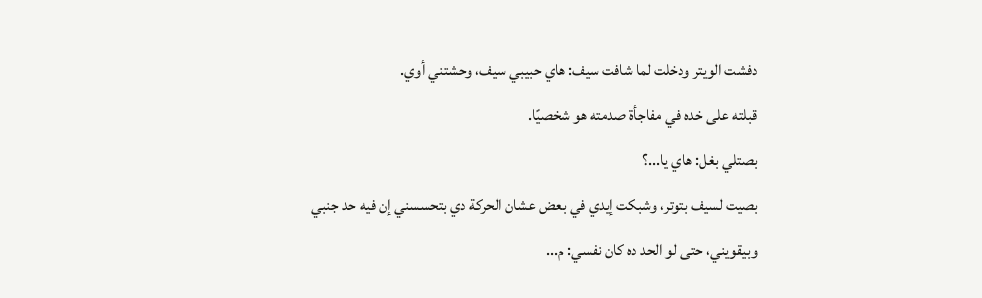دفشت الويتر ودخلت لما شافت سيف: هاي حبيبي سيف، وحشتني أوي.
قبلته على خده في مفاجأة صدمته هو شخصيًا.
بصتلي بغل: هاي يا...؟
بصيت لسيف بتوتر، وشبكت إيدي في بعض عشان الحركة دي بتحسسني إن فيه حد جنبي وبيقويني، حتى لو الحد ده كان نفسي: م...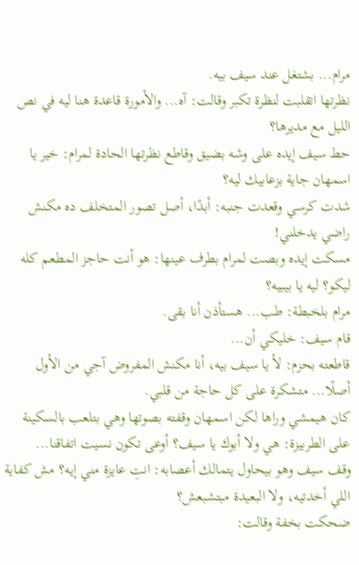مرام... بشتغل عند سيف بيه.
نظرتها اتقلبت لنظرة تكبر وقالت: آه... والأمورة قاعدة هنا ليه في نص الليل مع مديرها؟
حط سيف إيده على وشه بضيق وقاطع نظرتها الحادة لمرام: خير يا اسمهان جاية بزعابيك ليه؟
شدت كرسي وقعدت جنبه: أبدًا، أصل تصور المتخلف ده مكنش راضي يدخلني!
مسكت إيده وبصت لمرام بطرف عينها: هو أنت حاجز المطعم كله ليكو؟ ليه يا بيبيه؟
مرام بلخبطة: طب... هستأذن أنا بقى.
قام سيف: خليكي أن...
قاطعته بحزم: لأ يا سيف بيه، أنا مكنش المفروض آجي من الأول أصلًا... متشكرة على كل حاجة من قلبي.
كان هيمشي وراها لكن اسمهان وقفته بصوتها وهي بتلعب بالسكينة على الطربيزة: هي ولا أبوك يا سيف؟ أوعى تكون نسيت اتفاقنا...
وقف سيف وهو بيحاول يتمالك أعصابه: انتِ عايزة مني إيه؟ مش كفاية اللي أخدتيه، ولا البعيدة مبتشبعش؟
ضحكت بخفة وقالت: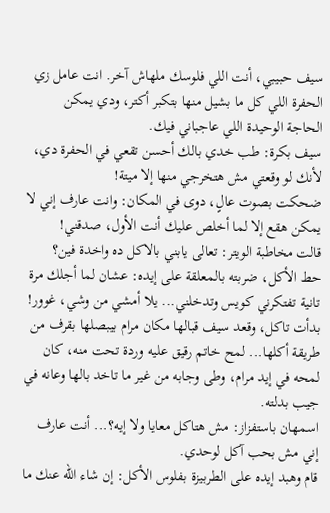سيف حبيبي، أنت اللي فلوسك ملهاش آخر. انت عامل زي الحفرة اللي كل ما بشيل منها بتكبر أكتر، ودي يمكن الحاجة الوحيدة اللي عاجباني فيك.
سيف بكرة: طب خدي بالك أحسن تقعي في الحفرة دي، لأنك لو وقعتي مش هتخرجي منها إلا ميتة!
ضحكت بصوت عالٍ، دوى في المكان: وانت عارف إني لا يمكن هقع إلا لما أخلص عليك أنت الأول، صدقني!
قالت مخاطبة الويتر: تعالى يابني بالاكل ده واخدة فين؟
حط الأكل، ضربته بالمعلقة على إيده: عشان لما أجلك مرة تانية تفتكرني كويس وتدخلني... يلا أمشي من وشي، غوور!
بدأت تاكل، وقعد سيف قبالها مكان مرام بيبصلها بقرف من طريقة أكلها... لمح خاتم رقيق عليه وردة تحت منه، كان لمحه في إيد مرام، وطى وجابه من غير ما تاخد بالها وعانه في جيب بدلته.
اسمهان باستفزاز: مش هتاكل معايا ولا إيه؟... أنت عارف إني مش بحب آكل لوحدي.
قام وهبد إيده على الطربيزة بفلوس الأكل: إن شاء الله عنك ما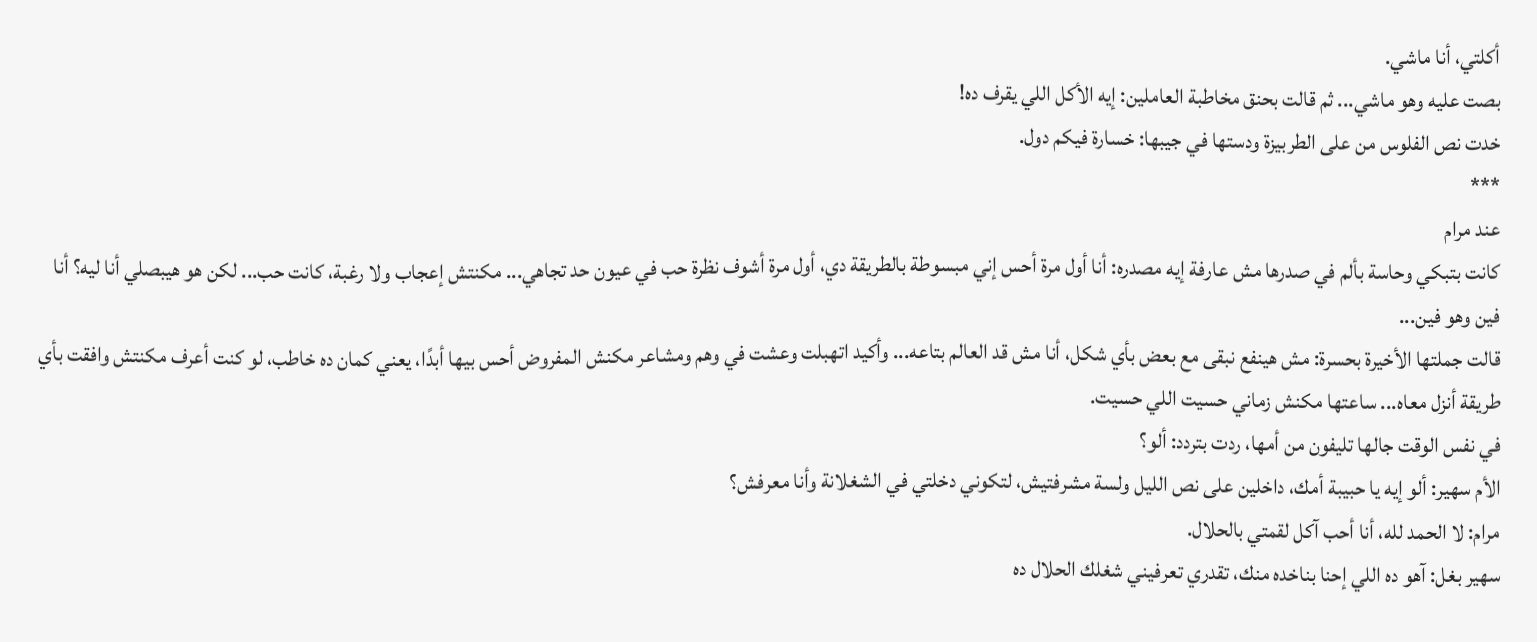أكلتي، أنا ماشي.
بصت عليه وهو ماشي... ثم قالت بحنق مخاطبة العاملين: إيه الأكل اللي يقرف ده!
خدت نص الفلوس من على الطربيزة ودستها في جيبها: خسارة فيكم دول.
***
عند مرام
كانت بتبكي وحاسة بألم في صدرها مش عارفة إيه مصدره: أنا أول مرة أحس إني مبسوطة بالطريقة دي، أول مرة أشوف نظرة حب في عيون حد تجاهي... مكنتش إعجاب ولا رغبة، كانت حب... لكن هو هيبصلي أنا ليه؟ أنا فين وهو فين...
قالت جملتها الأخيرة بحسرة: مش هينفع نبقى مع بعض بأي شكل، أنا مش قد العالم بتاعه... وأكيد اتهبلت وعشت في وهم ومشاعر مكنش المفروض أحس بيها أبدًا، يعني كمان ده خاطب، لو كنت أعرف مكنتش وافقت بأي طريقة أنزل معاه... ساعتها مكنش زماني حسيت اللي حسيت.
في نفس الوقت جالها تليفون من أمها، ردت بتردد: ألو؟
الأم سهير: ألو إيه يا حبيبة أمك، داخلين على نص الليل ولسة مشرفتيش، لتكوني دخلتي في الشغلانة وأنا معرفش؟
مرام: لا الحمد لله، أنا أحب آكل لقمتي بالحلال.
سهير بغل: آهو ده اللي إحنا بناخده منك، تقدري تعرفيني شغلك الحلال ده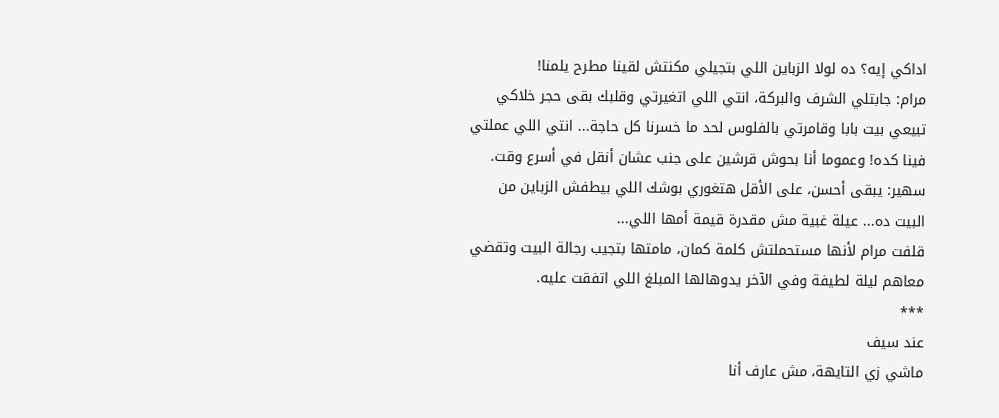اداكي إيه؟ ده لولا الزباين اللي بتجيلي مكنتش لقينا مطرح يلمنا!
مرام: جابتلي الشرف والبركة، انتي اللي اتغيرتي وقلبك بقى حجر خلاكي تبيعي بيت بابا وقامرتي بالفلوس لحد ما خسرنا كل حاجة... انتي اللي عملتي فينا كده! وعموما أنا بحوش قرشين على جنب عشان أنقل في أسرع وقت.
سهير: يبقى أحسن، على الأقل هتغوري بوشك اللي بيطفش الزباين من البيت ده... عيلة غبية مش مقدرة قيمة أمها اللي...
قلفت مرام لأنها مستحملتش كلمة كمان، مامتها بتجيب رجالة البيت وتقضي معاهم ليلة لطيفة وفي الآخر يدوهالها المبلغ اللي اتفقت عليه.
***
عند سيف
ماشي زي التايهة، مش عارف أنا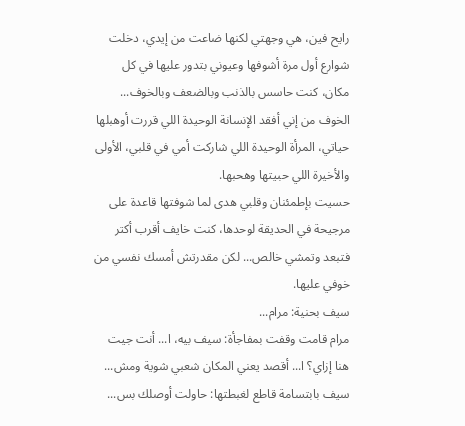رايح فين، هي وجهتي لكنها ضاعت من إيدي، دخلت شوارع أول مرة أشوفها وعيوني بتدور عليها في كل مكان، كنت حاسس بالذنب وبالضعف وبالخوف... الخوف من إني أفقد الإنسانة الوحيدة اللي قررت أوهبلها حياتي، المرأة الوحيدة اللي شاركت أمي في قلبي، الأولى والأخيرة اللي حبيتها وهحبها.
حسيت بإطمئنان وقلبي هدى لما شوفتها قاعدة على مرجيحة في الحديقة لوحدها، كنت خايف أقرب أكتر فتبعد وتمشي خالص... لكن مقدرتش أمسك نفسي من خوفي عليها.
سيف بحنية: مرام...
مرام قامت وقفت بمفاجأة: سيف بيه، ا... أنت جيت هنا إزاي؟ ا... أقصد يعني المكان شعبي شوية ومش...
سيف بابتسامة قاطع لغبطتها: حاولت أوصلك بس...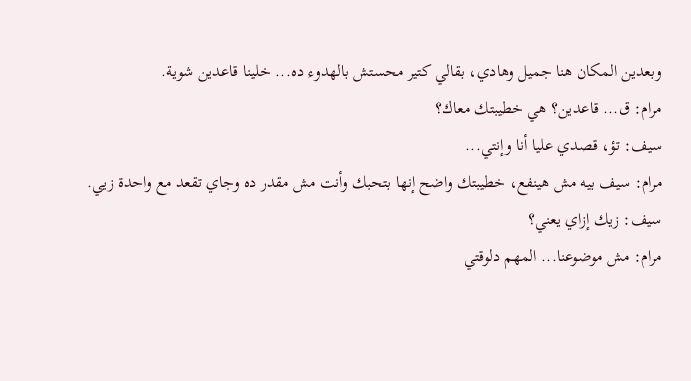وبعدين المكان هنا جميل وهادي، بقالي كتير محستش بالهدوء ده... خلينا قاعدين شوية.
مرام: ق... قاعدين؟ هي خطيبتك معاك؟
سيف: تؤ، قصدي عليا أنا وإنتي...
مرام: سيف بيه مش هينفع، خطيبتك واضح إنها بتحبك وأنت مش مقدر ده وجاي تقعد مع واحدة زيي.
سيف: زيك إزاي يعني؟
مرام: مش موضوعنا... المهم دلوقتي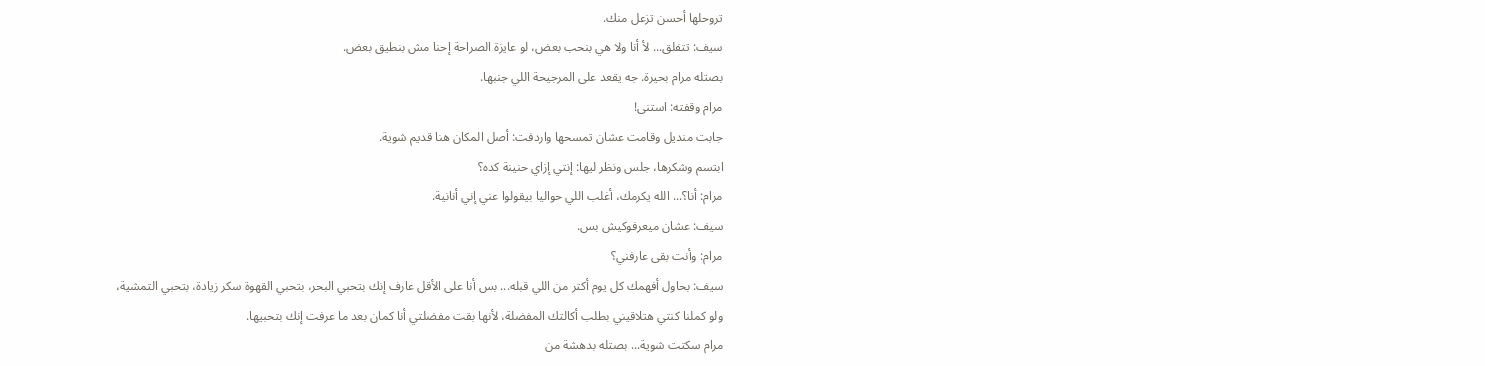تروحلها أحسن تزعل منك.
سيف: تتفلق... لأ أنا ولا هي بنحب بعض، لو عايزة الصراحة إحنا مش بنطيق بعض.
بصتله مرام بحيرة. جه يقعد على المرجيحة اللي جنبها.
مرام وقفته: استنى!
جابت منديل وقامت عشان تمسحها واردفت: أصل المكان هنا قديم شوية.
ابتسم وشكرها، جلس ونظر ليها: إنتي إزاي حنينة كده؟
مرام: أنا؟... الله يكرمك، أغلب اللي حواليا بيقولوا عني إني أنانية.
سيف: عشان ميعرفوكيش بس.
مرام: وأنت بقى عارفني؟
سيف: بحاول أفهمك كل يوم أكتر من اللي قبله... بس أنا على الأقل عارف إنك بتحبي البحر، بتحبي القهوة سكر زيادة، بتحبي التمشية، ولو كملنا كنتي هتلاقيني بطلب أكالتك المفضلة، لأنها بقت مفضلتي أنا كمان بعد ما عرفت إنك بتحبيها.
مرام سكتت شوية... بصتله بدهشة من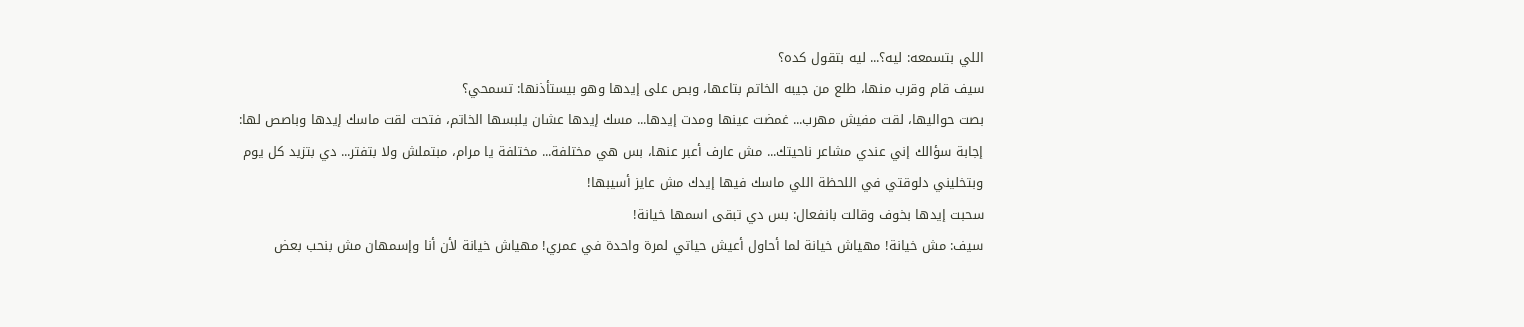اللي بتسمعه: ليه؟... ليه بتقول كده؟
سيف قام وقرب منها، طلع من جيبه الخاتم بتاعها، وبص على إيدها وهو بيستأذنها: تسمحي؟
بصت حواليها، لقت مفيش مهرب... غمضت عينها ومدت إيدها... مسك إيدها عشان يلبسها الخاتم، فتحت لقت ماسك إيدها وباصص لها: إجابة سؤالك إني عندي مشاعر ناحيتك... مش عارف أعبر عنها، بس هي مختلفة... مختلفة يا مرام، مبتملش ولا بتفتر... دي بتزيد كل يوم وبتخليني دلوقتي في اللحظة اللي ماسك فيها إيدك مش عايز أسيبها!
سحبت إيدها بخوف وقالت بانفعال: بس دي تبقى اسمها خيانة!
سيف: مش خيانة! مهياش خيانة لما أحاول أعيش حياتي لمرة واحدة في عمري! مهياش خيانة لأن أنا وإسمهان مش بنحب بعض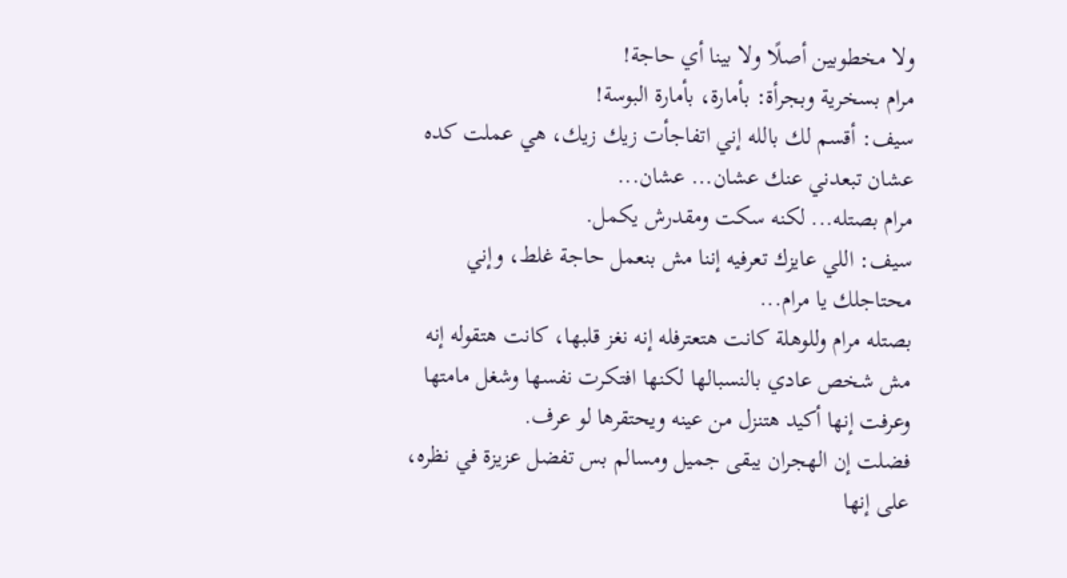ولا مخطوبين أصلًا ولا بينا أي حاجة!
مرام بسخرية وبجرأة: بأمارة، بأمارة البوسة!
سيف: أقسم لك بالله إني اتفاجأت زيك زيك، هي عملت كده عشان تبعدني عنك عشان... عشان...
مرام بصتله... لكنه سكت ومقدرش يكمل.
سيف: اللي عايزك تعرفيه إننا مش بنعمل حاجة غلط، وإني محتاجلك يا مرام...
بصتله مرام وللوهلة كانت هتعترفله إنه نغز قلبها، كانت هتقوله إنه مش شخص عادي بالنسبالها لكنها افتكرت نفسها وشغل مامتها وعرفت إنها أكيد هتنزل من عينه ويحتقرها لو عرف.
فضلت إن الهجران يبقى جميل ومسالم بس تفضل عزيزة في نظره، على إنها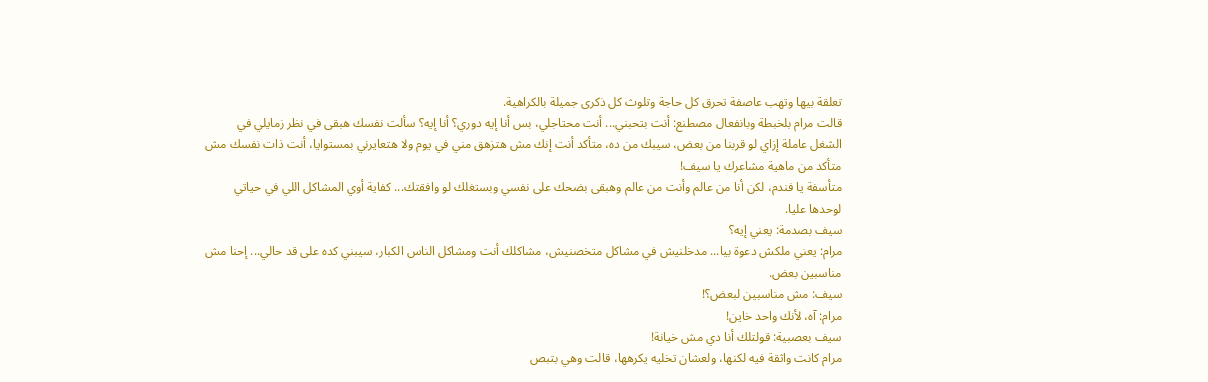تعلقة بيها وتهب عاصفة تحرق كل حاجة وتلوث كل ذكرى جميلة بالكراهية.
قالت مرام بلخبطة وبانفعال مصطنع: أنت بتحبني... أنت محتاجلي، بس أنا إيه دوري؟ أنا إيه؟ سألت نفسك هبقى في نظر زمايلي في الشغل عاملة إزاي لو قربنا من بعض، سيبك من ده، متأكد أنت إنك مش هتزهق مني في يوم ولا هتعايرني بمستوايا، أنت ذات نفسك مش متأكد من ماهية مشاعرك يا سيف!
متأسفة يا فندم، لكن أنا من عالم وأنت من عالم وهبقى بضحك على نفسي وبستغلك لو وافقتك... كفاية أوي المشاكل اللي في حياتي لوحدها عليا.
سيف بصدمة: يعني إيه؟
مرام: يعني ملكش دعوة بيا... مدخلنيش في مشاكل متخصنيش، مشاكلك أنت ومشاكل الناس الكبار، سيبني كده على قد حالي... إحنا مش مناسبين بعض.
سيف: مش مناسبين لبعض؟!
مرام: آه، لأنك واحد خاين!
سيف بعصبية: قولتلك أنا دي مش خيانة!
مرام كانت واثقة فيه لكنها، ولعشان تخليه يكرهها، قالت وهي بتبص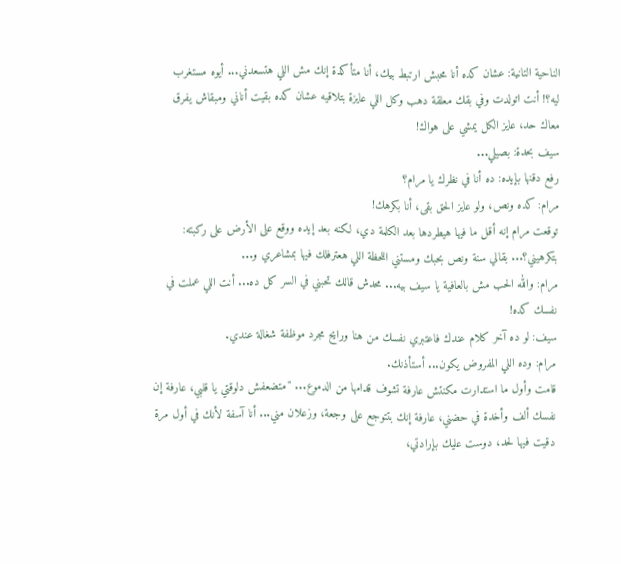الناحية التانية: عشان كده أنا محبش ارتبط بيك، أنا متأكدة إنك مش اللي هتسعدني... أيوه مستغرب ليه؟! أنت اتولدت وفي بقك معلقة دهب وكل اللي عايزة بتلاقيه عشان كده بقيت أناني ومبقاش يفرق معاك حد، عايز الكل يمشي على هواك!
سيف بحدة: بصيلي...
رفع دقنها بإيده: ده أنا في نظرك يا مرام؟
مرام: كده ونص، ولو عايز الحق بقى، أنا بكرهك!
توقعت مرام إنه أقل ما فيها هيطردها بعد الكلمة دي، لكنه بعد إيده ووقع على الأرض على ركبته: بتكرهيني؟... بقالي سنة ونص بحبك ومستني اللحظة اللي هعترفلك فيها بمشاعري و...
مرام: والله الحب مش بالعافية يا سيف بيه... محدش قالك تحبني في السر كل ده... أنت اللي عملت في نفسك كده!
سيف: لو ده آخر كلام عندك فاعتبري نفسك من هنا ورايح مجرد موظفة شغالة عندي.
مرام: وده اللي المفروض يكون... أستأذنك.
قامت وأول ما استدارت مكنتش عارفة تشوف قدامها من الدموع... "متضعفش دلوقتي يا قلبي، عارفة إن نفسك ألف وأخدة في حضني، عارفة إنك بتتوجع على وجعة، وزعلان مني... أنا آسفة لأنك في أول مرة دقيت فيها لحد، دوست عليك بإرادتي،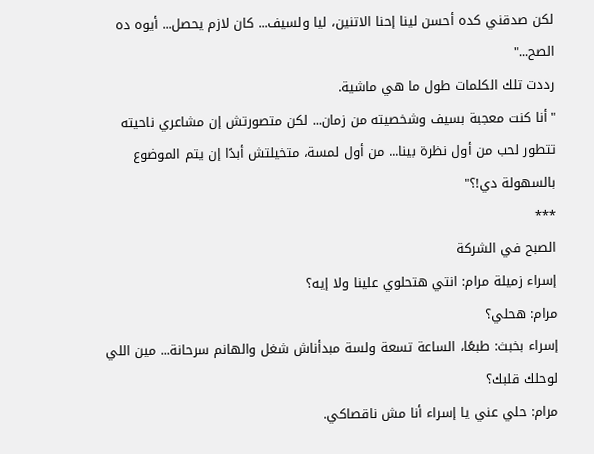لكن صدقني كده أحسن لينا إحنا الاتنين، ليا ولسيف... كان لازم يحصل... أيوه ده الصح..."
رددت تلك الكلمات طول ما هي ماشية.
"أنا كنت معجبة بسيف وشخصيته من زمان... لكن متصورتش إن مشاعري ناحيته تتطور لحب من أول نظرة بينا... من أول لمسة، متخيلتش أبدًا إن يتم الموضوع بالسهولة دي!؟"
***
الصبح في الشركة
إسراء زميلة مرام: انتي هتحلوي علينا ولا إيه؟
مرام: هحلي؟
إسراء بخبث: طبعًا، الساعة تسعة ولسة مبدأناش شغل والهانم سرحانة... مين اللي لوحلك قلبك؟
مرام: حلي عني يا إسراء أنا مش ناقصاكي.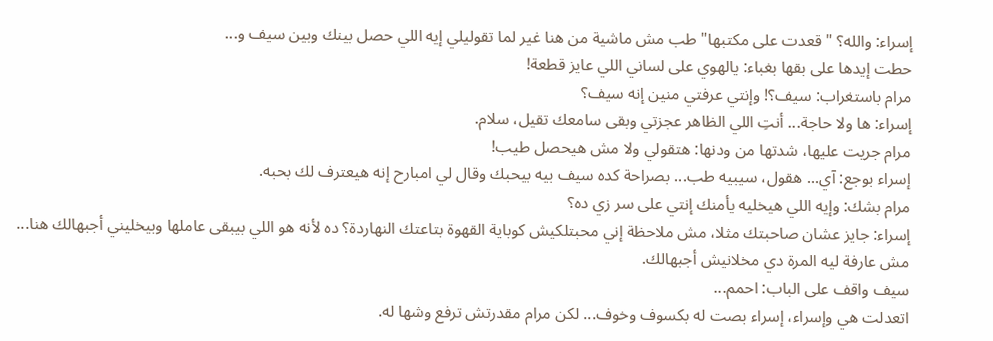إسراء: والله؟ "قعدت على مكتبها" طب مش ماشية من هنا غير لما تقوليلي إيه اللي حصل بينك وبين سيف و...
حطت إيدها على بقها بغباء: يالهوي على لساني اللي عايز قطعة!
مرام باستغراب: سيف؟! وإنتي عرفتي منين إنه سيف؟
إسراء: ها ولا حاجة... أنتِ اللي الظاهر عجزتي وبقى سامعك تقيل، سلام.
مرام جريت عليها، شدتها من ودنها: هتقولي ولا مش هيحصل طيب!
إسراء بوجع: آي... هقول، سيبيه طب... بصراحة كده سيف بيه بيحبك وقال لي امبارح إنه هيعترف لك بحبه.
مرام بشك: وإيه اللي هيخليه يأمنك إنتي على سر زي ده؟
إسراء: جايز عشان صاحبتك مثلا، مش ملاحظة إني محبتلكيش كوباية القهوة بتاعتك النهاردة؟ ده لأنه هو اللي بيبقى عاملها وبيخليني أجبهالك هنا... مش عارفة ليه المرة دي مخلانيش أجبهالك.
سيف واقف على الباب: احمم...
اتعدلت هي وإسراء، إسراء بصت له بكسوف وخوف... لكن مرام مقدرتش ترفع وشها له.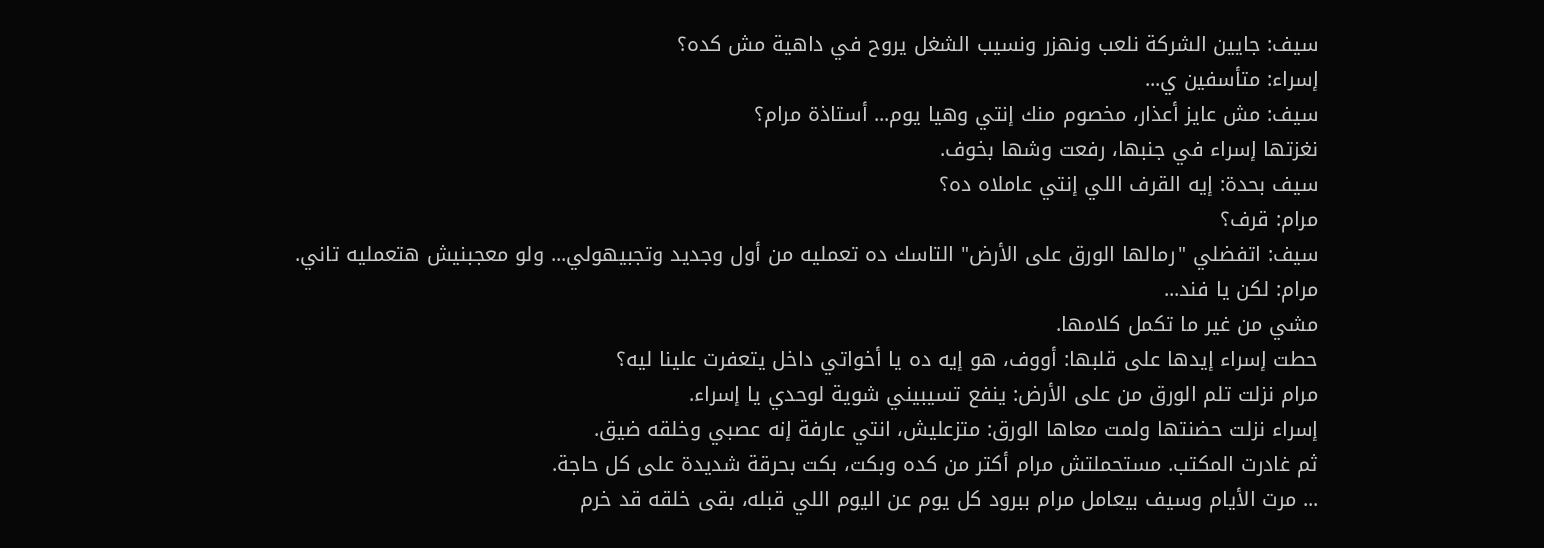سيف: جايين الشركة نلعب ونهزر ونسيب الشغل يروح في داهية مش كده؟
إسراء: متأسفين ي...
سيف: مش عايز أعذار، مخصوم منك إنتي وهيا يوم... أستاذة مرام؟
نغزتها إسراء في جنبها، رفعت وشها بخوف.
سيف بحدة: إيه القرف اللي إنتي عاملاه ده؟
مرام: قرف؟
سيف: اتفضلي "رمالها الورق على الأرض" التاسك ده تعمليه من أول وجديد وتجبيهولي... ولو معجبنيش هتعمليه تاني.
مرام: لكن يا فند...
مشي من غير ما تكمل كلامها.
حطت إسراء إيدها على قلبها: أووف، هو إيه ده يا أخواتي داخل يتعفرت علينا ليه؟
مرام نزلت تلم الورق من على الأرض: ينفع تسيبيني شوية لوحدي يا إسراء.
إسراء نزلت حضنتها ولمت معاها الورق: متزعليش، انتي عارفة إنه عصبي وخلقه ضيق.
ثم غادرت المكتب. مستحملتش مرام أكتر من كده وبكت، بكت بحرقة شديدة على كل حاجة.
... مرت الأيام وسيف بيعامل مرام ببرود كل يوم عن اليوم اللي قبله، بقى خلقه قد خرم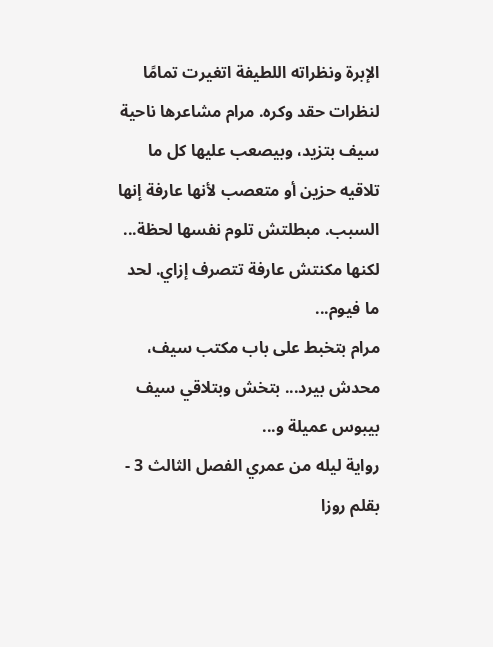الإبرة ونظراته اللطيفة اتغيرت تمامًا لنظرات حقد وكره. مرام مشاعرها ناحية سيف بتزيد، وبيصعب عليها كل ما تلاقيه حزين أو متعصب لأنها عارفة إنها السبب. مبطلتش تلوم نفسها لحظة...
لكنها مكنتش عارفة تتصرف إزاي. لحد ما فيوم...
مرام بتخبط على باب مكتب سيف، محدش بيرد... بتخش وبتلاقي سيف بيبوس عميلة و...
رواية ليله من عمري الفصل الثالث 3 - بقلم روزا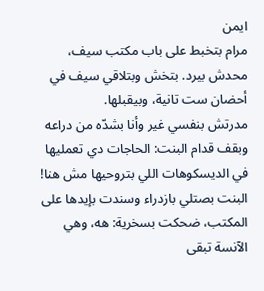ايمن
مرام بتخبط على باب مكتب سيف، محدش بيرد. بتخش وبتلاقي سيف في أحضان ست تانية، وبيقبلها.
مدرتش بنفسي غير وأنا بشدّه من دراعه وبقف قدام البنت: الحاجات دي تعمليها في الديسكوهات اللي بتروحيها مش هنا!
البنت بصتلي بازدراء وسندت بإيدها على المكتب، ضحكت بسخرية: هه، وهي الآنسة تبقى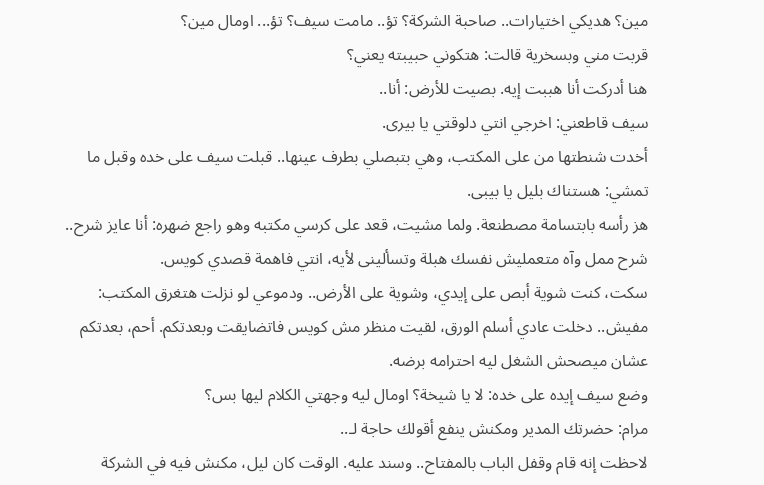مين؟ هديكي اختيارات.. صاحبة الشركة؟ تؤ.. مامت سيف؟ تؤ... اومال مين؟
قربت مني وبسخرية قالت: هتكوني حبيبته يعني؟
هنا أدركت أنا هببت إيه. بصيت للأرض: أنا..
سيف قاطعني: اخرجي انتي دلوقتي يا بيرى.
أخدت شنطتها من على المكتب، وهي بتبصلي بطرف عينها.. قبلت سيف على خده وقبل ما تمشي: هستناك بليل يا بيبى.
هز رأسه بابتسامة مصطنعة. ولما مشيت، قعد على كرسي مكتبه وهو راجع ضهره: أنا عايز شرح.. شرح ممل وآه متعمليش نفسك هبلة وتسألينى لأيه، انتي فاهمة قصدي كويس.
سكت، كنت شوية أبص على إيدي، وشوية على الأرض.. ودموعي لو نزلت هتغرق المكتب: مفيش.. دخلت عادي أسلم الورق، لقيت منظر مش كويس فاتضايقت وبعدتكم. أحم، بعدتكم عشان ميصحش الشغل ليه احترامه برضه.
وضع سيف إيده على خده: لا يا شيخة؟ اومال ليه وجهتي الكلام ليها بس؟
مرام: حضرتك المدير ومكنش ينفع أقولك حاجة لـ..
لاحظت إنه قام وقفل الباب بالمفتاح.. وسند عليه. الوقت كان ليل، مكنش فيه في الشركة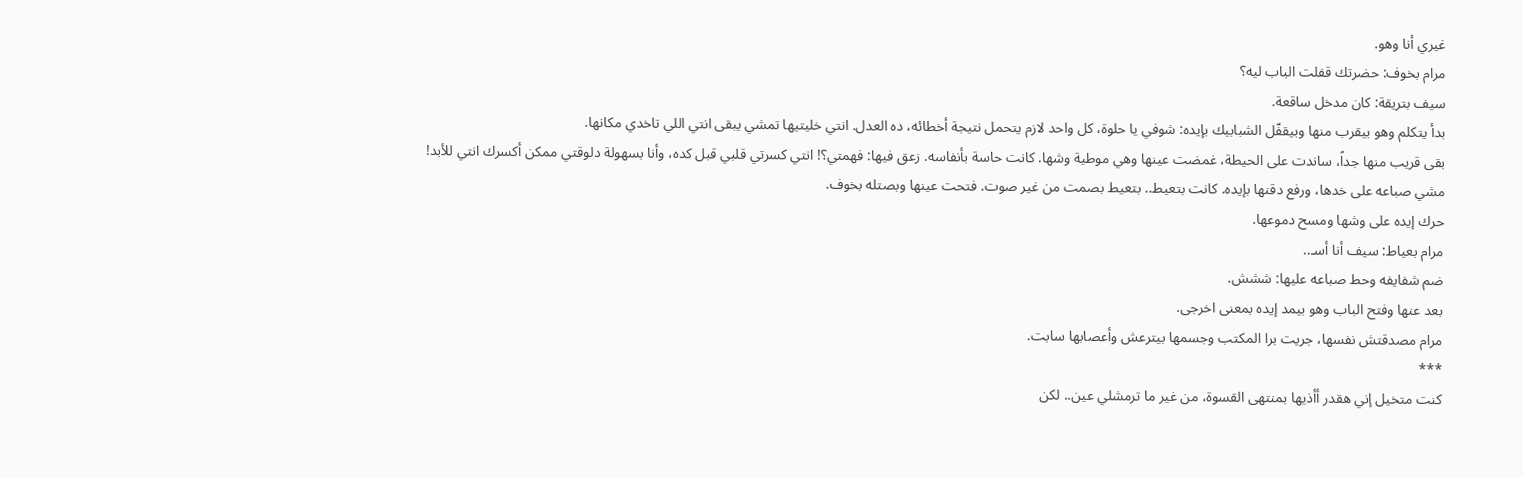غيري أنا وهو.
مرام بخوف: حضرتك قفلت الباب ليه؟
سيف بتريقة: كان مدخل ساقعة.
بدأ يتكلم وهو بيقرب منها وبيقفّل الشبابيك بإيده: شوفي يا حلوة، كل واحد لازم يتحمل نتيجة أخطائه، ده العدل. انتي خليتيها تمشي يبقى انتي اللي تاخدي مكانها.
بقى قريب منها جداً، ساندت على الحيطة، غمضت عينها وهي موطية وشها. كانت حاسة بأنفاسه. زعق فيها: فهمتي؟! انتي كسرتي قلبي قبل كده، وأنا بسهولة دلوقتي ممكن أكسرك انتي للأبد!
مشي صباعه على خدها، ورفع دقنها بإيده. كانت بتعيط.. بتعيط بصمت من غير صوت. فتحت عينها وبصتله بخوف.
حرك إيده على وشها ومسح دموعها.
مرام بعياط: سيف أنا أسـ..
ضم شفايفه وحط صباعه عليها: ششش.
بعد عنها وفتح الباب وهو بيمد إيده بمعنى اخرجى.
مرام مصدقتش نفسها، جريت برا المكتب وجسمها بيترعش وأعصابها سابت.
***
كنت متخيل إني هقدر أأذيها بمنتهى القسوة، من غير ما ترمشلي عين.. لكن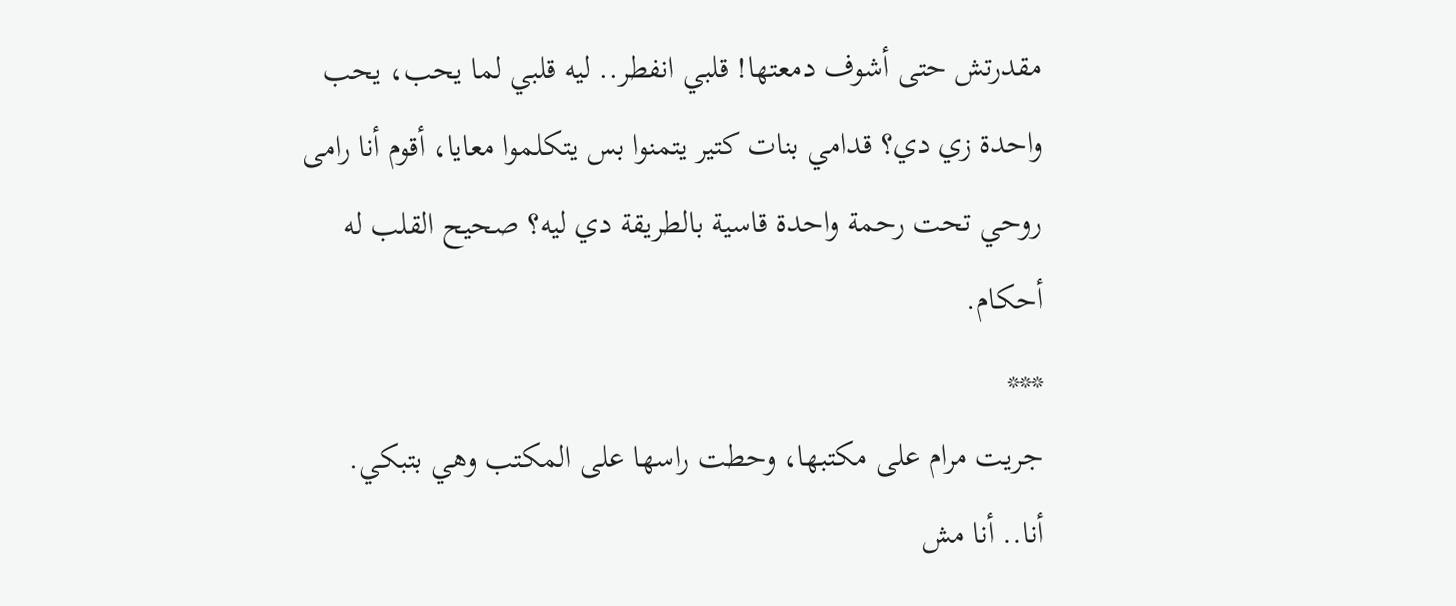مقدرتش حتى أشوف دمعتها! قلبي انفطر.. ليه قلبي لما يحب، يحب واحدة زي دي؟ قدامي بنات كتير يتمنوا بس يتكلموا معايا، أقوم أنا رامى روحي تحت رحمة واحدة قاسية بالطريقة دي ليه؟ صحيح القلب له أحكام.
***
جريت مرام على مكتبها، وحطت راسها على المكتب وهي بتبكي.
أنا.. أنا مش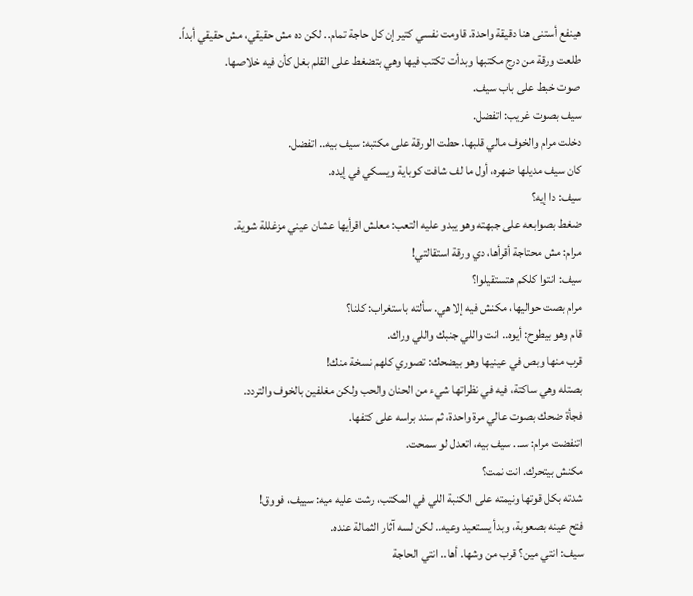هينفع أستنى هنا دقيقة واحدة. قاومت نفسي كتير إن كل حاجة تمام.. لكن ده مش حقيقي، مش حقيقي أبداً.
طلعت ورقة من درج مكتبها وبدأت تكتب فيها وهي بتضغط على القلم بغل كأن فيه خلاصها.
صوت خبط على باب سيف.
سيف بصوت غريب: اتفضل.
دخلت مرام والخوف مالي قلبها. حطت الورقة على مكتبه: سيف بيه.. اتفضل.
كان سيف مديلها ضهره، أول ما لف شافت كوباية ويسكي في إيده.
سيف: دا إيه؟
ضغط بصوابعه على جبهته وهو يبدو عليه التعب: معلش اقرأيها عشان عيني مزغللة شوية.
مرام: مش محتاجة أقرأها، دي ورقة استقالتي!
سيف: انتوا كلكم هتستقيلوا؟
مرام بصت حواليها، مكنش فيه إلا هي. سألته باستغراب: كلنا؟
قام وهو بيطوح: أيوه.. انت واللي جنبك واللي وراك.
قرب منها وبص في عينيها وهو بيضحك: تصوري كلهم نسخة منك!
بصتله وهي ساكتة، فيه في نظراتها شيء من الحنان والحب ولكن مغلفين بالخوف والتردد.
فجأة ضحك بصوت عالي مرة واحدة، ثم سند براسه على كتفها.
اتنفضت مرام: سـ.. سيف بيه، اتعدل لو سمحت.
مكنش بيتحرك. انت نمت؟
شدته بكل قوتها ونيمته على الكنبة اللي في المكتب، رشت عليه ميه: سييف، فووق!
فتح عينه بصعوبة، وبدأ يستعيد وعيه.. لكن لسه آثار الثمالة عنده.
سيف: انتي مين؟ قرب من وشها. أها.. انتي الحاجة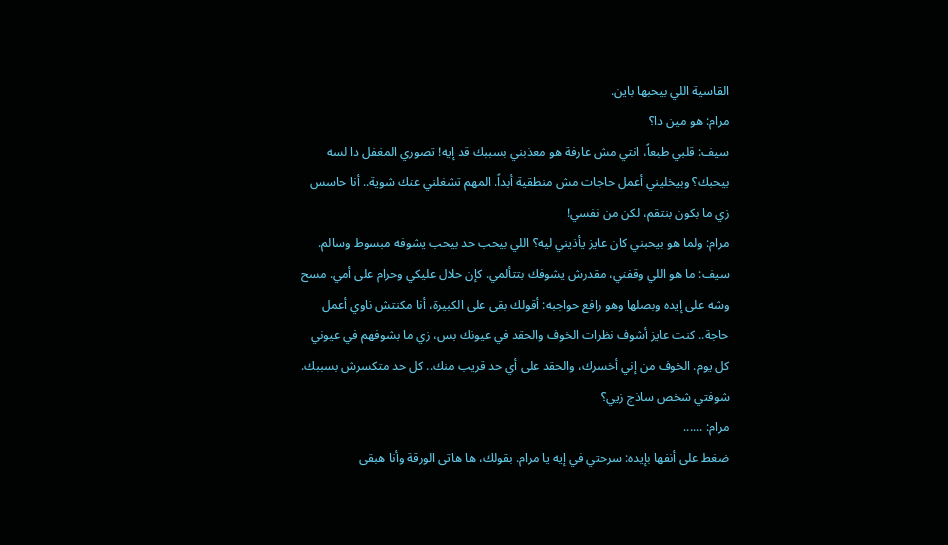القاسية اللي بيحبها باين.
مرام: هو مين دا؟
سيف: قلبي طبعاً، انتي مش عارفة هو معذبني بسببك قد إيه! تصوري المغفل دا لسه بيحبك؟ وبيخليني أعمل حاجات مش منطقية أبداً. المهم تشغلني عنك شوية.. أنا حاسس زي ما بكون بنتقم، لكن من نفسي!
مرام: ولما هو بيحبني كان عايز يأذيني ليه؟ اللي بيحب حد بيحب يشوفه مبسوط وسالم.
سيف: ما هو اللي وقفني، مقدرش يشوفك بتتألمي. كإن حلال عليكي وحرام على أمي. مسح وشه على إيده وبصلها وهو رافع حواجبه: أقولك بقى على الكبيرة، أنا مكنتش ناوي أعمل حاجة.. كنت عايز أشوف نظرات الخوف والحقد في عيونك بس، زي ما بشوفهم في عيوني كل يوم. الخوف من إني أخسرك، والحقد على أي حد قريب منك.. كل حد متكسرش بسببك. شوفتي شخص ساذج زيي؟
مرام: ......
ضغط على أنفها بإيده: سرحتي في إيه يا مرام. بقولك، ها هاتى الورقة وأنا هبقى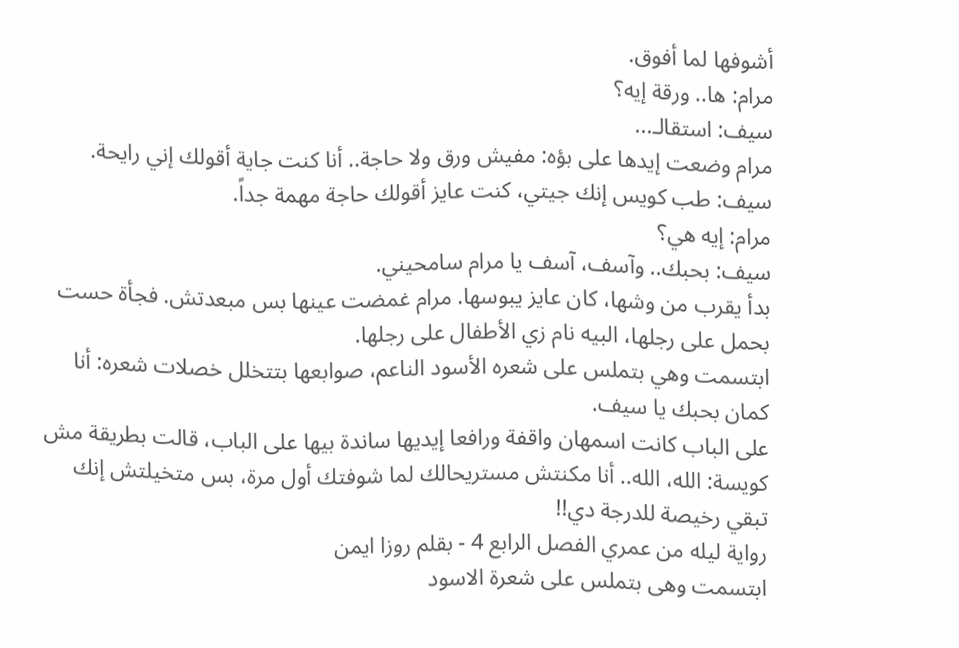أشوفها لما أفوق.
مرام: ها.. ورقة إيه؟
سيف: استقالـ...
مرام وضعت إيدها على بؤه: مفيش ورق ولا حاجة.. أنا كنت جاية أقولك إني رايحة.
سيف: طب كويس إنك جيتي، كنت عايز أقولك حاجة مهمة جداً.
مرام: إيه هي؟
سيف: بحبك.. وآسف، آسف يا مرام سامحيني.
بدأ يقرب من وشها، كان عايز يبوسها. مرام غمضت عينها بس مبعدتش. فجأة حست بحمل على رجلها، البيه نام زي الأطفال على رجلها.
ابتسمت وهي بتملس على شعره الأسود الناعم، صوابعها بتتخلل خصلات شعره: أنا كمان بحبك يا سيف.
على الباب كانت اسمهان واقفة ورافعا إيديها ساندة بيها على الباب، قالت بطريقة مش كويسة: الله، الله.. أنا مكنتش مستريحالك لما شوفتك أول مرة، بس متخيلتش إنك تبقي رخيصة للدرجة دي!!
رواية ليله من عمري الفصل الرابع 4 - بقلم روزا ايمن
ابتسمت وهى بتملس على شعرة الاسود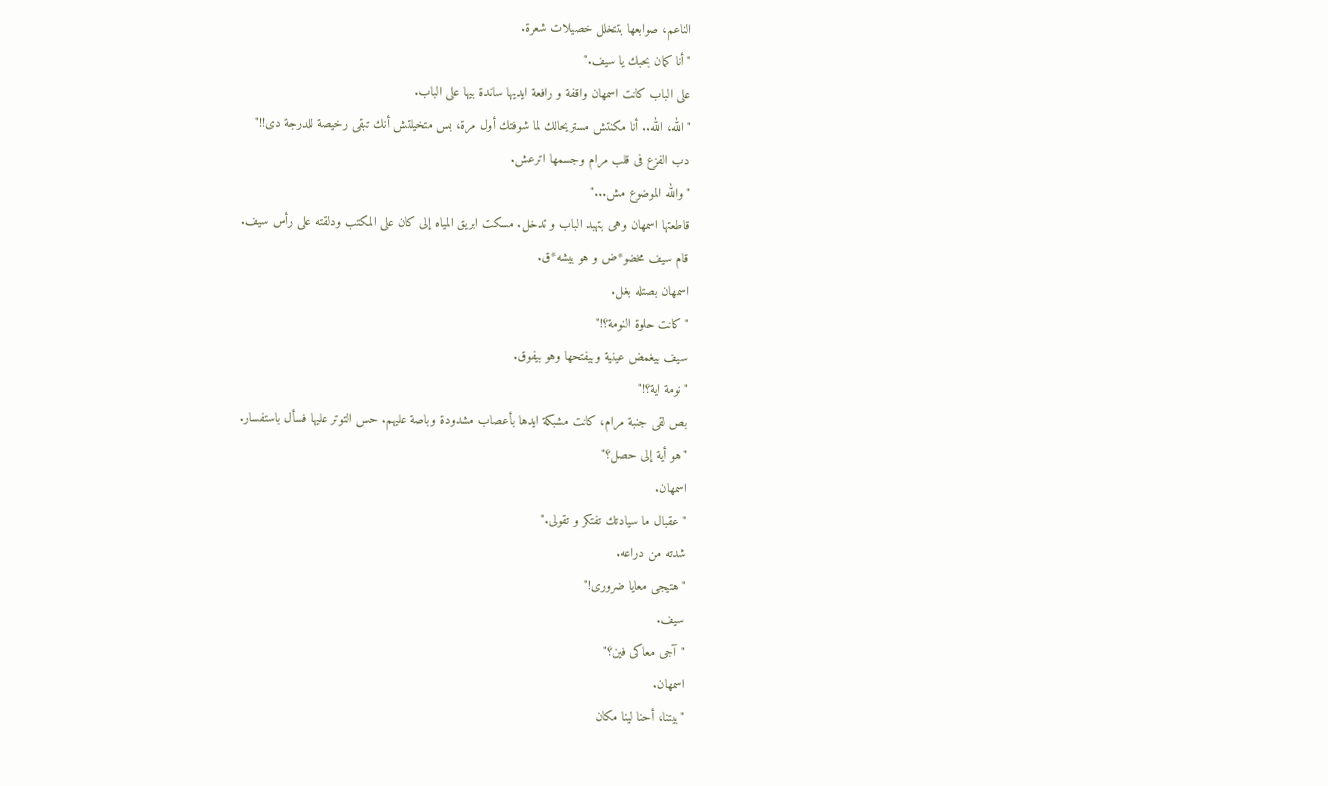الناعم، صوابعها بتتخلل خصيلات شعرة.
"أنا كمان بحبك يا سيف."
على الباب كانت اسمهان واقفة و رافعة ايديها ساندة بيها على الباب.
"الله، الله.. أنا مكنتش مستريحالك لما شوفتك أول مرة، بس متخيلتش أنك تبقى رخيصة للدرجة دى!!"
دب الفزع فى قلب مرام وجسمها اترعش.
"والله الموضوع مش..."
قاطعتها اسمهان وهى بتهبد الباب و تدخل. مسكت ابريق المياه إلى كان على المكتب ودلقته على رأس سيف.
قام سيف مخضو*ض و هو بيشه*ق.
اسمهان بصتله بغل.
"كانت حلوة النومة؟!"
سيف بيغمض عينية وبيفتحها وهو بيفوق.
"نومة اية؟!"
بص لقى جنبة مرام، كانت مشبكة ايدها بأعصاب مشدودة وباصة عليهم. حس التوتر عليها فسأل باستفسار.
"هو أية إلى حصل؟"
اسمهان.
"عقبال ما سيادتك تفتكر و تقولى."
شدته من دراعه.
"هتيجى معايا ضرورى!"
سيف.
"آجى معاكى فين؟"
اسمهان.
"بيتنا، أحنا لينا مكان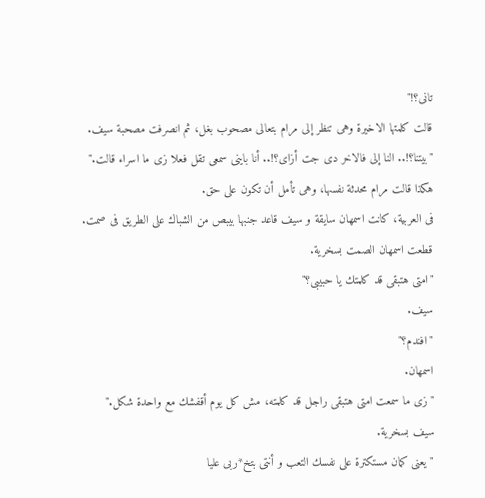تانى؟!"
قالت كلمتها الاخيرة وهى تنظر إلى مرام بتعالى مصحوب بغل، ثم انصرفت مصحبة سيف.
"بيتنا؟!.. النا إلى فالاخر دى جت أزاى؟!.. أنا باينى سمعى تقل فعلا زى ما اسراء قالت."
هكذا قالت مرام محدثة نفسها، وهى تأمل أن تكون على حق.
فى العربية، كانت اسمهان سايقة و سيف قاعد جنبها بيبص من الشباك على الطريق فى صمت.
قطعت اسمهان الصمت بسخرية.
"امتى هتبقى قد كلمتك يا حبيبى؟"
سيف.
"افندم؟"
اسمهان.
"زى ما سمعت امتى هتبقى راجل قد كلمته، مش كل يوم أقفشك مع واحدة شكل."
سيف بسخرية.
"يعنى كمان مستكترة على نفسك التعب و أنتى بتخ*ربى عليا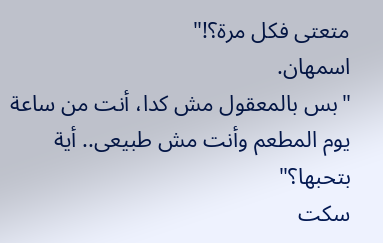متعتى فكل مرة؟!"
اسمهان.
"بس بالمعقول مش كدا، أنت من ساعة يوم المطعم وأنت مش طبيعى.. أية بتحبها؟"
سكت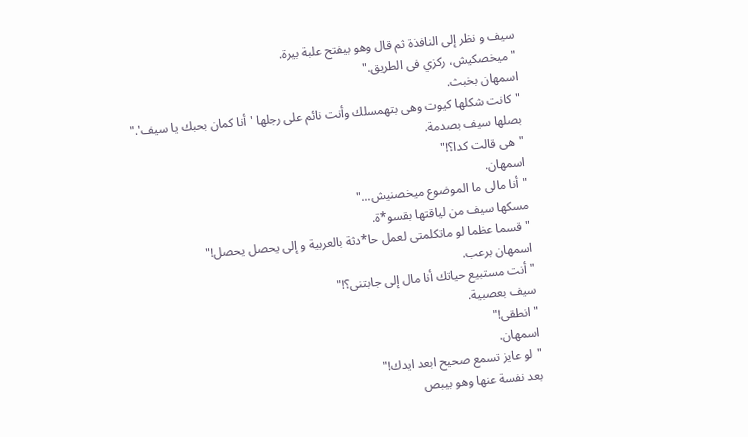سيف و نظر إلى النافذة ثم قال وهو بيفتح علبة بيرة.
"ميخصكيش، ركزي فى الطريق."
اسمهان بخبث.
"كانت شكلها كيوت وهى بتهمسلك وأنت نائم على رجلها 'أنا كمان بحبك يا سيف'."
بصلها سيف بصدمة.
"هى قالت كدا؟!"
اسمهان.
"أنا مالى ما الموضوع ميخصنيش..."
مسكها سيف من لياقتها بقسو*ة.
"قسما عظما لو ماتكلمتى لعمل حا*دثة بالعربية و إلى يحصل يحصل!"
اسمهان برعب.
"أنت مستبيع حياتك أنا مال إلى جابتنى؟!"
سيف بعصبية.
"انطقى!"
اسمهان.
"لو عايز تسمع صحيح ابعد ايدك!"
بعد نفسة عنها وهو بيبص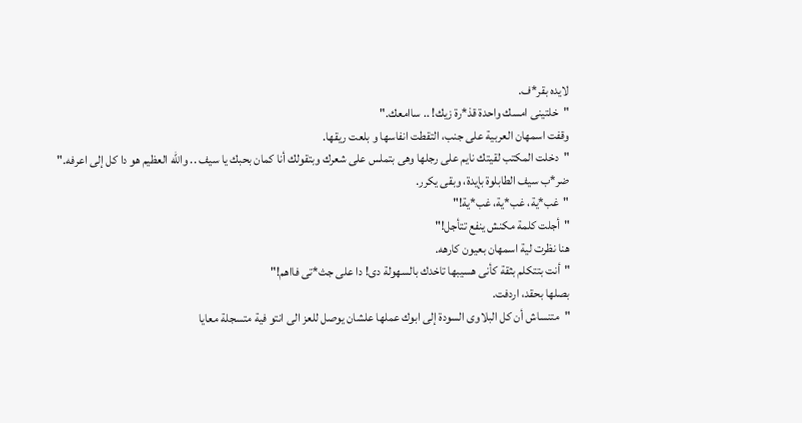لايده بقر*ف.
"خلتينى امسك واحدة قذ*رة زيك! .. ساامعك."
وقفت اسمهان العربية على جنب، التقطت انفاسها و بلعت ريقها.
"دخلت المكتب لقيتك نايم على رجلها وهى بتملس على شعرك وبتقولك أنا كمان بحبك يا سيف .. والله العظيم هو دا كل إلى اعرفه."
ضر*ب سيف الطابلوة بإيدة، وبقى يكرر.
"غب*ية، غب*ية، غب*ية!"
"أجلت كلمة مكنش ينفع تتأجل!"
هنا نظرت لية اسمهان بعيون كارهه.
"أنت بتتكلم بثقة كأنى هسيبها تاخدك بالسهولة دى! دا على جث*تى فااهم!"
بصلها بحقد، اردفت.
"متنساش أن كل البلاوى السودة إلى ابوك عملها علشان يوصل للعز الى انتو فية متسجلة معايا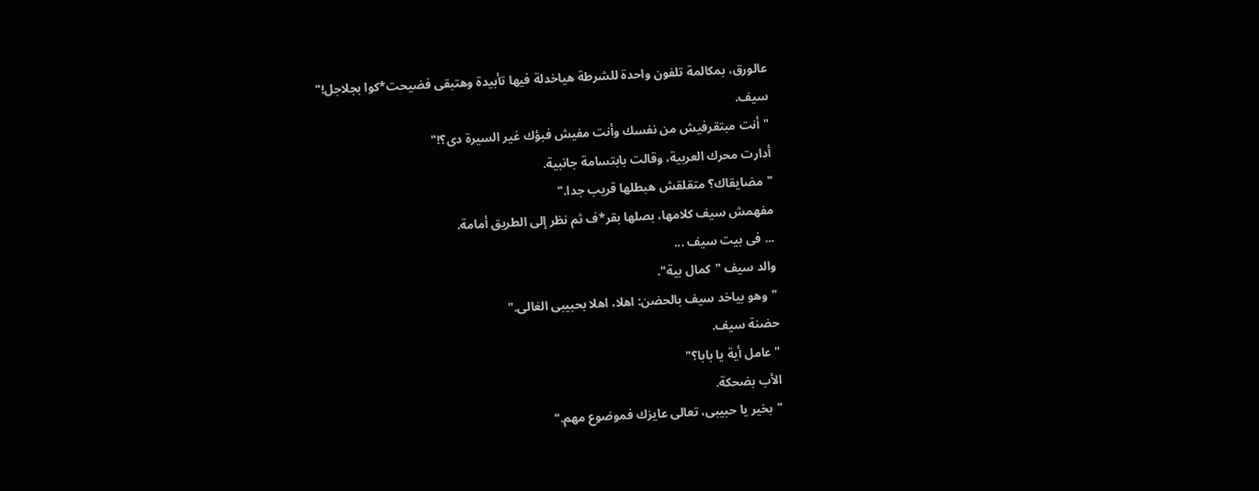عالورق، بمكالمة تلفون واحدة للشرطة هياخدلة فيها تأبيدة وهتبقى فضيحت*كوا بجلاجل!"
سيف.
"أنت مبتقرفيش من نفسك وأنت مفيش فبؤك غير السيرة دى؟!"
أدارت محرك العربية، وقالت بابتسامة جانبية.
"مضايقاك؟ متقلقش هبطلها قريب جدا."
مفهمش سيف كلامها، بصلها بقر*ف ثم نظر إلى الطريق أمامة.
... فى بيت سيف ...
والد سيف "كمال بية".
"وهو بياخد سيف بالحضن: اهلا، اهلا بحبيبى الغالى."
حضنة سيف.
"عامل أية يا بابا؟"
الأب بضحكة.
"بخير يا حبيبى، تعالى عايزك فموضوع مهم."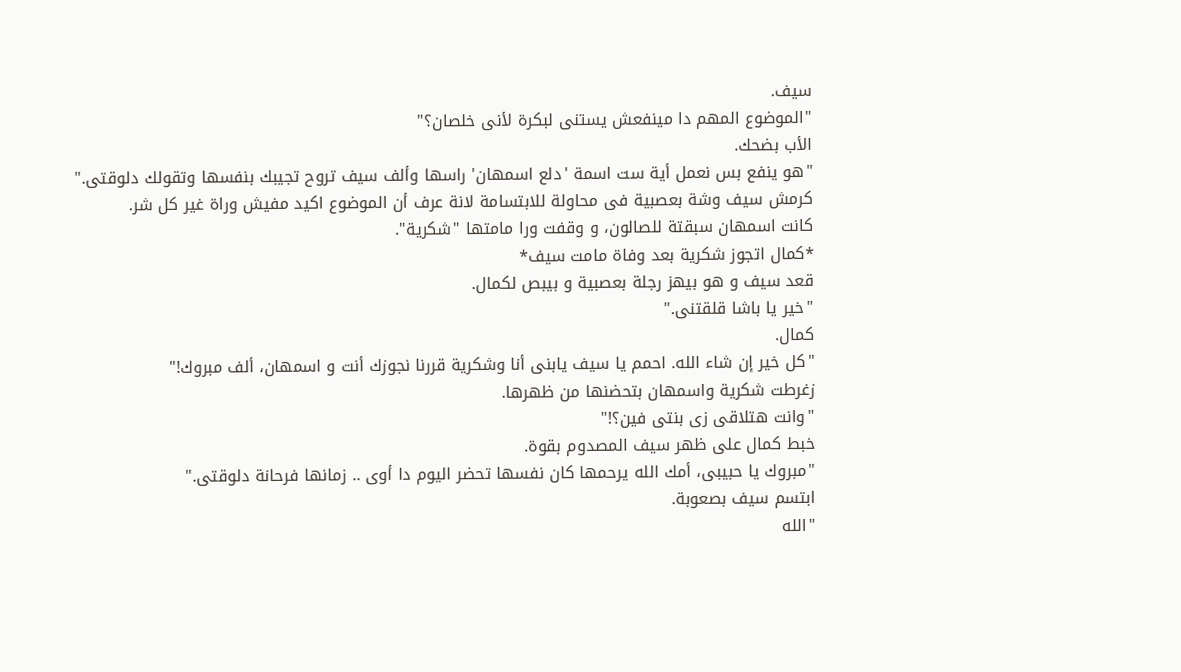سيف.
"الموضوع المهم دا مينفعش يستنى لبكرة لأنى خلصان؟"
الأب بضحك.
"هو ينفع بس نعمل أية ست اسمة 'دلع اسمهان' راسها وألف سيف تروح تجيبك بنفسها وتقولك دلوقتى."
كرمش سيف وشة بعصبية فى محاولة للابتسامة لانة عرف أن الموضوع اكيد مفيش وراة غير كل شر.
كانت اسمهان سبقتة للصالون، و وقفت ورا مامتها "شكرية".
*كمال اتجوز شكرية بعد وفاة مامت سيف*
قعد سيف و هو بيهز رجلة بعصبية و بيبص لكمال.
"خير يا باشا قلقتنى."
كمال.
"كل خير إن شاء الله. احمم يا سيف يابنى أنا وشكرية قررنا نجوزك أنت و اسمهان، ألف مبروك!"
زغرطت شكرية واسمهان بتحضنها من ظهرها.
"وانت هتلاقى زى بنتى فين؟!"
خبط كمال على ظهر سيف المصدوم بقوة.
"مبروك يا حبيبى، أمك الله يرحمها كان نفسها تحضر اليوم دا أوى .. زمانها فرحانة دلوقتى."
ابتسم سيف بصعوبة.
"الله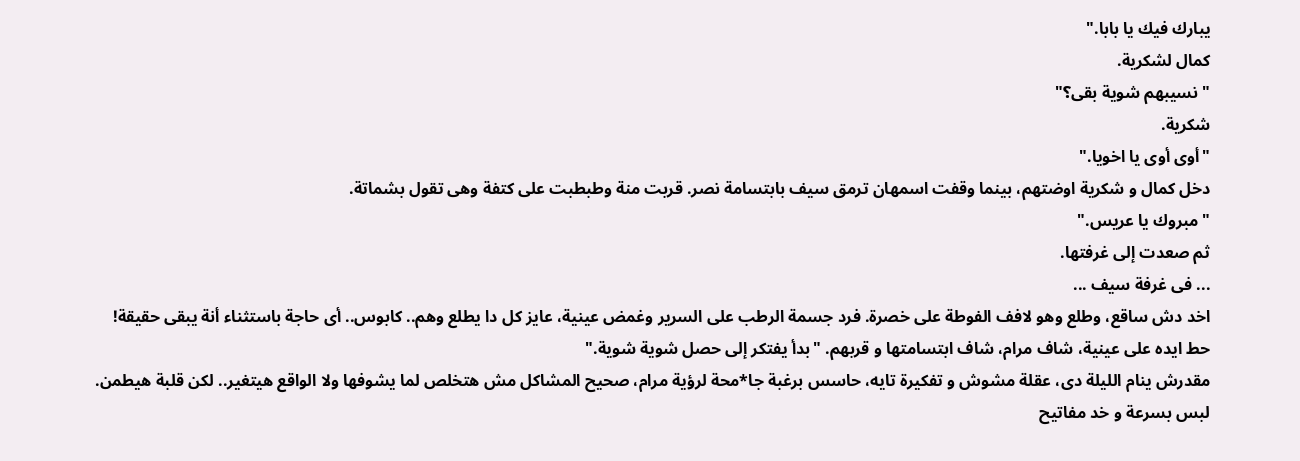يبارك فيك يا بابا."
كمال لشكرية.
"نسيبهم شوية بقى؟"
شكرية.
"أوى أوى يا اخويا."
دخل كمال و شكرية اوضتهم، بينما وقفت اسمهان ترمق سيف بابتسامة نصر. قربت منة وطبطبت على كتفة وهى تقول بشماتة.
"مبروك يا عريس."
ثم صعدت إلى غرفتها.
... فى غرفة سيف ...
اخد دش ساقع، وطلع وهو لافف الفوطة على خصرة. فرد جسمة الرطب على السرير وغمض عينية، عايز كل دا يطلع وهم.. كابوس.. أى حاجة باستثناء أنة يبقى حقيقة!
حط ايده على عينية، شاف مرام، شاف ابتسامتها و قربهم. "بدأ يفتكر إلى حصل شوية شوية."
مقدرش ينام الليلة دى، عقلة مشوش و تفكيرة تايه، حاسس برغبة جا*محة لرؤية مرام، صحيح المشاكل مش هتخلص لما يشوفها ولا الواقع هيتغير.. لكن قلبة هيطمن.
لبس بسرعة و خد مفاتيح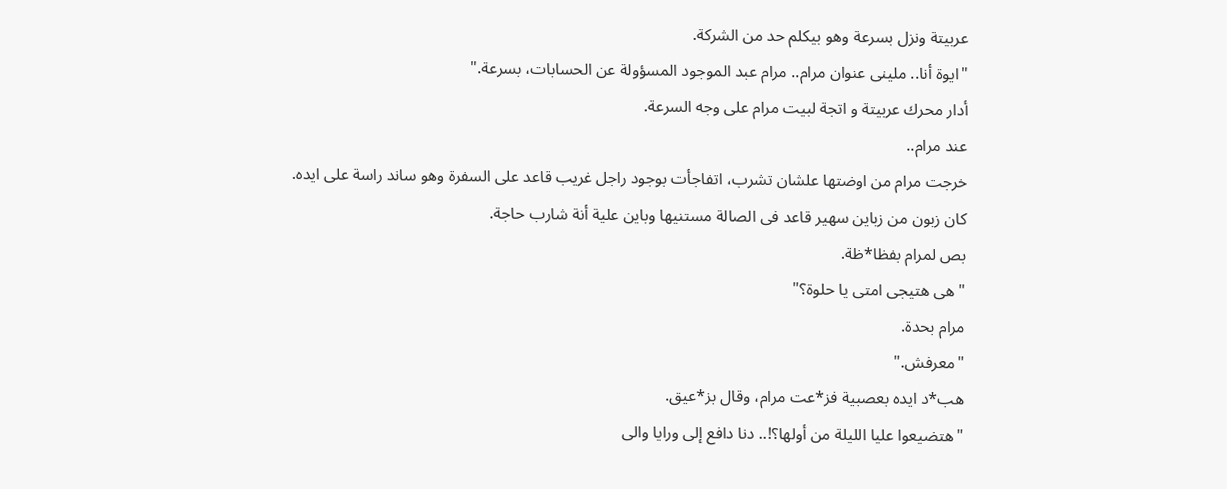عربيتة ونزل بسرعة وهو بيكلم حد من الشركة.
"ايوة أنا.. ملينى عنوان مرام.. مرام عبد الموجود المسؤولة عن الحسابات، بسرعة."
أدار محرك عربيتة و اتجة لبيت مرام على وجه السرعة.
عند مرام..
خرجت مرام من اوضتها علشان تشرب، اتفاجأت بوجود راجل غريب قاعد على السفرة وهو ساند راسة على ايده.
كان زبون من زباين سهير قاعد فى الصالة مستنيها وباين علية أنة شارب حاجة.
بص لمرام بفظا*ظة.
"هى هتيجى امتى يا حلوة؟"
مرام بحدة.
"معرفش."
هب*د ايده بعصبية فز*عت مرام، وقال بز*عيق.
"هتضيعوا عليا الليلة من أولها؟!.. دنا دافع إلى ورايا والى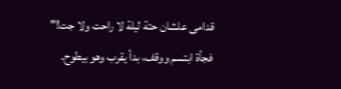قدامى علشان حتة ليلة لا راحت ولا جت!"
فجأة ابتسم ووقف، بدأ يقرب وهو بيطوح.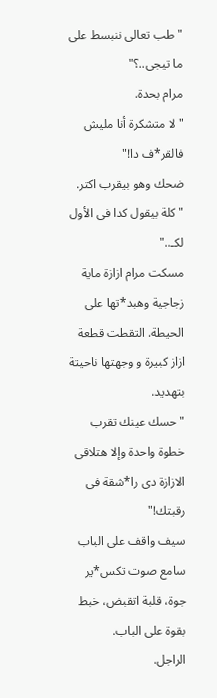"طب تعالى ننبسط على ما تيجى..؟"
مرام بحدة.
"لا متشكرة أنا مليش فالقر*ف دا!"
ضحك وهو بيقرب اكتر.
"كلة بيقول كدا فى الأول لكـ.."
مسكت مرام ازازة ماية زجاجية وهبد*تها على الحيطة. التقطت قطعة ازاز كبيرة و وجهتها ناحيتة بتهديد.
"حسك عينك تقرب خطوة واحدة وإلا هتلاقى الازازة دى را*شقة فى رقبتك!"
سيف واقف على الباب سامع صوت تكس*ير جوة، قلبة اتقبض، خبط بقوة على الباب.
الراجل.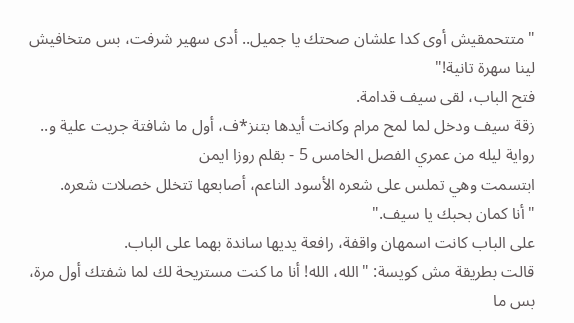"متتحمقيش أوى كدا علشان صحتك يا جميل.. أدى سهير شرفت، بس متخافيش لينا سهرة تانية!"
فتح الباب، لقى سيف قدامة.
زقة سيف ودخل لما لمح مرام وكانت أيدها بتنز*ف، أول ما شافتة جريت علية و..
رواية ليله من عمري الفصل الخامس 5 - بقلم روزا ايمن
ابتسمت وهي تملس على شعره الأسود الناعم، أصابعها تتخلل خصلات شعره.
"أنا كمان بحبك يا سيف."
على الباب كانت اسمهان واقفة، رافعة يديها ساندة بهما على الباب.
قالت بطريقة مش كويسة: "الله، الله! أنا ما كنت مستريحة لك لما شفتك أول مرة، بس ما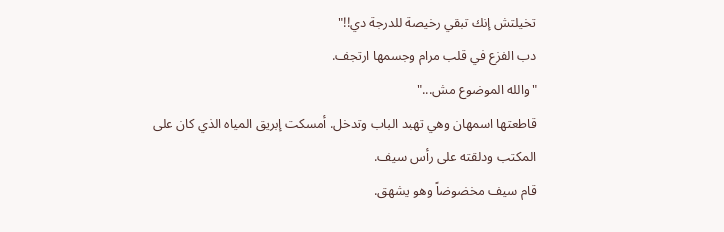تخيلتش إنك تبقي رخيصة للدرجة دي!!"
دب الفزع في قلب مرام وجسمها ارتجف.
"والله الموضوع مش..."
قاطعتها اسمهان وهي تهبد الباب وتدخل. أمسكت إبريق المياه الذي كان على المكتب ودلقته على رأس سيف.
قام سيف مخضوضاً وهو يشهق.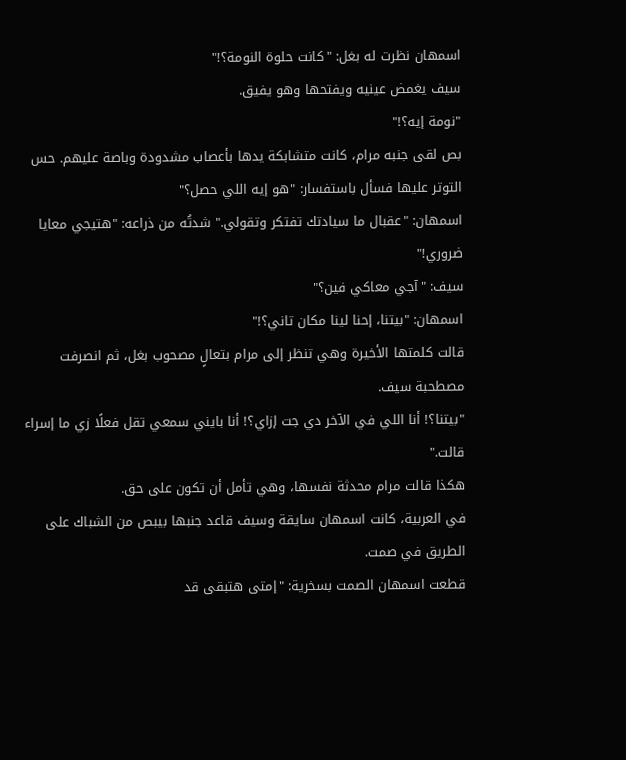اسمهان نظرت له بغل: "كانت حلوة النومة؟!"
سيف يغمض عينيه ويفتحها وهو يفيق.
"نومة إيه؟!"
بص لقى جنبه مرام، كانت متشابكة يدها بأعصاب مشدودة وباصة عليهم. حس التوتر عليها فسأل باستفسار: "هو إيه اللي حصل؟"
اسمهان: "عقبال ما سيادتك تفتكر وتقولي." شدتُه من ذراعه: "هتيجي معايا ضروري!"
سيف: "آجي معاكي فين؟"
اسمهان: "بيتنا، إحنا لينا مكان تاني؟!"
قالت كلمتها الأخيرة وهي تنظر إلى مرام بتعالٍ مصحوب بغل، ثم انصرفت مصطحبة سيف.
"بيتنا؟! أنا اللي في الآخر دي جت إزاي؟! أنا بايني سمعي تقل فعلًا زي ما إسراء قالت."
هكذا قالت مرام محدثة نفسها، وهي تأمل أن تكون على حق.
في العربية، كانت اسمهان سايقة وسيف قاعد جنبها بيبص من الشباك على الطريق في صمت.
قطعت اسمهان الصمت بسخرية: "إمتى هتبقى قد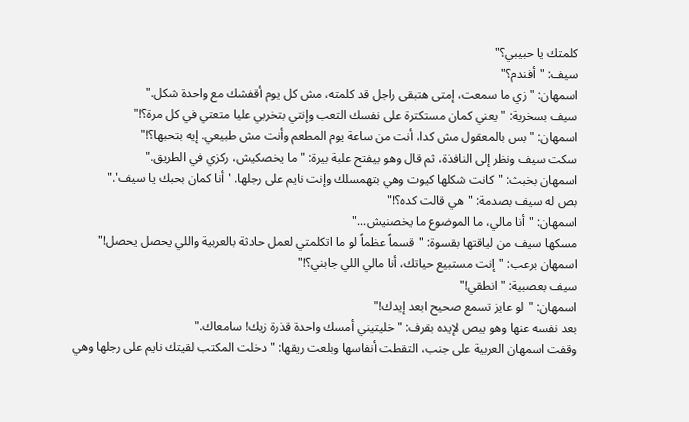كلمتك يا حبيبي؟"
سيف: "أفندم؟"
اسمهان: "زي ما سمعت، إمتى هتبقى راجل قد كلمته، مش كل يوم أقفشك مع واحدة شكل."
سيف بسخرية: "يعني كمان مستكترة على نفسك التعب وإنتي بتخربي عليا متعتي في كل مرة؟!"
اسمهان: "بس بالمعقول مش كدا، أنت من ساعة يوم المطعم وأنت مش طبيعي. إيه بتحبها؟!"
سكت سيف ونظر إلى النافذة، ثم قال وهو بيفتح علبة بيرة: "ما يخصكيش، ركزي في الطريق."
اسمهان بخبث: "كانت شكلها كيوت وهي بتهمسلك وإنت نايم على رجلها. 'أنا كمان بحبك يا سيف'."
بص له سيف بصدمة: "هي قالت كده؟!"
اسمهان: "أنا مالي، ما الموضوع ما يخصنيش..."
مسكها سيف من لياقتها بقسوة: "قسماً عظماً لو ما اتكلمتي لعمل حادثة بالعربية واللي يحصل يحصل!"
اسمهان برعب: "إنت مستبيع حياتك، أنا مالي اللي جابني؟!"
سيف بعصبية: "انطقي!"
اسمهان: "لو عايز تسمع صحيح ابعد إيدك!"
بعد نفسه عنها وهو يبص لإيده بقرف: "خليتيني أمسك واحدة قذرة زيك! سامعاك."
وقفت اسمهان العربية على جنب، التقطت أنفاسها وبلعت ريقها: "دخلت المكتب لقيتك نايم على رجلها وهي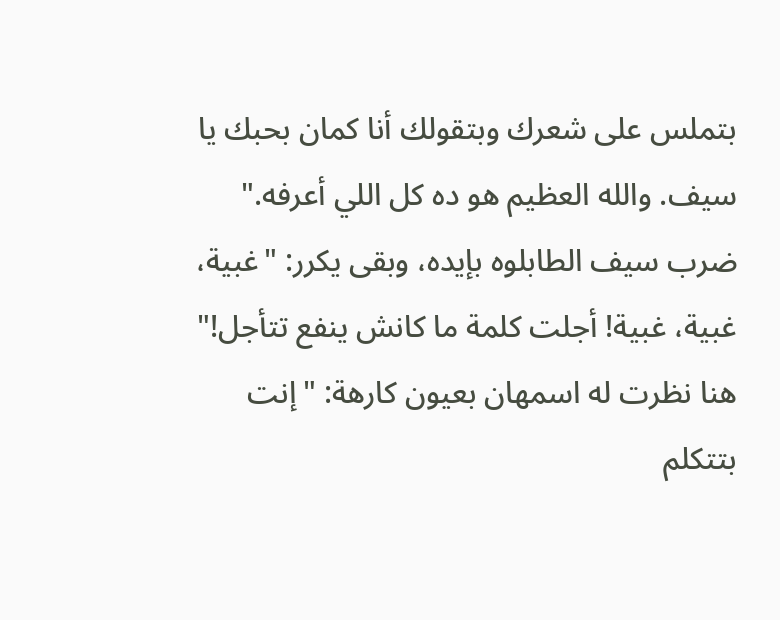بتملس على شعرك وبتقولك أنا كمان بحبك يا سيف. والله العظيم هو ده كل اللي أعرفه."
ضرب سيف الطابلوه بإيده، وبقى يكرر: "غبية، غبية، غبية! أجلت كلمة ما كانش ينفع تتأجل!"
هنا نظرت له اسمهان بعيون كارهة: "إنت بتتكلم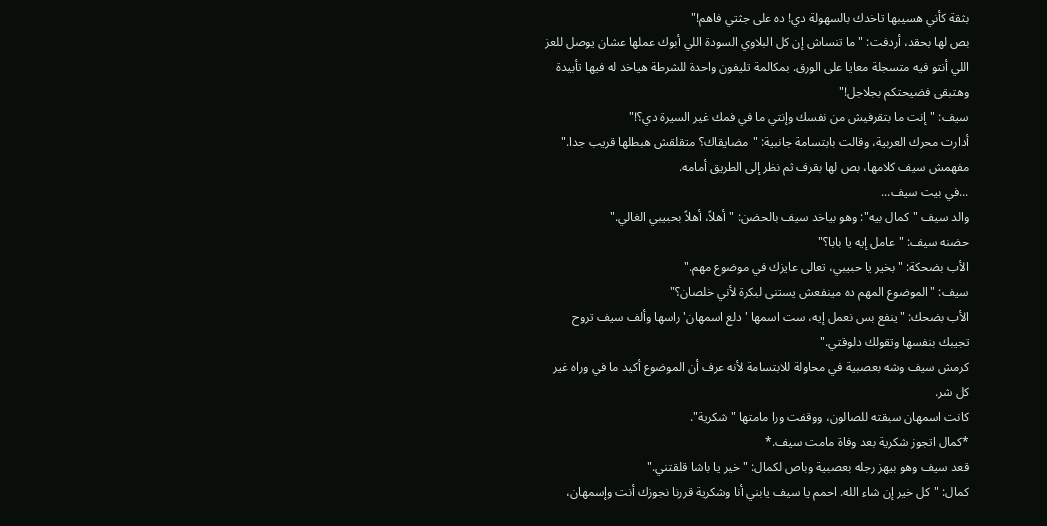بثقة كأني هسيبها تاخدك بالسهولة دي! ده على جثتي فاهم!"
بص لها بحقد، أردفت: "ما تنساش إن كل البلاوي السودة اللي أبوك عملها عشان يوصل للعز اللي أنتو فيه متسجلة معايا على الورق. بمكالمة تليفون واحدة للشرطة هياخد له فيها تأبيدة وهتبقى فضيحتكم بجلاجل!"
سيف: "إنت ما بتقرفيش من نفسك وإنتي ما في فمك غير السيرة دي؟!"
أدارت محرك العربية، وقالت بابتسامة جانبية: "مضايقاك؟ متقلقش هبطلها قريب جدا."
مفهمش سيف كلامها، بص لها بقرف ثم نظر إلى الطريق أمامه.
...في بيت سيف...
والد سيف "كمال بيه": وهو بياخد سيف بالحضن: "أهلاً، أهلاً بحبيبي الغالي."
حضنه سيف: "عامل إيه يا بابا؟"
الأب بضحكة: "بخير يا حبيبي، تعالى عايزك في موضوع مهم."
سيف: "الموضوع المهم ده مينفعش يستنى لبكرة لأني خلصان؟"
الأب بضحك: "ينفع بس نعمل إيه، ست اسمها 'دلع اسمهان' راسها وألف سيف تروح تجيبك بنفسها وتقولك دلوقتي."
كرمش سيف وشه بعصبية في محاولة للابتسامة لأنه عرف أن الموضوع أكيد ما في وراه غير كل شر.
كانت اسمهان سبقته للصالون، ووقفت ورا مامتها "شكرية".
*كمال اتجوز شكرية بعد وفاة مامت سيف.*
قعد سيف وهو بيهز رجله بعصبية وباص لكمال: "خير يا باشا قلقتني."
كمال: "كل خير إن شاء الله. احمم يا سيف يابني أنا وشكرية قررنا نجوزك أنت وإسمهان،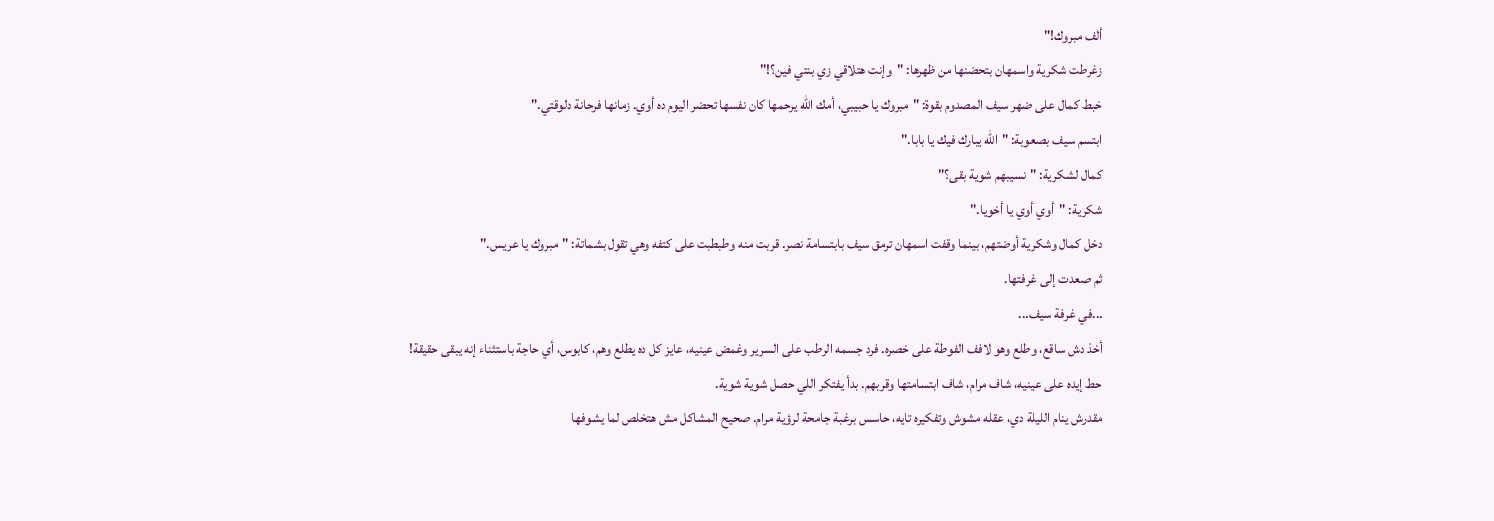ألف مبروك!"
زغرطت شكرية واسمهان بتحضنها من ظهرها: "وإنت هتلاقي زي بنتي فين؟!"
خبط كمال على ضهر سيف المصدوم بقوة: "مبروك يا حبيبي، أمك الله يرحمها كان نفسها تحضر اليوم ده أوي. زمانها فرحانة دلوقتي."
ابتسم سيف بصعوبة: "الله يبارك فيك يا بابا."
كمال لشكرية: "نسيبهم شوية بقى؟"
شكرية: "أوي أوي يا أخويا."
دخل كمال وشكرية أوضتهم، بينما وقفت اسمهان ترمق سيف بابتسامة نصر. قربت منه وطبطبت على كتفه وهي تقول بشماتة: "مبروك يا عريس."
ثم صعدت إلى غرفتها.
...في غرفة سيف...
أخذ دش ساقع، وطلع وهو لافف الفوطة على خصره. فرد جسمه الرطب على السرير وغمض عينيه، عايز كل ده يطلع وهم، كابوس، أي حاجة باستثناء إنه يبقى حقيقة!
حط إيده على عينيه، شاف مرام، شاف ابتسامتها وقربهم. بدأ يفتكر اللي حصل شوية شوية.
مقدرش ينام الليلة دي، عقله مشوش وتفكيره تايه، حاسس برغبة جامحة لرؤية مرام. صحيح المشاكل مش هتخلص لما يشوفها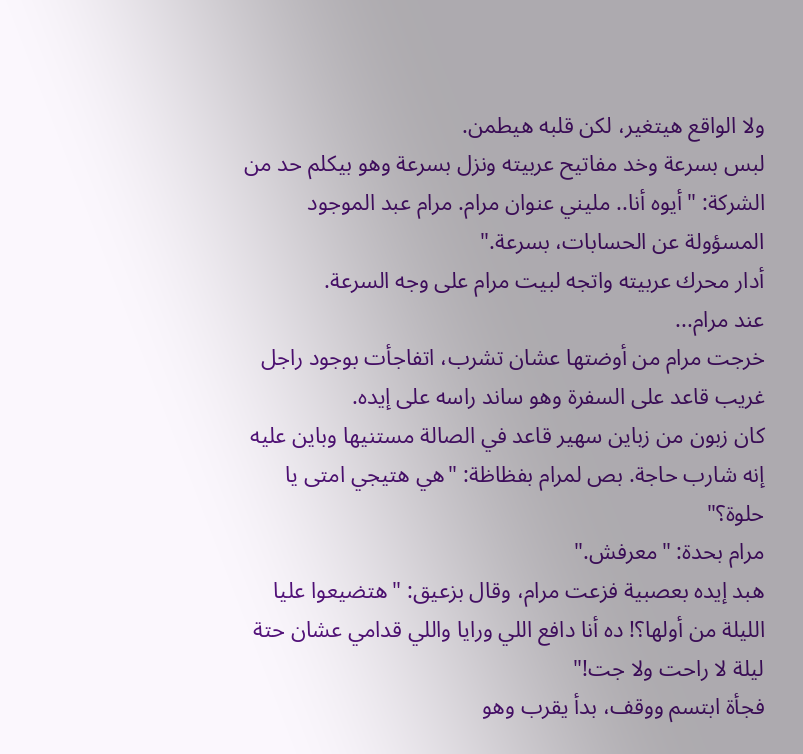ولا الواقع هيتغير، لكن قلبه هيطمن.
لبس بسرعة وخد مفاتيح عربيته ونزل بسرعة وهو بيكلم حد من الشركة: "أيوه أنا.. مليني عنوان مرام. مرام عبد الموجود المسؤولة عن الحسابات، بسرعة."
أدار محرك عربيته واتجه لبيت مرام على وجه السرعة.
عند مرام...
خرجت مرام من أوضتها عشان تشرب، اتفاجأت بوجود راجل غريب قاعد على السفرة وهو ساند راسه على إيده.
كان زبون من زباين سهير قاعد في الصالة مستنيها وباين عليه إنه شارب حاجة. بص لمرام بفظاظة: "هي هتيجي امتى يا حلوة؟"
مرام بحدة: "معرفش."
هبد إيده بعصبية فزعت مرام، وقال بزعيق: "هتضيعوا عليا الليلة من أولها؟! ده أنا دافع اللي ورايا واللي قدامي عشان حتة ليلة لا راحت ولا جت!"
فجأة ابتسم ووقف، بدأ يقرب وهو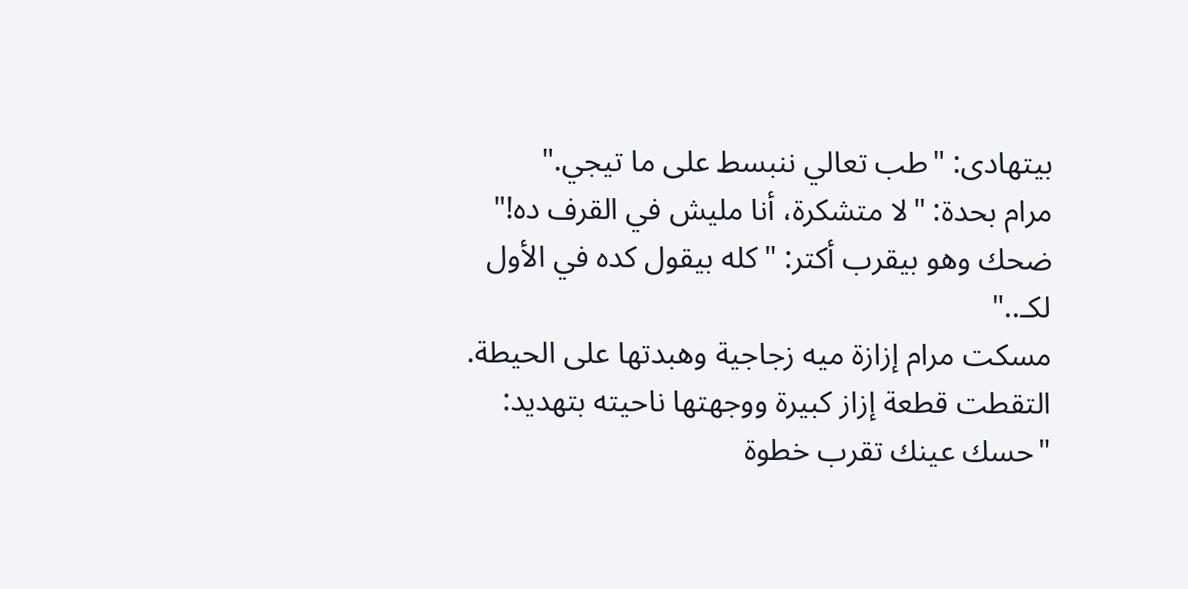بيتهادى: "طب تعالي ننبسط على ما تيجي."
مرام بحدة: "لا متشكرة، أنا مليش في القرف ده!"
ضحك وهو بيقرب أكتر: "كله بيقول كده في الأول لكـ.."
مسكت مرام إزازة ميه زجاجية وهبدتها على الحيطة. التقطت قطعة إزاز كبيرة ووجهتها ناحيته بتهديد: "حسك عينك تقرب خطوة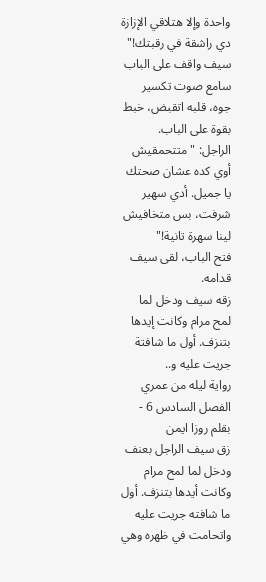واحدة وإلا هتلاقي الإزازة دي راشقة في رقبتك!"
سيف واقف على الباب سامع صوت تكسير جوه، قلبه اتقبض، خبط بقوة على الباب.
الراجل: "متتحمقيش أوي كده عشان صحتك يا جميل. أدي سهير شرفت، بس متخافيش لينا سهرة تانية!"
فتح الباب، لقى سيف قدامه.
زقه سيف ودخل لما لمح مرام وكانت إيدها بتنزف. أول ما شافتة جريت عليه و..
رواية ليله من عمري الفصل السادس 6 - بقلم روزا ايمن
زق سيف الراجل بعنف ودخل لما لمح مرام وكانت أيدها بتنزف. أول ما شافته جريت عليه واتحامت في ظهره وهي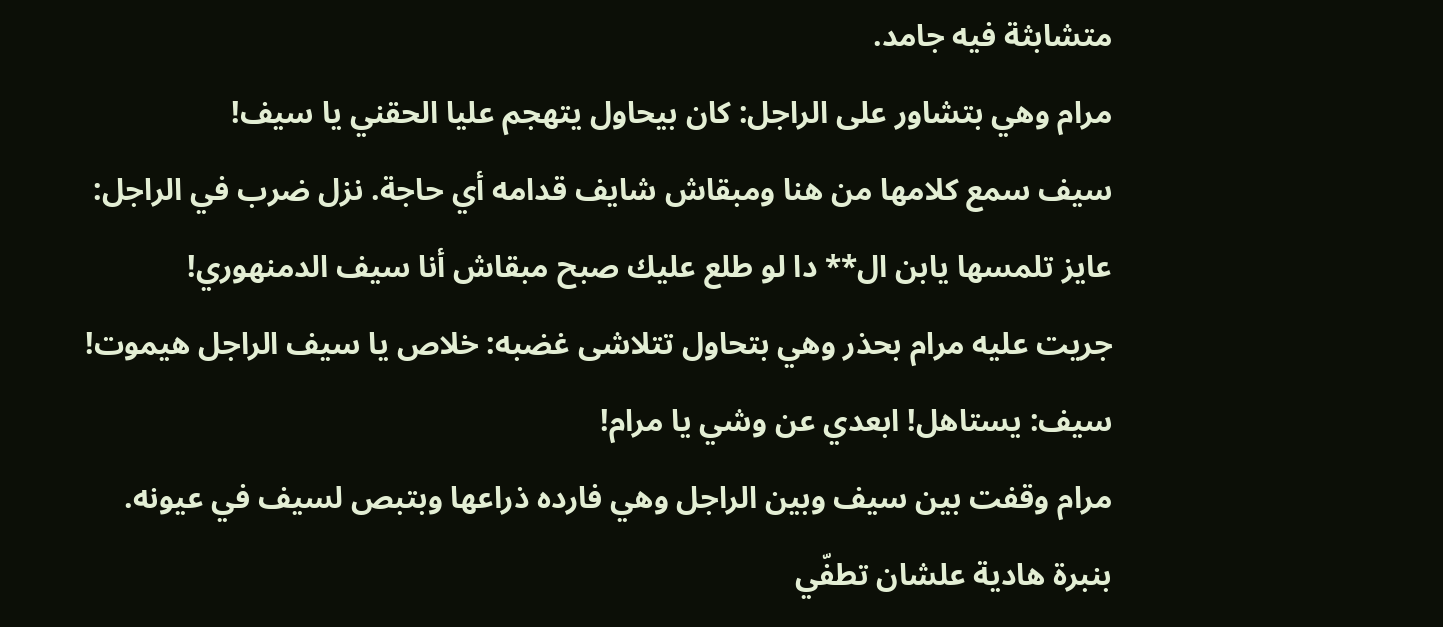متشابثة فيه جامد.
مرام وهي بتشاور على الراجل: كان بيحاول يتهجم عليا الحقني يا سيف!
سيف سمع كلامها من هنا ومبقاش شايف قدامه أي حاجة. نزل ضرب في الراجل: عايز تلمسها يابن ال** دا لو طلع عليك صبح مبقاش أنا سيف الدمنهوري!
جريت عليه مرام بحذر وهي بتحاول تتلاشى غضبه: خلاص يا سيف الراجل هيموت!
سيف: يستاهل! ابعدي عن وشي يا مرام!
مرام وقفت بين سيف وبين الراجل وهي فارده ذراعها وبتبص لسيف في عيونه. بنبرة هادية علشان تطفّي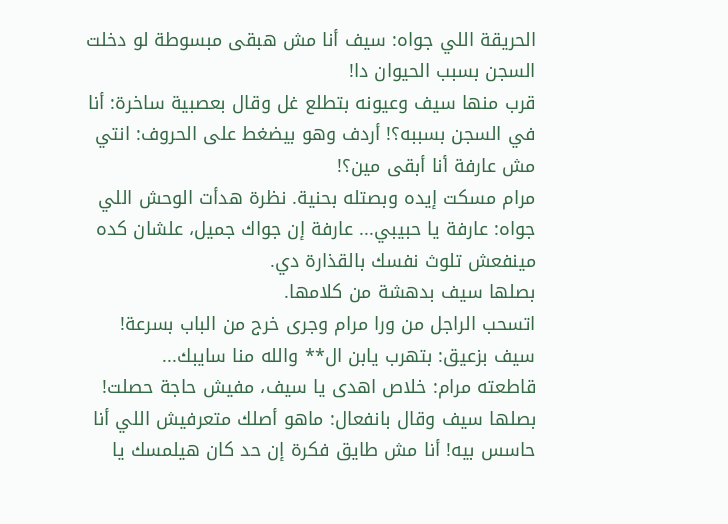الحريقة اللي جواه: سيف أنا مش هبقى مبسوطة لو دخلت السجن بسبب الحيوان دا!
قرب منها سيف وعيونه بتطلع غل وقال بعصبية ساخرة: أنا في السجن بسببه؟! أردف وهو بيضغط على الحروف: انتي مش عارفة أنا أبقى مين؟!
مرام مسكت إيده وبصتله بحنية. نظرة هدأت الوحش اللي جواه: عارفة يا حبيبي... عارفة إن جواك جميل، علشان كده مينفعش تلوث نفسك بالقذارة دي.
بصلها سيف بدهشة من كلامها.
اتسحب الراجل من ورا مرام وجرى خرج من الباب بسرعة!
سيف بزعيق: بتهرب يابن ال** والله منا سايبك...
قاطعته مرام: خلاص اهدى يا سيف، مفيش حاجة حصلت!
بصلها سيف وقال بانفعال: ماهو أصلك متعرفيش اللي أنا حاسس بيه! أنا مش طايق فكرة إن حد كان هيلمسك يا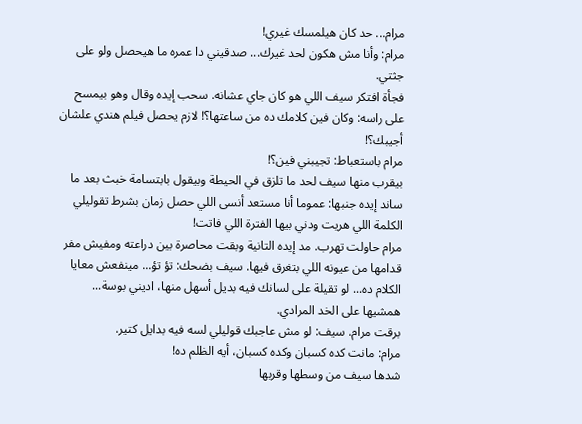مرام... حد كان هيلمسك غيري!
مرام: وأنا مش هكون لحد غيرك... صدقيني دا عمره ما هيحصل ولو على جثتي.
فجأة افتكر سيف اللي هو كان جاي عشانه. سحب إيده وقال وهو بيمسح على راسه: وكان فين كلامك ده من ساعتها؟! لازم يحصل فيلم هندي علشان أجيبك؟!
مرام باستعباط: تجيبني فين؟!
بيقرب منها سيف لحد ما تلزق في الحيطة وبيقول بابتسامة خبث بعد ما ساند إيده جنبها: عموما أنا مستعد أنسى اللي حصل زمان بشرط تقوليلي الكلمة اللي هريت ودني بيها الفترة اللي فاتت!
مرام حاولت تهرب. مد إيده التانية وبقت محاصرة بين دراعته ومفيش مفر قدامها من عيونه اللي بتغرق فيها. سيف بضحك: تؤ تؤ... مينفعش معايا الكلام ده... لو تقيلة على لسانك فيه بديل أسهل منها، اديني بوسة... همشيها على الخد المرادي.
برقت مرام. سيف: لو مش عاجبك قوليلي لسه فيه بدايل كتير.
مرام: مانت كده كسبان وكده كسبان، أيه الظلم ده!
شدها سيف من وسطها وقربها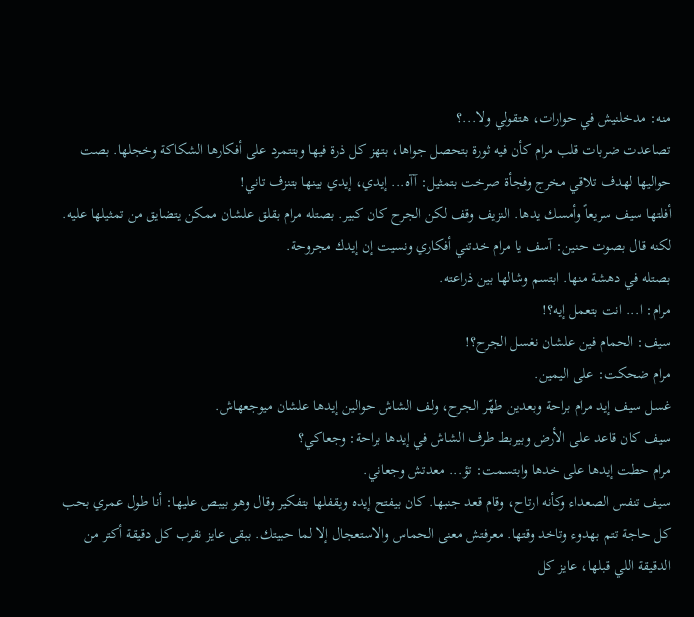منه: مدخلنيش في حوارات، هتقولي ولا...؟
تصاعدت ضربات قلب مرام كأن فيه ثورة بتحصل جواها، بتهز كل ذرة فيها وبتتمرد على أفكارها الشكاكة وخجلها. بصت حواليها لهدف تلاقي مخرج وفجأة صرخت بتمثيل: آآه... إيدي، إيدي بينها بتنزف تاني!
أفلتها سيف سريعاً وأمسك يدها. النزيف وقف لكن الجرح كان كبير. بصتله مرام بقلق علشان ممكن يتضايق من تمثيلها عليه. لكنه قال بصوت حنين: آسف يا مرام خدتني أفكاري ونسيت إن إيدك مجروحة.
بصتله في دهشة منها. ابتسم وشالها بين ذراعته.
مرام: ا... انت بتعمل إيه؟!
سيف: الحمام فين علشان نغسل الجرح؟!
مرام ضحكت: على اليمين.
غسل سيف إيد مرام براحة وبعدين طهّر الجرح، ولف الشاش حوالين إيدها علشان ميوجعهاش.
سيف كان قاعد على الأرض وبيربط طرف الشاش في إيدها براحة: وجعاكي؟
مرام حطت إيدها على خدها وابتسمت: تؤ... معدتش وجعاني.
سيف تنفس الصعداء وكأنه ارتاح، وقام قعد جنبها. كان بيفتح إيده ويقفلها بتفكير وقال وهو بيبص عليها: أنا طول عمري بحب كل حاجة تتم بهدوء وتاخد وقتها. معرفتش معنى الحماس والاستعجال إلا لما حبيتك. ببقى عايز نقرب كل دقيقة أكتر من الدقيقة اللي قبلها، عايز كل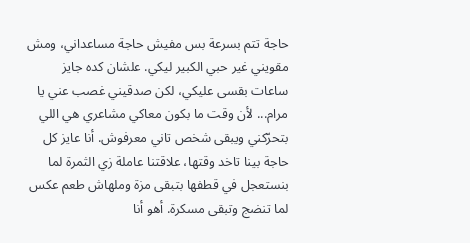حاجة تتم بسرعة بس مفيش حاجة مساعداني، ومش مقويني غير حبي الكبير ليكي. علشان كده جايز ساعات بقسى عليكي، لكن صدقيني غصب عني يا مرام... لأن وقت ما بكون معاكي مشاعري هي اللي بتحرّكني ويبقى شخص تاني معرفوش. أنا عايز كل حاجة بينا تاخد وقتها، علاقتنا عاملة زي الثمرة لما بنستعجل في قطفها بتبقى مزة وملهاش طعم عكس لما تنضج وتبقى مسكرة. أهو أنا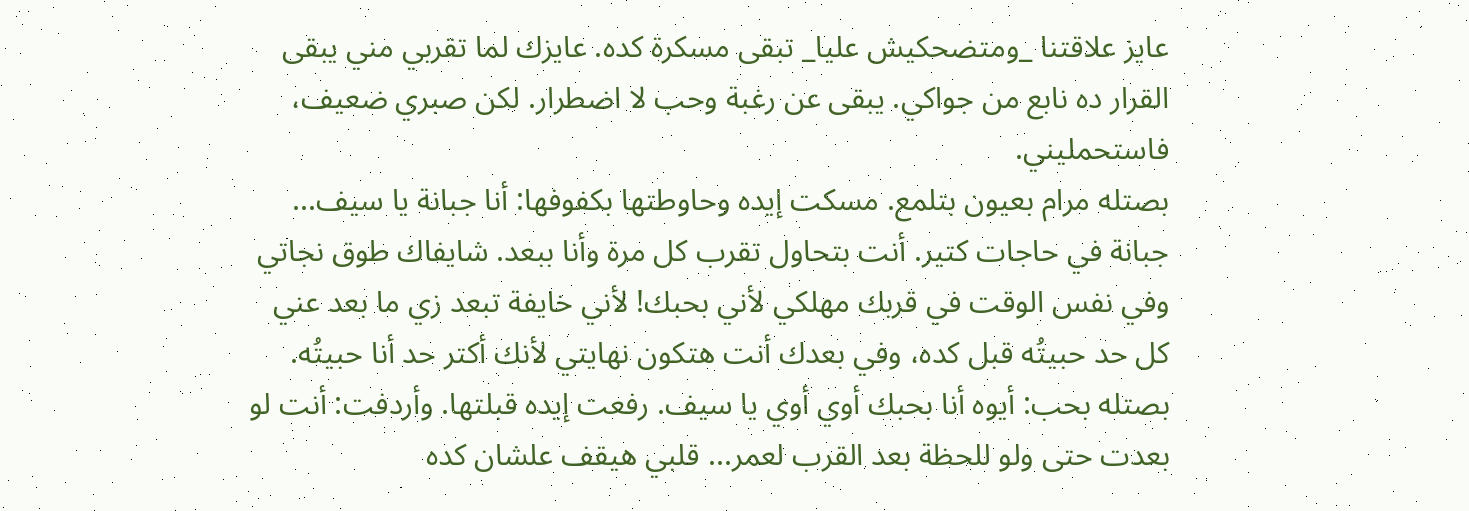عايز علاقتنا _ومتضحكيش عليا_ تبقى مسكرة كده. عايزك لما تقربي مني يبقى القرار ده نابع من جواكي. يبقى عن رغبة وحب لا اضطرار. لكن صبري ضعيف، فاستحمليني.
بصتله مرام بعيون بتلمع. مسكت إيده وحاوطتها بكفوفها: أنا جبانة يا سيف... جبانة في حاجات كتير. أنت بتحاول تقرب كل مرة وأنا ببعد. شايفاك طوق نجاتي وفي نفس الوقت في قربك مهلكي لأني بحبك! لأني خايفة تبعد زي ما بعد عني كل حد حبيتُه قبل كده، وفي بعدك أنت هتكون نهايتي لأنك أكتر حد أنا حبيتُه. بصتله بحب: أيوه أنا بحبك أوي أوي يا سيف. رفعت إيده قبلتها. وأردفت: أنت لو بعدت حتى ولو للحظة بعد القرب لعمر... قلبي هيقف علشان كده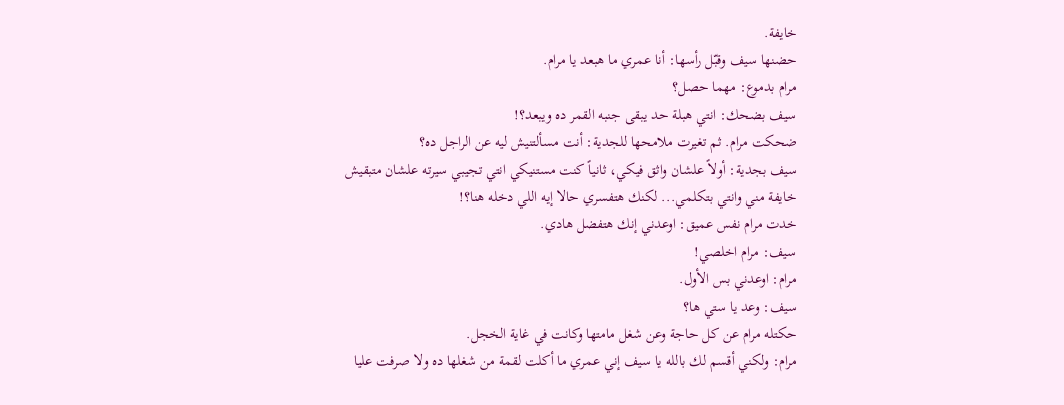خايفة.
حضنها سيف وقبّل رأسها: أنا عمري ما هبعد يا مرام.
مرام بدموع: مهما حصل؟
سيف بضحك: انتي هبلة حد يبقى جنبه القمر ده ويبعد؟!
ضحكت مرام. ثم تغيرت ملامحها للجدية: أنت مسألتنيش ليه عن الراجل ده؟
سيف بجدية: أولاً علشان واثق فيكي، ثانياً كنت مستنيكي انتي تجيبي سيرته علشان متبقيش خايفة مني وانتي بتكلمي... لكنك هتفسري حالا إيه اللي دخله هنا؟!
خدت مرام نفس عميق: اوعدني إنك هتفضل هادي.
سيف: مرام اخلصي!
مرام: اوعدني بس الأول.
سيف: وعد يا ستي ها؟
حكتله مرام عن كل حاجة وعن شغل مامتها وكانت في غاية الخجل.
مرام: ولكني أقسم لك بالله يا سيف إني عمري ما أكلت لقمة من شغلها ده ولا صرفت عليا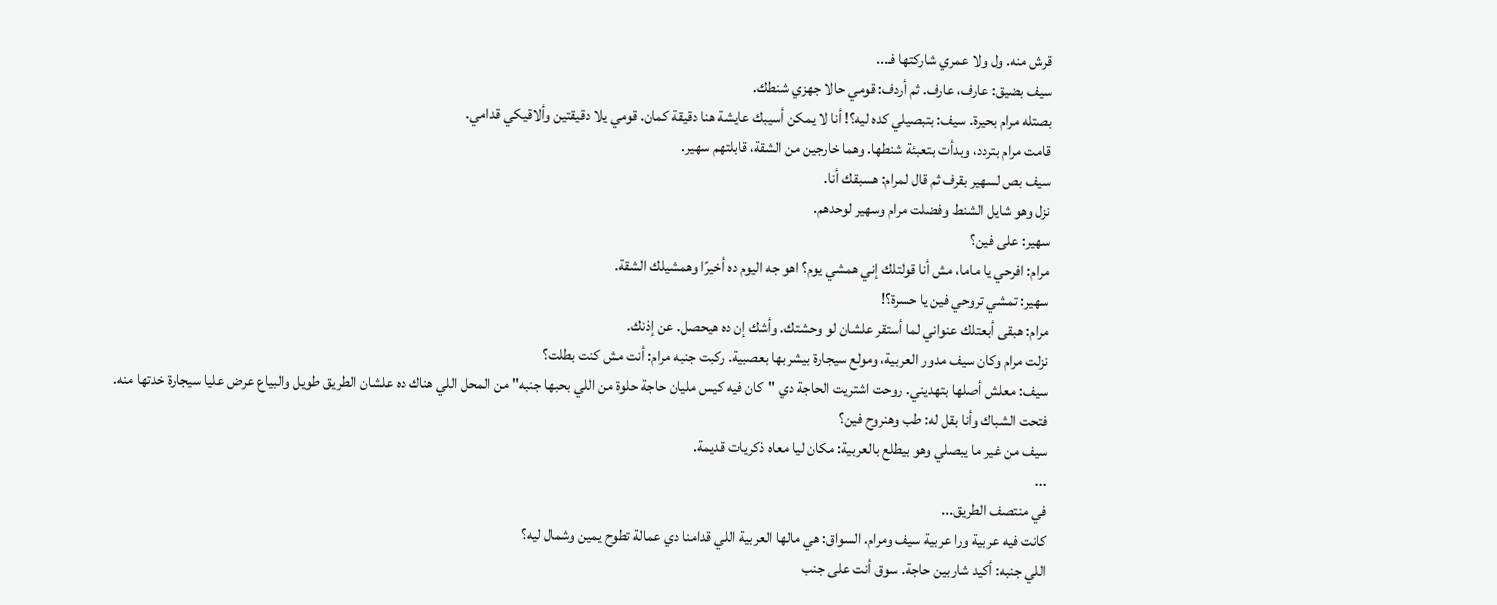قرش منه. ول ولا عمري شاركتها فـ...
سيف بضيق: عارف، عارف. ثم أردف: قومي حالا جهزي شنطك.
بصتله مرام بحيرة. سيف: بتبصيلي كده ليه؟! أنا لا يمكن أسيبك عايشة هنا دقيقة كمان. قومي يلا دقيقتين وألاقيكي قدامي.
قامت مرام بتردد، وبدأت بتعبئة شنطها. وهما خارجين من الشقة، قابلتهم سهير.
سيف بص لسهير بقرف ثم قال لمرام: هسبقك أنا.
نزل وهو شايل الشنط وفضلت مرام وسهير لوحدهم.
سهير: على فين؟
مرام: افرحي يا ماما، مش أنا قولتلك إني همشي يوم؟ اهو جه اليوم ده أخيرًا وهمشيلك الشقة.
سهير: تمشي تروحي فين يا حسرة؟!
مرام: هبقى أبعتلك عنواني لما أستقر علشان لو وحشتك. وأشك إن ده هيحصل. عن إذنك.
نزلت مرام وكان سيف مدور العربية، ومولع سيجارة بيشربها بعصبية. ركبت جنبه مرام: أنت مش كنت بطلت؟
سيف: معلش أصلها بتهديني. روحت اشتريت الحاجة دي "كان فيه كيس مليان حاجة حلوة من اللي بحبها جنبه" من المحل اللي هناك ده علشان الطريق طويل والبياع عرض عليا سيجارة خدتها منه.
فتحت الشباك وأنا بقل له: طب وهنروح فين؟
سيف من غير ما يبصلي وهو بيطلع بالعربية: مكان ليا معاه ذكريات قديمة.
...
في منتصف الطريق...
كانت فيه عربية ورا عربية سيف ومرام. السواق: هي مالها العربية اللي قدامنا دي عمالة تطوح يمين وشمال ليه؟
اللي جنبه: أكيد شاربين حاجة. سوق أنت على جنب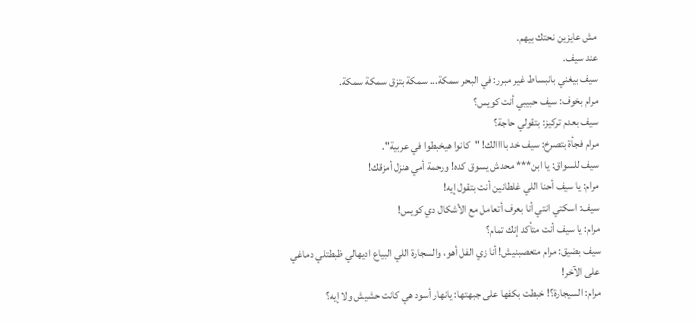مش عايزين نحتك بيهم.
عند سيف.
سيف بيغني بانبساط غير مبرر: في البحر سمكة... سمكة بتزق سمكة سمكة.
مرام بخوف: سيف حبيبي أنت كويس؟
سيف بعدم تركيز: بتقولي حاجة؟
مرام فجأة بتصرخ: سيف خد باااالك! "كانوا هيخبطوا في عربية".
سيف للسواق: يا ابن*** محدش يسوق كده! ورحمة أمي هنزل أمزقك!
مرام: يا سيف أحنا اللي غلطانين أنت بتقول إيه!
سيف: اسكتي انتي أنا بعرف أتعامل مع الأشكال دي كويس!
مرام: يا سيف أنت متأكد إنك تمام؟
سيف بضيق: مرام متعصبنيش! أنا زي الفل أهو، والسجارة اللي البياع اديهالي ظبطتلي دماغي على الآخر!
مرام: السيجارة؟! خبطت بكفها على جبهتها: يانهار أسود هي كانت حشيش ولا إيه؟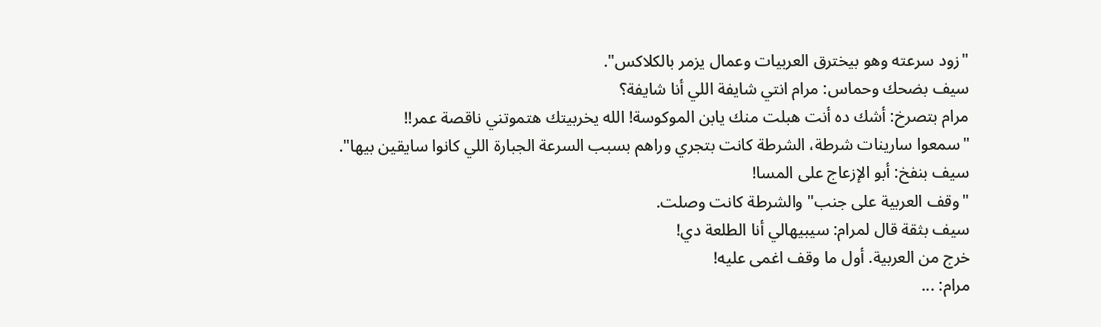"زود سرعته وهو بيخترق العربيات وعمال يزمر بالكلاكس".
سيف بضحك وحماس: مرام انتي شايفة اللي أنا شايفة؟
مرام بتصرخ: أشك ده أنت هبلت منك يابن الموكوسة! الله يخربيتك هتموتني ناقصة عمر!!
"سمعوا سارينات شرطة، الشرطة كانت بتجري وراهم بسبب السرعة الجبارة اللي كانوا سايقين بيها".
سيف بنفخ: أبو الإزعاج على المسا!
"وقف العربية على جنب" والشرطة كانت وصلت.
سيف بثقة قال لمرام: سيبيهالي أنا الطلعة دي!
خرج من العربية. أول ما وقف اغمى عليه!
مرام: ...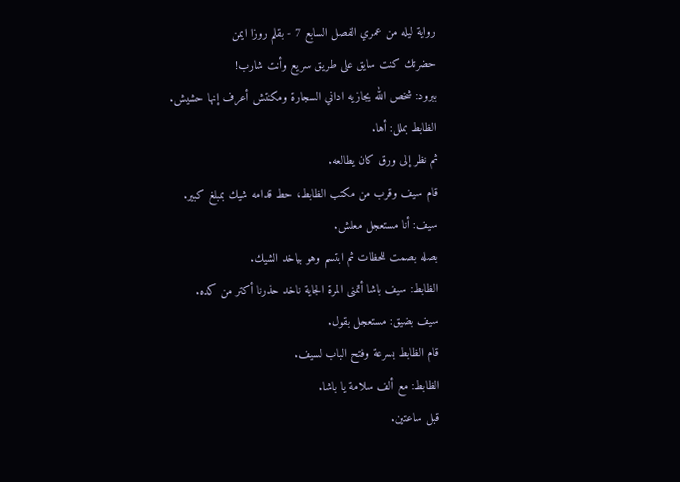رواية ليله من عمري الفصل السابع 7 - بقلم روزا ايمن
حضرتك كنت سايق على طريق سريع وأنت شارب!
ببرود: شخص الله يجازيه اداني السجارة ومكنتش أعرف إنها حشيش.
الظابط بملل: أها.
ثم نظر إلى ورق كان يطالعه.
قام سيف وقرب من مكتب الظابط، حط قدامه شيك بمبلغ كبير.
سيف: أنا مستعجل معلش.
بصله بصمت للحظات ثم ابتسم وهو بياخد الشيك.
الظابط: سيف باشا أتمنى المرة الجاية ناخد حذرنا أكتر من كده.
سيف بضيق: مستعجل بقول.
قام الظابط بسرعة وفتح الباب لسيف.
الظابط: مع ألف سلامة يا باشا.
قبل ساعتين.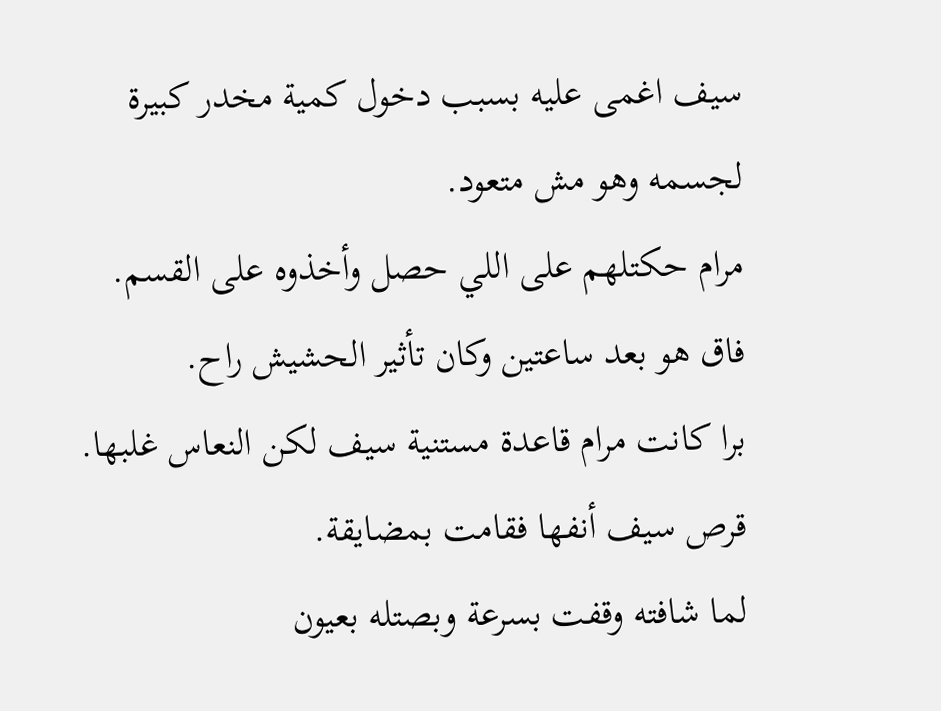سيف اغمى عليه بسبب دخول كمية مخدر كبيرة لجسمه وهو مش متعود.
مرام حكتلهم على اللي حصل وأخذوه على القسم.
فاق هو بعد ساعتين وكان تأثير الحشيش راح.
برا كانت مرام قاعدة مستنية سيف لكن النعاس غلبها.
قرص سيف أنفها فقامت بمضايقة.
لما شافته وقفت بسرعة وبصتله بعيون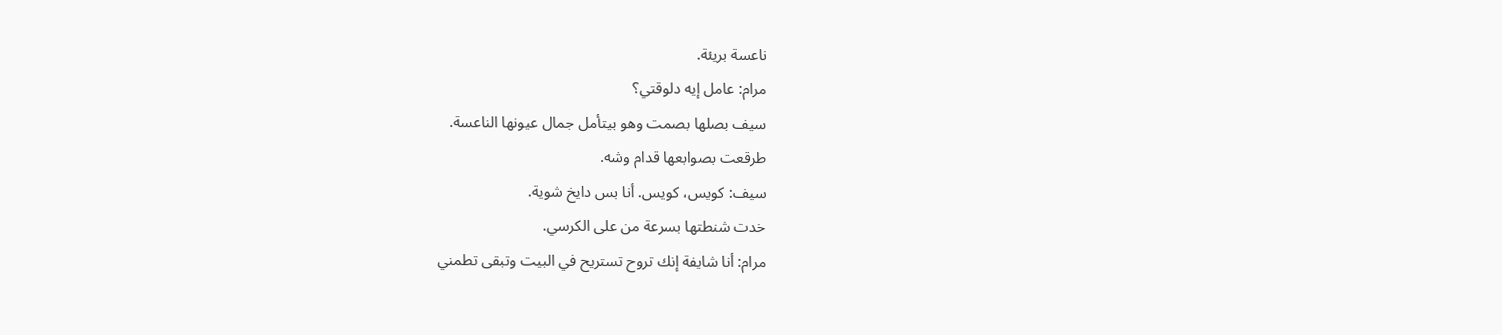ناعسة بريئة.
مرام: عامل إيه دلوقتي؟
سيف بصلها بصمت وهو بيتأمل جمال عيونها الناعسة.
طرقعت بصوابعها قدام وشه.
سيف: كويس، كويس. أنا بس دايخ شوية.
خدت شنطتها بسرعة من على الكرسي.
مرام: أنا شايفة إنك تروح تستريح في البيت وتبقى تطمني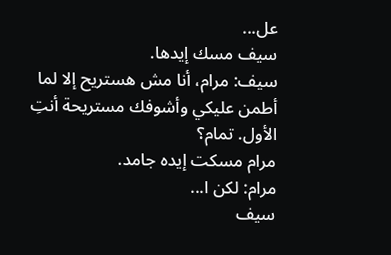عل...
سيف مسك إيدها.
سيف: مرام، أنا مش هستريح إلا لما أطمن عليكي وأشوفك مستريحة أنتِ الأول. تمام؟
مرام مسكت إيده جامد.
مرام: لكن ا...
سيف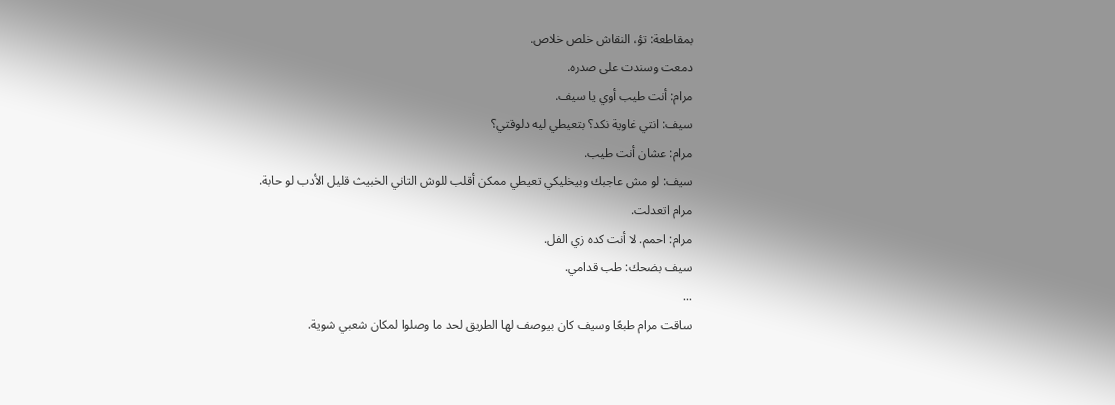بمقاطعة: تؤ، النقاش خلص خلاص.
دمعت وسندت على صدره.
مرام: أنت طيب أوي يا سيف.
سيف: انتي غاوية نكد؟ بتعيطي ليه دلوقتي؟
مرام: عشان أنت طيب.
سيف: لو مش عاجبك وبيخليكي تعيطي ممكن أقلب للوش التاني الخبيث قليل الأدب لو حابة.
مرام اتعدلت.
مرام: احمم. لا أنت كده زي الفل.
سيف بضحك: طب قدامي.
...
ساقت مرام طبعًا وسيف كان بيوصف لها الطريق لحد ما وصلوا لمكان شعبي شوية.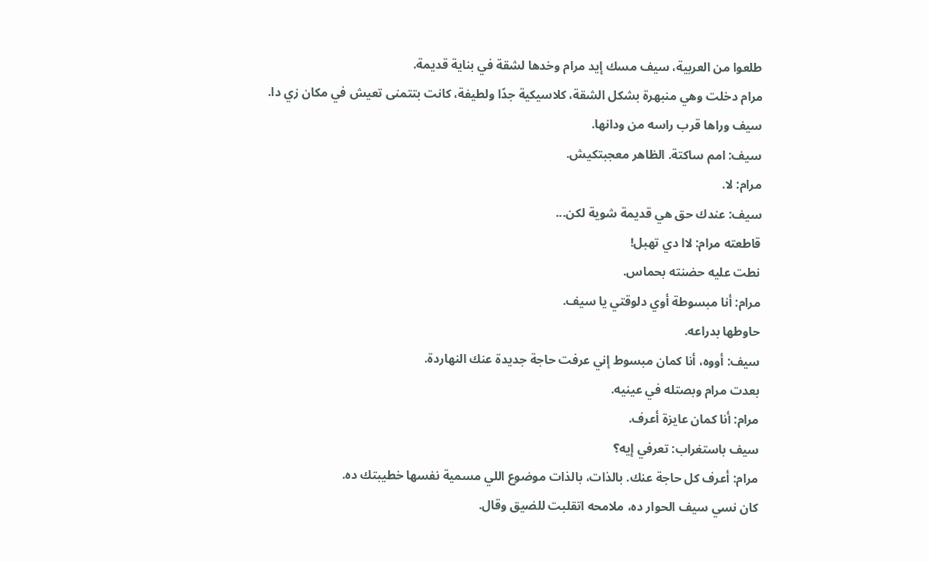طلعوا من العربية، سيف مسك إيد مرام وخدها لشقة في بناية قديمة.
مرام دخلت وهي منبهرة بشكل الشقة، كلاسيكية جدًا ولطيفة، كانت بتتمنى تعيش في مكان زي دا.
سيف وراها قرب راسه من ودانها.
سيف: امم ساكتة. الظاهر معجبتكيش.
مرام: لا.
سيف: عندك حق هي قديمة شوية لكن...
قاطعته مرام: لاا دي تهبل!
نطت عليه حضنته بحماس.
مرام: أنا مبسوطة أوي دلوقتي يا سيف.
حاوطها بدراعه.
سيف: أووه، أنا كمان مبسوط إني عرفت حاجة جديدة عنك النهاردة.
بعدت مرام وبصتله في عينيه.
مرام: أنا كمان عايزة أعرف.
سيف باستغراب: تعرفي إيه؟
مرام: أعرف كل حاجة عنك. بالذات، بالذات موضوع اللي مسمية نفسها خطيبتك ده.
كان نسي سيف الحوار ده، ملامحه اتقلبت للضيق وقال.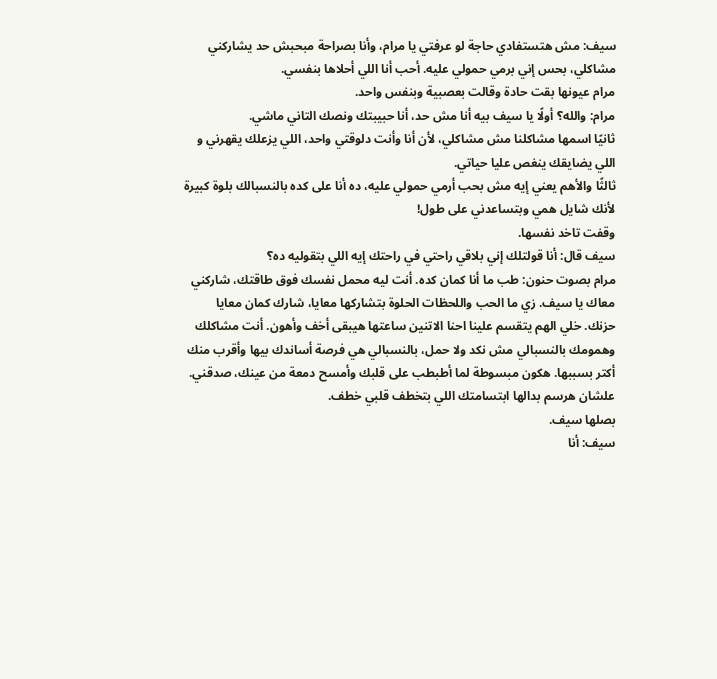سيف: مش هتستفادي حاجة لو عرفتي يا مرام، وأنا بصراحة مبحبش حد يشاركني مشاكلي، بحس إني برمي حمولي عليه. أحب أنا اللي أحلاها بنفسي.
مرام عيونها بقت حادة وقالت بعصبية وبنفس واحد.
مرام: والله؟ أولًا يا سيف بيه أنا مش حد، أنا حبيبتك ونصك التاني ماشي.
ثانيًا اسمها مشاكلنا مش مشاكلي، لأن أنا وأنت دلوقتي واحد، اللي يزعلك يقهرني و اللي يضايقك ينغص عليا حياتي.
ثالثًا والأهم يعني إيه مش بحب أرمي حمولي عليه، ده أنا على كده بالنسبالك بلوة كبيرة لأنك شايل همي وبتساعدني على طول!
وقفت تاخد نفسها.
سيف قال: أنا قولتلك إني بلاقي راحتي في راحتك إيه اللي بتقوليه ده؟
مرام بصوت حنون: طب ما أنا كمان كده. أنت ليه محمل نفسك فوق طاقتك، شاركني معاك يا سيف. زي ما الحب واللحظات الحلوة بتشاركها معايا، شارك كمان معايا حزنك. خلي الهم يتقسم علينا احنا الاتنين ساعتها هيبقى أخف وأهون. أنت مشاكلك وهمومك بالنسبالي مش نكد ولا حمل، بالنسبالي هي فرصة أساندك بيها وأقرب منك أكتر بسببها. هكون مبسوطة لما أطبطب على قلبك وأمسح دمعة من عينك، صدقني. علشان هرسم بدالها ابتسامتك اللي بتخطف قلبي خطف.
بصلها سيف.
سيف: أنا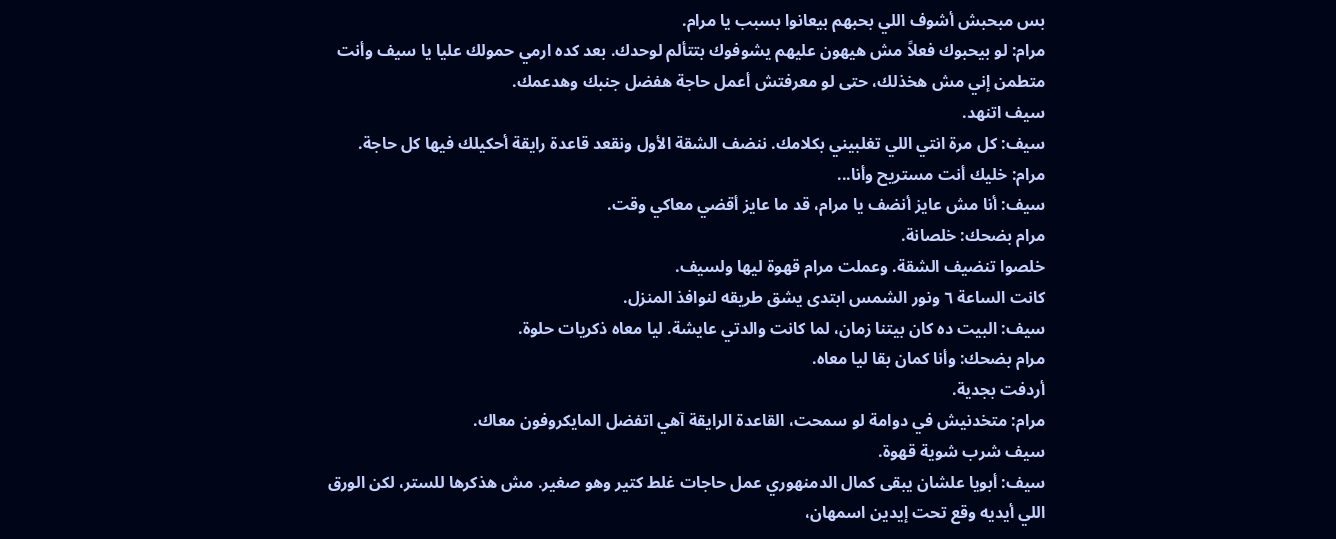بس مبحبش أشوف اللي بحبهم بيعانوا بسبب يا مرام.
مرام: لو بيحبوك فعلاً مش هيهون عليهم يشوفوك بتتألم لوحدك. بعد كده ارمي حمولك عليا يا سيف وأنت متطمن إني مش هخذلك، حتى لو معرفتش أعمل حاجة هفضل جنبك وهدعمك.
سيف اتنهد.
سيف: كل مرة انتي اللي تغلبيني بكلامك. ننضف الشقة الأول ونقعد قاعدة رايقة أحكيلك فيها كل حاجة.
مرام: خليك أنت مستريح وأنا...
سيف: أنا مش عايز أنضف يا مرام، قد ما عايز أقضي معاكي وقت.
مرام بضحك: خلصانة.
خلصوا تنضيف الشقة. وعملت مرام قهوة ليها ولسيف.
كانت الساعة ٦ ونور الشمس ابتدى يشق طريقه لنوافذ المنزل.
سيف: البيت ده كان بيتنا زمان، لما كانت والدتي عايشة. ليا معاه ذكريات حلوة.
مرام بضحك: وأنا كمان بقا ليا معاه.
أردفت بجدية.
مرام: متخدنيش في دوامة لو سمحت، القاعدة الرايقة آهي اتفضل المايكروفون معاك.
سيف شرب شوية قهوة.
سيف: أبويا علشان يبقى كمال الدمنهوري عمل حاجات غلط كتير وهو صغير. مش هذكرها للستر، لكن الورق اللي أيديه وقع تحت إيدين اسمهان،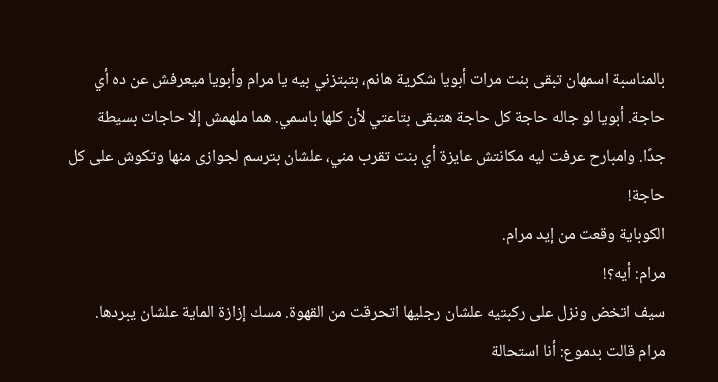بالمناسبة اسمهان تبقى بنت مرات أبويا شكرية هانم، بتبتزني بيه يا مرام وأبويا ميعرفش عن ده أي حاجة. أبويا لو جاله حاجة كل حاجة هتبقى بتاعتي لأن كلها باسمي. هما ملهمش إلا حاجات بسيطة جدًا. وامبارح عرفت ليه مكانتش عايزة أي بنت تقرب مني، علشان بترسم لجوازى منها وتكوش على كل حاجة!
الكوباية وقعت من إيد مرام.
مرام: أيه؟!
سيف اتخض ونزل على ركبتيه علشان رجليها اتحرقت من القهوة. مسك إزازة الماية علشان يبردها.
مرام قالت بدموع: أنا استحالة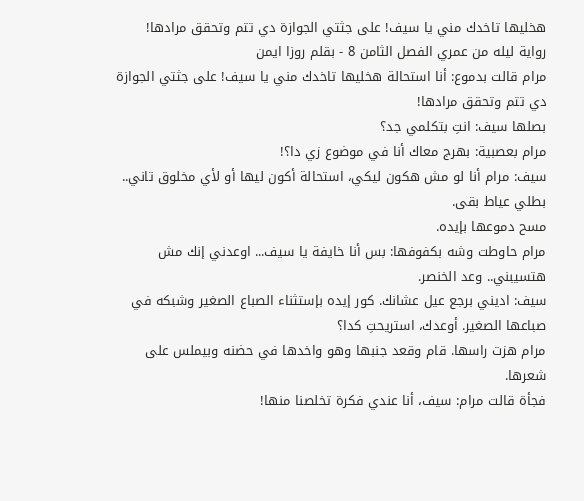هخليها تاخدك مني يا سيف! على جثتي الجوازة دي تتم وتحقق مرادها!
رواية ليله من عمري الفصل الثامن 8 - بقلم روزا ايمن
مرام قالت بدموع: أنا استحالة هخليها تاخدك مني يا سيف! على جثتي الجوازة دي تتم وتحقق مرادها!
بصلها سيف: انتِ بتكلمي جد؟
مرام بعصبية: بهرج معاك أنا في موضوع زي دا؟!
سيف: مرام أنا لو مش هكون ليكي، استحالة أكون ليها أو لأي مخلوق تاني.. بطلي عياط بقى.
مسح دموعها بإيده.
مرام حاوطت وشه بكفوفها: بس أنا خايفة يا سيف... اوعدني إنك مش هتسيبني.. وعد الخنصر.
سيف: اديني برجع عيل عشانك. كور إيده بإستثناء الصباع الصغير وشبكه في صباعها الصغير. أوعدك، استريحتِ كدا؟
مرام هزت راسها. قام وقعد جنبها وهو واخدها في حضنه وبيملس على شعرها.
فجأة قالت مرام: سيف، أنا عندي فكرة تخلصنا منها!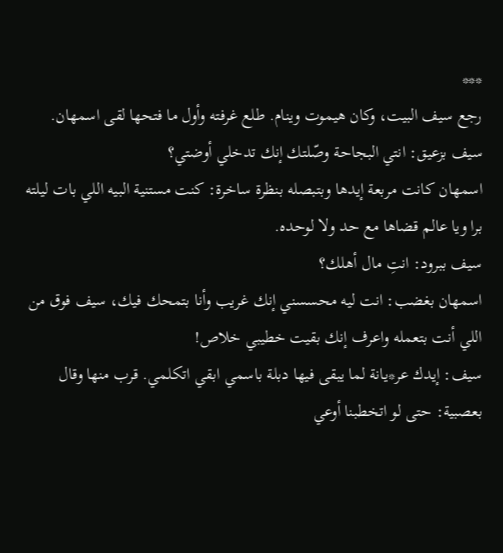***
رجع سيف البيت، وكان هيموت وينام. طلع غرفته وأول ما فتحها لقى اسمهان.
سيف بزعيق: انتي البجاحة وصّلتك إنك تدخلي أوضتي؟
اسمهان كانت مربعة إيدها وبتبصله بنظرة ساخرة: كنت مستنية البيه اللي بات ليلته برا ويا عالم قضاها مع حد ولا لوحده.
سيف ببرود: انتِ مال أهلك؟
اسمهان بغضب: انت ليه محسسني إنك غريب وأنا بتمحك فيك، سيف فوق من اللي أنت بتعمله واعرف إنك بقيت خطيبي خلاص!
سيف: إيدك عر*يانة لما يبقى فيها دبلة باسمي ابقي اتكلمي. قرب منها وقال بعصبية: حتى لو اتخطبنا أوعي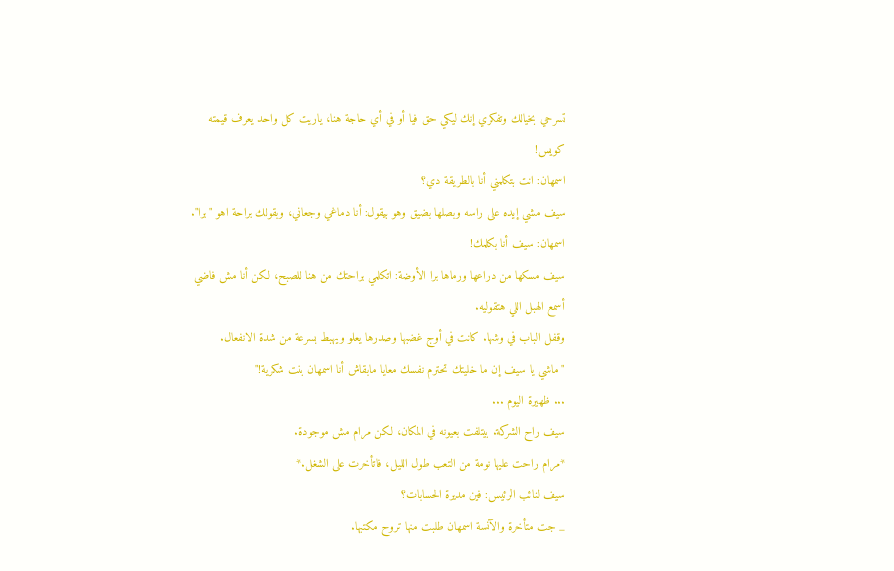تسرحي بخيالك وتفكري إنك ليكي حق فيا أو في أي حاجة هنا، ياريت كل واحد يعرف قيمته كويس!
اسمهان: انت بتكلمني أنا بالطريقة دي؟
سيف مشي إيده على راسه وبصلها بضيق وهو بيقول: أنا دماغي وجعاني، وبقولك براحة اهو "برا".
اسمهان: سيف أنا بكلمك!
سيف مسكها من دراعها ورماها برا الأوضة: اتكلمي براحتك من هنا للصبح، لكن أنا مش فاضي أسمع الهبل اللي هتقوليه.
وقفل الباب في وشها. كانت في أوج غضبها وصدرها يعلو ويهبط بسرعة من شدة الانفعال.
"ماشي يا سيف إن ما خليتك تحترم نفسك معايا مابقاش أنا اسمهان بنت شكرية!"
... ظهيرة اليوم ...
سيف راح الشركة. بيتلفت بعيونه في المكان، لكن مرام مش موجودة.
*مرام راحت عليها نومة من التعب طول الليل، فاتأخرت على الشغل.*
سيف لنائب الرئيس: فين مديرة الحسابات؟
_ جت متأخرة والآنسة اسمهان طلبت منها تروح مكتبها.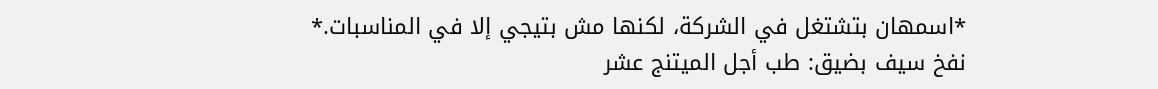*اسمهان بتشتغل في الشركة، لكنها مش بتيجي إلا في المناسبات.*
نفخ سيف بضيق: طب أجل الميتنج عشر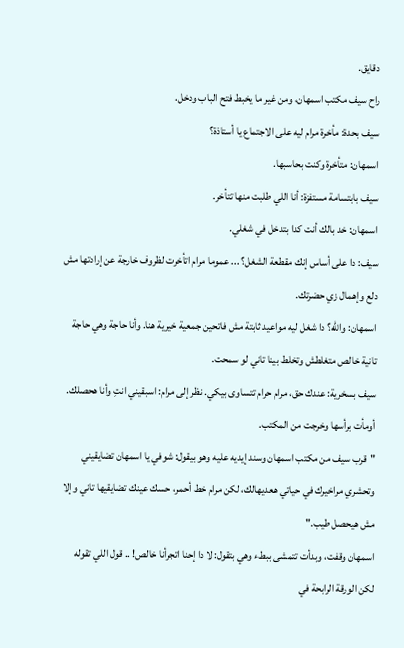دقايق.
راح سيف مكتب اسمهان، ومن غير ما يخبط فتح الباب ودخل.
سيف بحدة: مأخرة مرام ليه على الاجتماع يا أستاذة؟
اسمهان: متأخرة وكنت بحاسبها.
سيف بابتسامة مستفزة: أنا اللي طلبت منها تتأخر.
اسمهان: خد بالك أنت كدا بتدخل في شغلي.
سيف: دا على أساس إنك مقطعة الشغل؟ ... عموما مرام اتأخرت لظروف خارجة عن إرادتها مش دلع وإهمال زي حضرتك.
اسمهان: والله؟ دا شغل ليه مواعيد ثابتة مش فاتحين جمعية خيرية هنا. وأنا حاجة وهي حاجة تانية خالص متغلطش وتخلط بينا تاني لو سمحت.
سيف بسخرية: عندك حق، مرام حرام تتساوى بيكي. نظر إلى مرام: اسبقيني انتِ وأنا هحصلك.
أومأت برأسها وخرجت من المكتب.
"قرب سيف من مكتب اسمهان وسند إيديه عليه وهو بيقول: شوفي يا اسمهان تضايقيني وتحشري مراخيرك في حياتي هعديهالك، لكن مرام خط أحمر، حسك عينك تضايقيها تاني وإلا مش هيحصل طيب."
اسمهان وقفت، وبدأت تتمشى ببطء وهي بتقول: لا دا إحنا اتجرأنا خالص! .. قول اللي تقوله لكن الورقة الرابحة في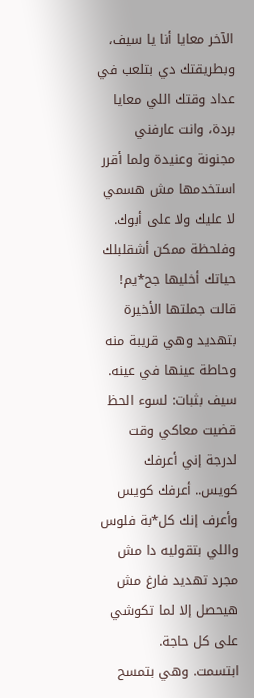الآخر معايا أنا يا سيف، وبطريقتك دي بتلعب في عداد وقتك اللي معايا بردة، وانت عارفني مجنونة وعنيدة ولما أقرر استخدمها مش هسمي لا عليك ولا على أبوك. وفلحظة ممكن أشقلبلك حياتك أخليها جح*يم!
قالت جملتها الأخيرة بتهديد وهي قريبة منه وحاطة عينها في عينه.
سيف بثبات: لسوء الحظ قضيت معاكي وقت لدرجة إني أعرفك كويس.. أعرفك كويس وأعرف إنك كل*بة فلوس واللي بتقوليه دا مش مجرد تهديد فارغ مش هيحصل إلا لما تكوشي على كل حاجة.
ابتسمت. وهي بتمسح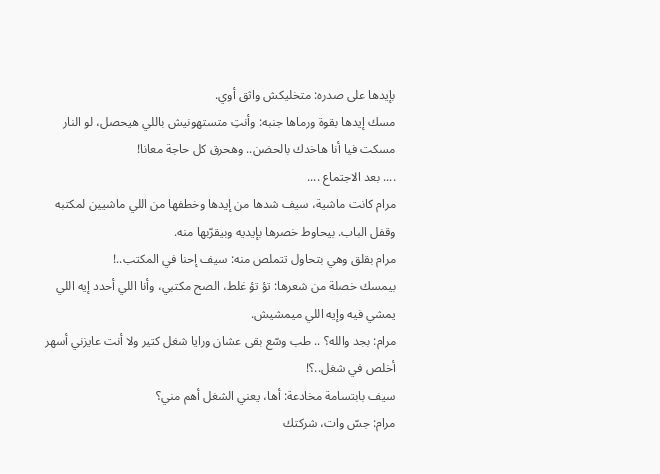بإيدها على صدره: متخليكش واثق أوي.
مسك إيدها بقوة ورماها جنبه: وأنتِ متستهونيش باللي هيحصل، لو النار مسكت فيا أنا هاخدك بالحضن.. وهحرق كل حاجة معانا!
.... بعد الاجتماع ....
مرام كانت ماشية، سيف شدها من إيدها وخطفها من اللي ماشيين لمكتبه وقفل الباب. بيحاوط خصرها بإيديه وبيقرّبها منه.
مرام بقلق وهي بتحاول تتملص منه: سيف إحنا في المكتب..!
بيمسك خصلة من شعرها: تؤ تؤ غلط، الصح مكتبي، وأنا اللي أحدد إيه اللي يمشي فيه وإيه اللي ميمشيش.
مرام: بجد والله؟ .. طب وسّع بقى عشان ورايا شغل كتير ولا أنت عايزني أسهر أخلص في شغل..؟!
سيف بابتسامة مخادعة: أها، يعني الشغل أهم مني؟
مرام: جسّ وات، شركتك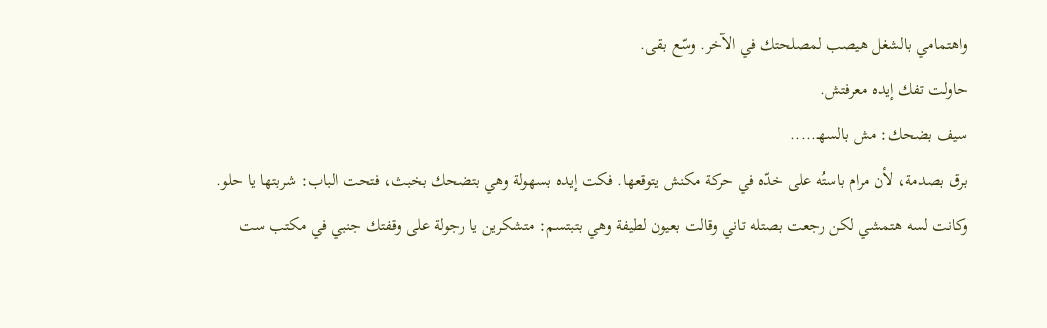واهتمامي بالشغل هيصب لمصلحتك في الآخر. وسّع بقى.
حاولت تفك إيده معرفتش.
سيف بضحك: مش بالسهـ.....
برق بصدمة، لأن مرام باستُه على خدّه في حركة مكنش يتوقعها. فكت إيده بسهولة وهي بتضحك بخبث، فتحت الباب: شربتها يا حلو. وكانت لسه هتمشي لكن رجعت بصتله تاني وقالت بعيون لطيفة وهي بتبتسم: متشكرين يا رجولة على وقفتك جنبي في مكتب ست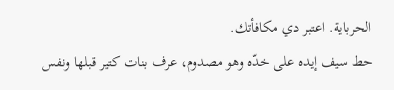الحرباية. اعتبر دي مكافأتك.
حط سيف إيده على خدّه وهو مصدوم، عرف بنات كتير قبلها ونفس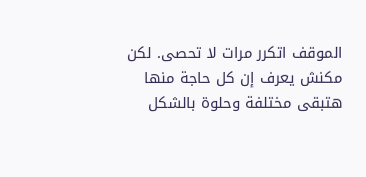الموقف اتكرر مرات لا تحصى. لكن مكنش يعرف إن كل حاجة منها هتبقى مختلفة وحلوة بالشكل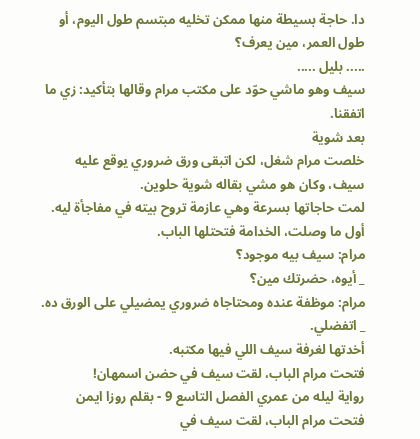دا. حاجة بسيطة منها ممكن تخليه مبتسم طول اليوم، أو طول العمر، مين يعرف؟
..... بليل .....
سيف وهو ماشي حوّد على مكتب مرام وقالها بتأكيد: زي ما اتفقنا.
بعد شوية
خلصت مرام شغل، لكن اتبقى ورق ضروري يوقع عليه سيف، وكان هو مشي بقاله شوية حلوين.
لمت حاجاتها بسرعة وهي عازمة تروح بيته في مفاجأة ليه.
أول ما وصلت، الخدامة فتحتلها الباب.
مرام: سيف بيه موجود؟
_ أيوه، حضرتك مين؟
مرام: موظفة عنده ومحتاجاه ضروري يمضيلي على الورق ده.
_ اتفضلي.
أخدتها لغرفة سيف اللي فيها مكتبه.
فتحت مرام الباب، لقت سيف في حضن اسمهان!
رواية ليله من عمري الفصل التاسع 9 - بقلم روزا ايمن
فتحت مرام الباب، لقت سيف في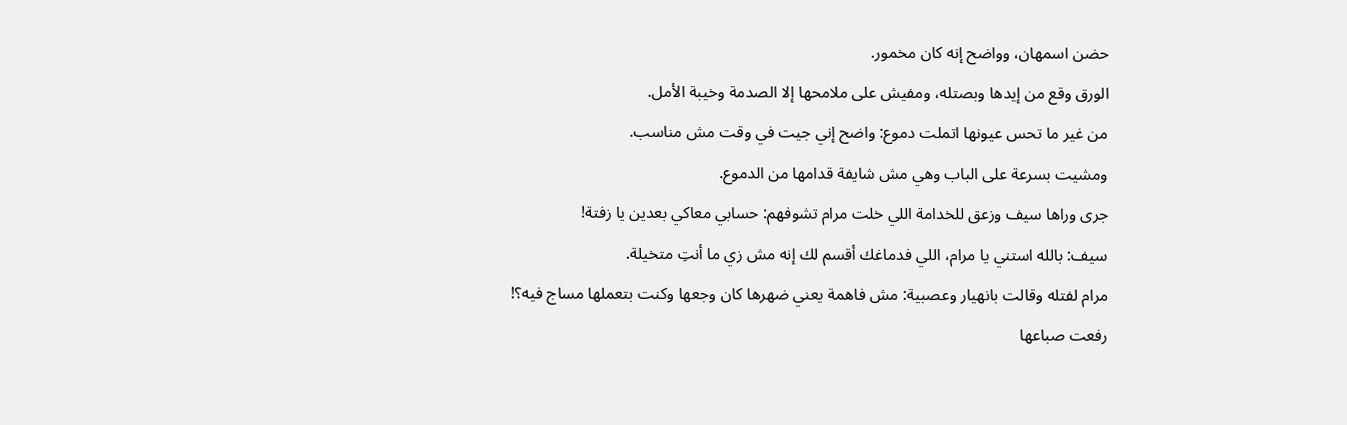حضن اسمهان، وواضح إنه كان مخمور.
الورق وقع من إيدها وبصتله، ومفيش على ملامحها إلا الصدمة وخيبة الأمل.
من غير ما تحس عيونها اتملت دموع: واضح إني جيت في وقت مش مناسب.
ومشيت بسرعة على الباب وهي مش شايفة قدامها من الدموع.
جرى وراها سيف وزعق للخدامة اللي خلت مرام تشوفهم: حسابي معاكي بعدين يا زفتة!
سيف: بالله استني يا مرام، اللي فدماغك أقسم لك إنه مش زي ما أنتِ متخيلة.
مرام لفتله وقالت بانهيار وعصبية: مش فاهمة يعني ضهرها كان وجعها وكنت بتعملها مساج فيه؟!
رفعت صباعها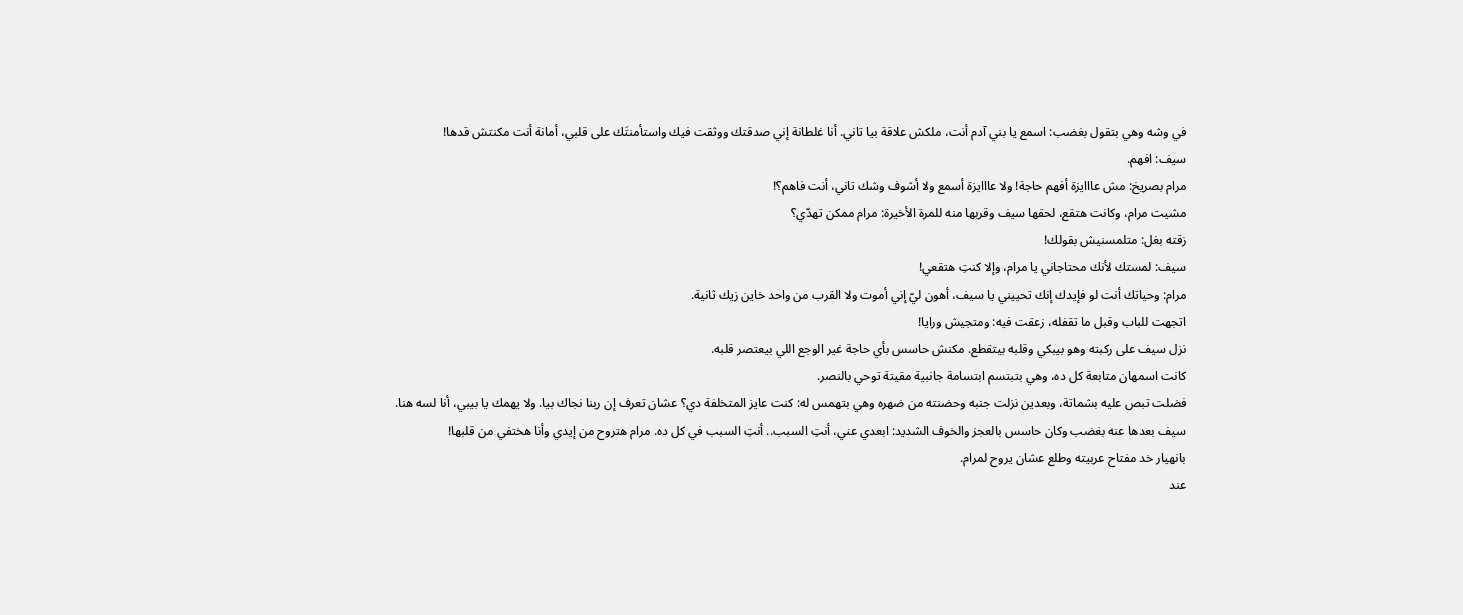في وشه وهي بتقول بغضب: اسمع يا بني آدم أنت، ملكش علاقة بيا تاني. أنا غلطانة إني صدقتك ووثقت فيك واستأمنتَك على قلبي، أمانة أنت مكنتش قدها!
سيف: افهم.
مرام بصريخ: مش عااايزة أفهم حاجة! ولا عااايزة أسمع ولا أشوف وشك تاني، أنت فاهم؟!
مشيت مرام، وكانت هتقع، لحقها سيف وقربها منه للمرة الأخيرة: مرام ممكن تهدّي؟
زقته بغل: متلمسنيش بقولك!
سيف: لمستك لأنك محتاجاني يا مرام، وإلا كنتِ هتقعي!
مرام: وحياتك أنت لو فإيدك إنك تحييني يا سيف، أهون ليّ إني أموت ولا القرب من واحد خاين زيك ثانية.
اتجهت للباب وقبل ما تقفله، زعقت فيه: ومتجيش ورايا!
نزل سيف على ركبته وهو بيبكي وقلبه بيتقطع. مكنش حاسس بأي حاجة غير الوجع اللي بيعتصر قلبه.
كانت اسمهان متابعة كل ده، وهي بتبتسم ابتسامة جانبية مقيتة توحي بالنصر.
فضلت تبص عليه بشماتة، وبعدين نزلت جنبه وحضنته من ضهره وهي بتهمس له: كنت عايز المتخلفة دي؟ عشان تعرف إن ربنا نجاك بيا. ولا يهمك يا بيبي، أنا لسه هنا.
سيف بعدها عنه بغضب وكان حاسس بالعجز والخوف الشديد: ابعدي عني، أنتِ السبب.. أنتِ السبب في كل ده. مرام هتروح من إيدي وأنا هختفي من قلبها!
بانهيار خد مفتاح عربيته وطلع عشان يروح لمرام.
عند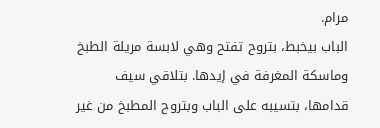مرام.
الباب بيخبط، بتروح تفتح وهي لابسة مريلة الطبخ وماسكة المغرفة في إيدها. بتلاقي سيف قدامها، بتسيبه على الباب وبتروح المطبخ من غير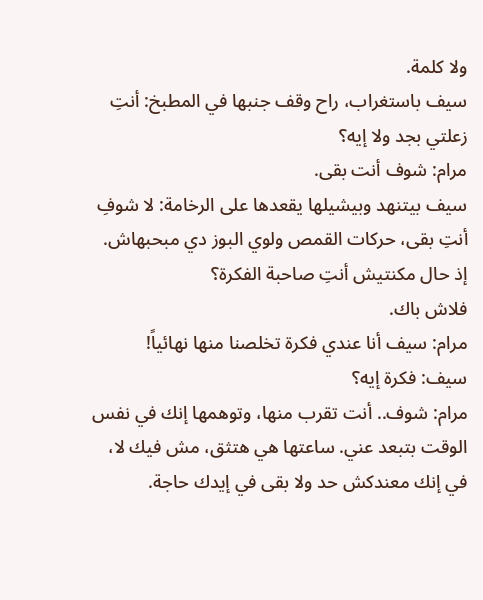ولا كلمة.
سيف باستغراب، راح وقف جنبها في المطبخ: أنتِ زعلتي بجد ولا إيه؟
مرام: شوف أنت بقى.
سيف بيتنهد وبيشيلها يقعدها على الرخامة: لا شوفِ أنتِ بقى، حركات القمص ولوي البوز دي مبحبهاش. إذ حال مكنتيش أنتِ صاحبة الفكرة؟
فلاش باك.
مرام: سيف أنا عندي فكرة تخلصنا منها نهائياً!
سيف: فكرة إيه؟
مرام: شوف.. أنت تقرب منها، وتوهمها إنك في نفس الوقت بتبعد عني. ساعتها هي هتثق، مش فيك لا، في إنك معندكش حد ولا بقى في إيدك حاجة.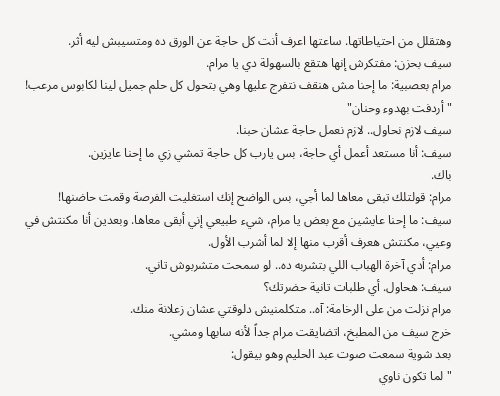وهتقلل من احتياطاتها. ساعتها اعرف أنت كل حاجة عن الورق ده ومتسيبش ليه أثر.
سيف بحزن: مفتكرش إنها هتقع بالسهولة دي يا مرام.
مرام بعصبية: ما إحنا مش هنقف نتفرج عليها وهي بتحول كل حلم جميل لينا لكابوس مرعب!
"أردفت بهدوء وحنان"
سيف لازم نحاول.. لازم نعمل حاجة عشان حبنا.
سيف: أنا مستعد أعمل أي حاجة، بس يارب كل حاجة تمشي زي ما إحنا عايزين.
باك.
مرام: قولتلك تبقى معاها لما أجي، بس الواضح إنك استغليت الفرصة وقمت حاضنها!
سيف: ما إحنا عايشين مع بعض يا مرام، شيء طبيعي إني أبقى معاها. وبعدين أنا مكنتش في وعيي، مكنتش هعرف أقرب منها إلا لما أشرب الأول.
مرام: أدي آخرة الهباب اللي بتشربه ده.. لو سمحت متشربوش تاني.
سيف: هحاول. أي طلبات تانية حضرتك؟
مرام نزلت من على الرخامة: آه.. متكلمنيش دلوقتي عشان زعلانة منك.
خرج سيف من المطبخ، اتضايقت مرام جداً لأنه سابها ومشي.
بعد شوية سمعت صوت عبد الحليم وهو بيقول:
"لما تكون ناوي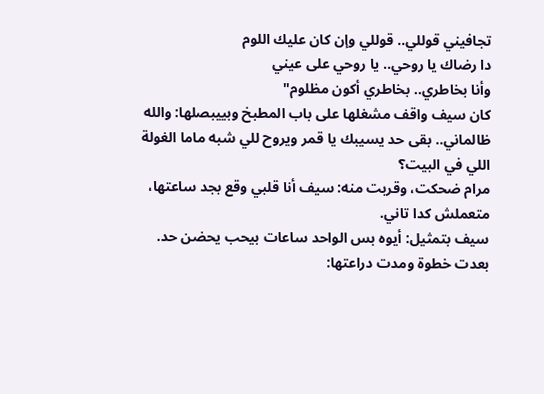تجافيني قوللي.. قوللي وإن كان عليك اللوم
دا رضاك يا روحي.. يا روحي على عيني
وأنا بخاطري.. بخاطري أكون مظلوم"
كان سيف واقف مشغلها على باب المطبخ وبييبصلها: والله ظالماني.. بقى حد يسيبك يا قمر ويروح للي شبه ماما الغولة اللي في البيت؟
مرام ضحكت، وقربت منه: سيف أنا قلبي وقع بجد ساعتها، متعملش كدا تاني.
سيف بتمثيل: أيوه بس الواحد ساعات بيحب يحضن حد.
بعدت خطوة ومدت دراعتها: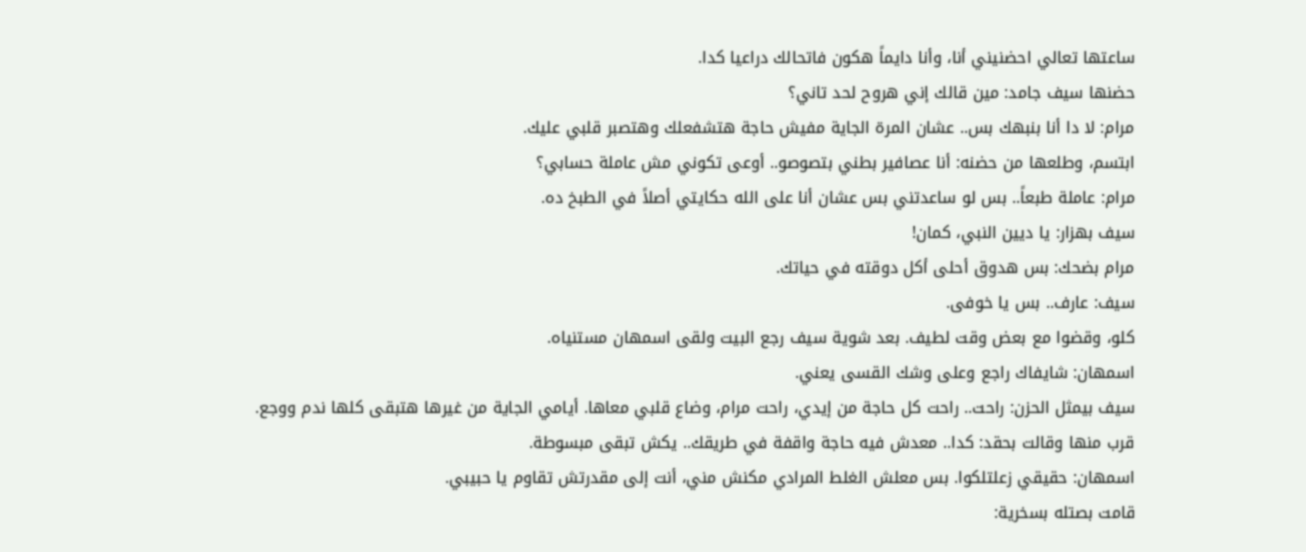ساعتها تعالي احضنيني أنا، وأنا دايماً هكون فاتحالك دراعيا كدا.
حضنها سيف جامد: مين قالك إني هروح لحد تاني؟
مرام: لا دا أنا بنبهك بس.. عشان المرة الجاية مفيش حاجة هتشفعلك وهتصبر قلبي عليك.
ابتسم، وطلعها من حضنه: أنا عصافير بطني بتصوصو.. أوعى تكوني مش عاملة حسابي؟
مرام: عاملة طبعاً.. بس لو ساعدتني بس عشان أنا على الله حكايتي أصلاً في الطبخ ده.
سيف بهزار: يا ديين النبي، كمان!
مرام بضحك: بس هدوق أحلى أكل دوقته في حياتك.
سيف: عارف.. بس يا خوفى.
كلو، وقضوا مع بعض وقت لطيف. بعد شوية سيف رجع البيت ولقى اسمهان مستنياه.
اسمهان: شايفاك راجع وعلى وشك القسى يعني.
سيف بيمثل الحزن: راحت.. راحت كل حاجة من إيدي، راحت مرام، وضاع قلبي معاها. أيامي الجاية من غيرها هتبقى كلها ندم ووجع.
قرب منها وقالت بحقد: كدا.. معدش فيه حاجة واقفة في طريقك.. يكش تبقى مبسوطة.
اسمهان: حقيقي زعلتلكوا. بس معلش الغلط المرادي مكنش مني، أنت إلى مقدرتش تقاوم يا حبيبي.
قامت بصتله بسخرية: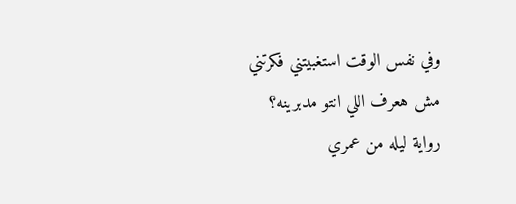وفي نفس الوقت استغبيتني فكرتني مش هعرف اللي انتو مدبرينه؟
رواية ليله من عمري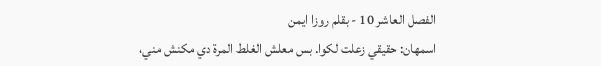الفصل العاشر 10 - بقلم روزا ايمن
اسمهان: حقيقي زعلت لكوا. بس معلش الغلط المرة دي مكنش مني،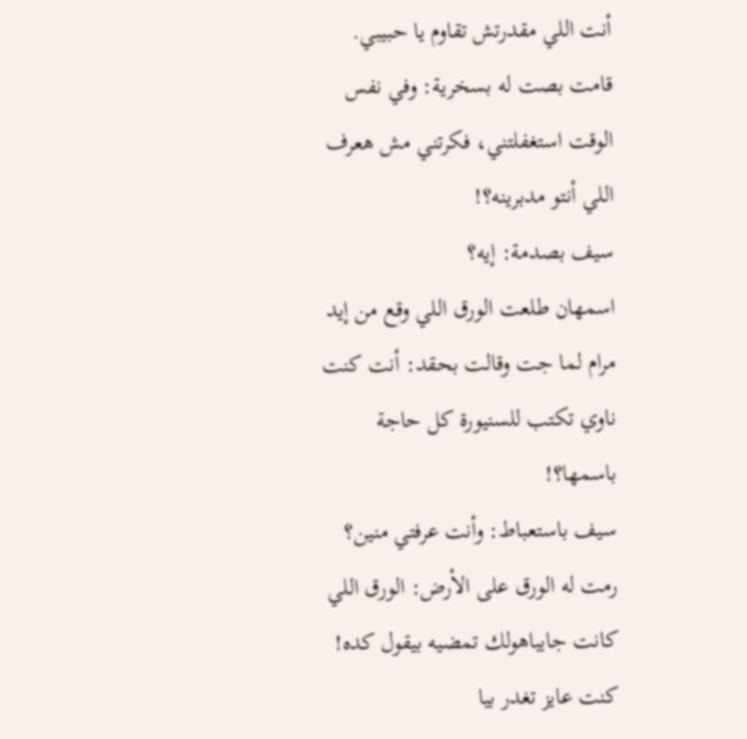أنت اللي مقدرتش تقاوم يا حبيبي.
قامت بصت له بسخرية: وفي نفس الوقت استغفلتني، فكرتني مش هعرف اللي أنتو مدبرينه؟!
سيف بصدمة: إيه؟
اسمهان طلعت الورق اللي وقع من إيد مرام لما جت وقالت بحقد: أنت كنت ناوي تكتب للسنيورة كل حاجة باسمها؟!
سيف باستعباط: وأنت عرفتي منين؟
رمت له الورق على الأرض: الورق اللي كانت جايباهولك تمضيه بيقول كده! كنت عايز تغدر بيا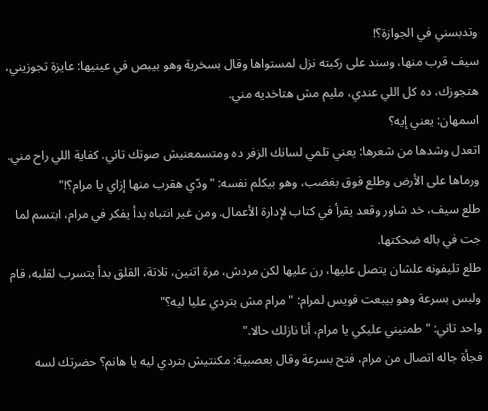وتدبسني في الجوازة؟!
سيف قرب منها، وسند على ركبته نزل لمستواها وقال بسخرية وهو بيبص في عينيها: عايزة تجوزيني، هتجوزك، ده كل اللي عندي، مليم مش هتاخديه مني.
اسمهان: يعني إيه؟
اتعدل وشدها من شعرها: يعني تلمي لسانك الزفر ده ومتسمعنيش صوتك تاني. كفاية اللي راح مني.
ورماها على الأرض وطلع فوق بغضب، وهو بيكلم نفسه: "ودّي هقرب منها إزاي يا مرام؟!"
طلع سيف، خد شاور وقعد يقرأ في كتاب لإدارة الأعمال. ومن غير انتباه بدأ يفكر في مرام، ابتسم لما جت في باله ضحكتها.
طلع تليفونه علشان يتصل عليها، رن عليها لكن مردش، مرة اتنين، تلاتة، القلق بدأ يتسرب لقلبه، قام ولبس بسرعة وهو بيبعت فويس لمرام: "مرام مش بتردي عليا ليه؟"
واحد تاني: "طمنيني عليكي يا مرام، أنا نازلك حالا."
فجأة جاله اتصال من مرام، فتح بسرعة وقال بعصبية: مكنتيش بتردي ليه يا هانم؟ حضرتك لسه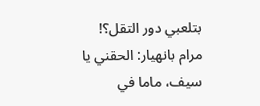بتلعبي دور التقل؟!
مرام بانهيار: الحقني يا سيف، ماما في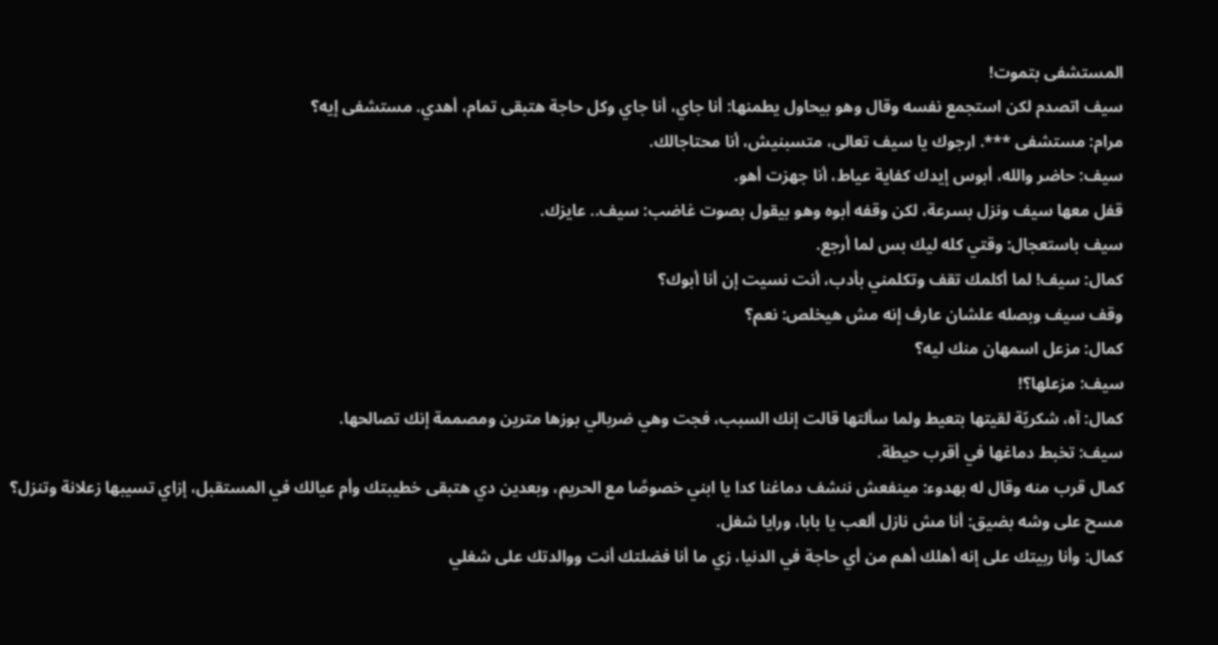المستشفى بتموت!
سيف اتصدم لكن استجمع نفسه وقال وهو بيحاول يطمنها: أنا جاي، أنا جاي وكل حاجة هتبقى تمام، أهدي. مستشفى إيه؟
مرام: مستشفى ***. ارجوك يا سيف تعالى، متسبنيش، أنا محتاجالك.
سيف: حاضر والله، أبوس إيدك كفاية عياط، أنا جهزت أهو.
قفل معها سيف ونزل بسرعة، لكن وقفه أبوه وهو بيقول بصوت غاضب: سيف.. عايزك.
سيف باستعجال: وقتي كله ليك بس لما أرجع.
كمال: سيف! لما أكلمك تقف وتكلمني بأدب، أنت نسيت إن أنا أبوك؟
وقف سيف وبصله علشان عارف إنه مش هيخلص: نعم؟
كمال: مزعل اسمهان منك ليه؟
سيف: مزعلها؟!
كمال: آه، شكريّة لقيتها بتعيط ولما سألتها قالت إنك السبب، فجت وهي ضربالي بوزها مترين ومصممة إنك تصالحها.
سيف: تخبط دماغها في أقرب حيطة.
كمال قرب منه وقال له بهدوء: مينفعش ننشف دماغنا كدا يا ابني خصوصًا مع الحريم، وبعدين دي هتبقى خطيبتك وأم عيالك في المستقبل، إزاي تسيبها زعلانة وتنزل؟
مسح على وشه بضيق: أنا مش نازل ألعب يا بابا، ورايا شغل.
كمال: وأنا ربيتك على إنه أهلك أهم من أي حاجة في الدنيا، زي ما أنا فضلتك أنت ووالدتك على شغلي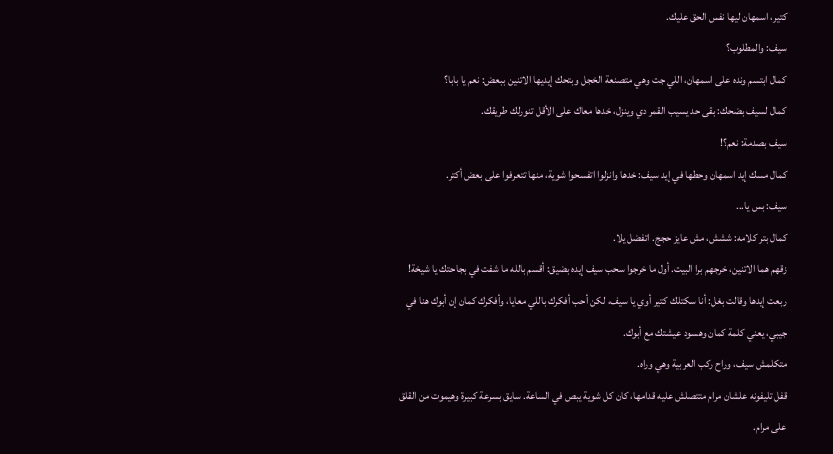كتير، اسمهان ليها نفس الحق عليك.
سيف: والمطلوب؟
كمال ابتسم ونده على اسمهان، اللي جت وهي متصنعة الخجل وبتحك إيديها الاتنين ببعض: نعم يا بابا؟
كمال لسيف بضحك: بقى حد يسيب القمر دي وينزل، خدها معاك على الأقل تنورلك طريقك.
سيف بصدمة: نعم؟!
كمال مسك إيد اسمهان وحطها في إيد سيف: خدها وانزلوا اتفسحوا شوية، منها تتعرفوا على بعض أكتر.
سيف: بس يا...
كمال بتر كلامه: ششش، مش عايز حجج. اتفضل يلا.
زقهم هما الاتنين، خرجهم برا البيت. أول ما خرجوا سحب سيف إيده بضيق: أقسم بالله ما شفت في بجاحتك يا شيخة!
ربعت إيدها وقالت بغل: أنا سكتلك كتير أوي يا سيف، لكن أحب أفكرك باللي معايا، وأفكرك كمان إن أبوك هنا في جيبي، يعني كلمة كمان وهسود عيشتك مع أبوك.
متكلمش سيف، وراح ركب العربية وهي وراه.
قفل تليفونه علشان مرام متتصلش عليه قدامها، كان كل شوية يبص في الساعة. سايق بسرعة كبيرة وهيموت من القلق على مرام.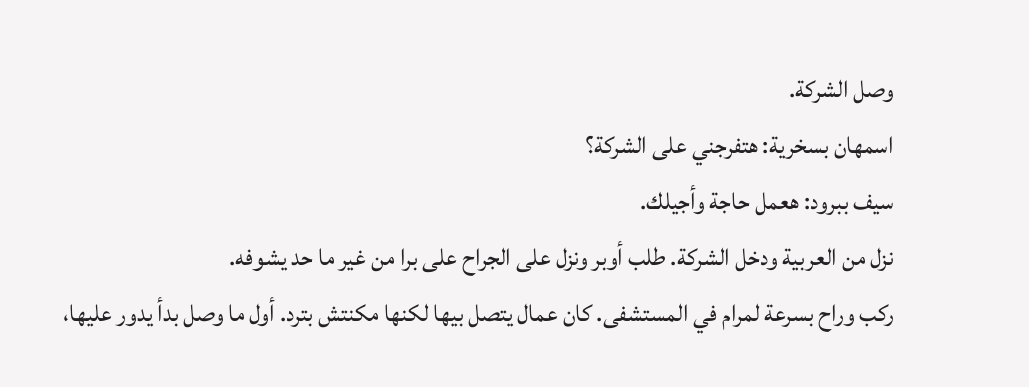وصل الشركة.
اسمهان بسخرية: هتفرجني على الشركة؟
سيف ببرود: هعمل حاجة وأجيلك.
نزل من العربية ودخل الشركة. طلب أوبر ونزل على الجراح على برا من غير ما حد يشوفه.
ركب وراح بسرعة لمرام في المستشفى. كان عمال يتصل بيها لكنها مكنتش بترد. أول ما وصل بدأ يدور عليها،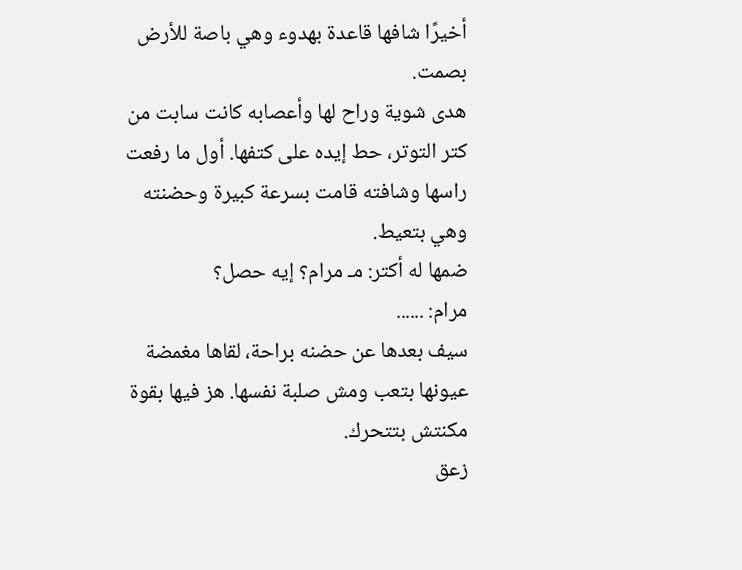أخيرًا شافها قاعدة بهدوء وهي باصة للأرض بصمت.
هدى شوية وراح لها وأعصابه كانت سابت من كتر التوتر، حط إيده على كتفها. أول ما رفعت راسها وشافته قامت بسرعة كبيرة وحضنته وهي بتعيط.
ضمها له أكتر: مـ مرام؟ إيه حصل؟
مرام: ......
سيف بعدها عن حضنه براحة، لقاها مغمضة عيونها بتعب ومش صلبة نفسها. هز فيها بقوة مكنتش بتتحرك.
زعق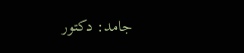جامد: دكتور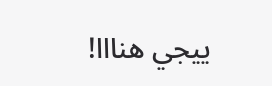ييجي هنااا!